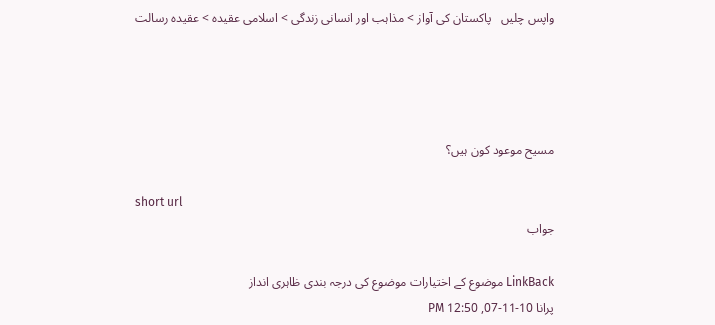واپس چلیں   پاکستان کی آواز > مذاہب اور انسانی زندگی > اسلامی عقیدہ > عقیدہ رسالت




مسیح موعود کون ہیں؟

short url
جواب

LinkBack موضوع کے اختیارات موضوع کی درجہ بندی ظاہری انداز
پرانا 10-11-07, 12:50 PM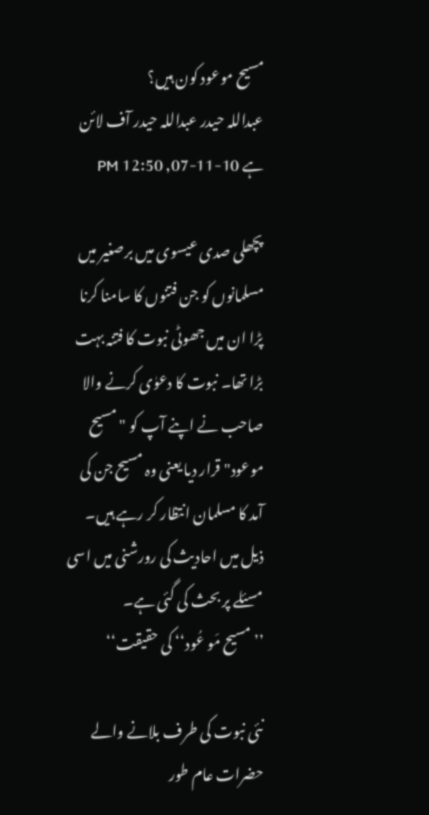مسیح موعود کون ہیں؟
عبداللہ حیدر عبداللہ حیدر آف لائن ہے 10-11-07, 12:50 PM

پچھلی صدی عیسوی میں برصغیر میں مسلمانوں کو جن فتنوں کا سامنا کرنا پڑا ان میں جھوٹی نبوت کا فتنہ بہت بڑا تھا۔ نبوت کا دعوٰی کرنے والا صاحب نے اپنے آپ کو "مسیح موعود" قرار دیا یعنی وہ مسیح جن کی آمد کا مسلمان انتظار کر رہے ہیں۔ ذیل میں احادیث کی رورشنی میں اسی مسئلے پر بحث کی گئی ہے۔
’’مسیح مَو عُود‘‘ کی حقیقت‘‘

نئی نبوت کی طرف بلانے والے حضرات عام طور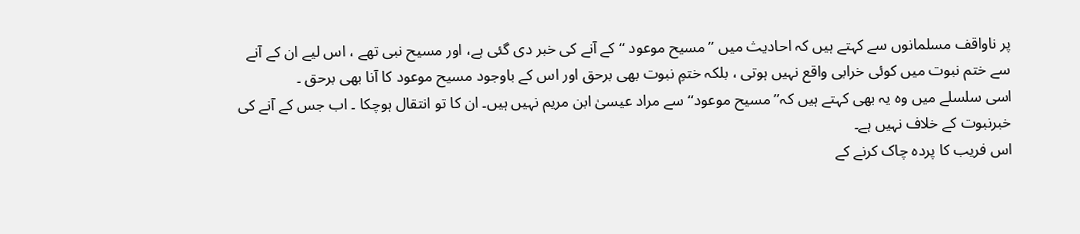پر ناواقف مسلمانوں سے کہتے ہیں کہ احادیث میں ’’مسیح موعود ‘‘ کے آنے کی خبر دی گئی ہے، اور مسیح نبی تھے ، اس لیے ان کے آنے سے ختم نبوت میں کوئی خرابی واقع نہیں ہوتی ، بلکہ ختمِ نبوت بھی برحق اور اس کے باوجود مسیح موعود کا آنا بھی برحق ۔
اسی سلسلے میں وہ یہ بھی کہتے ہیں کہ’’ مسیح موعود‘‘ سے مراد عیسیٰ ابن مریم نہیں ہیں۔ ان کا تو انتقال ہوچکا ۔ اب جس کے آنے کی خبرنبوت کے خلاف نہیں ہے۔
اس فریب کا پردہ چاک کرنے کے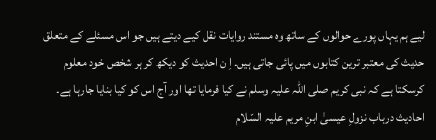لیے ہم یہاں پورے حوالوں کے ساتھ وہ مستند روایات نقل کیے دیتے ہیں جو اس مسئلے کے متعلق حدیث کی معتبر ترین کتابوں میں پائی جاتی ہیں۔ اِ ن احدیث کو دیکھ کر ہر شخص خود معلوم کرسکتا ہے کہ نبی کریم صلی اللہ علیہ وسلم نے کیا فرمایا تھا اور آج اس کو کیا بنایا جارہا ہے۔
احادیث درباب نزولِ عیسیٰ ابنِ مریم علیہ السّلام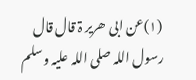(۱)عن ابی ھریر ۃ قال قال رسول اللہ صلی اللہ علیہ وسلم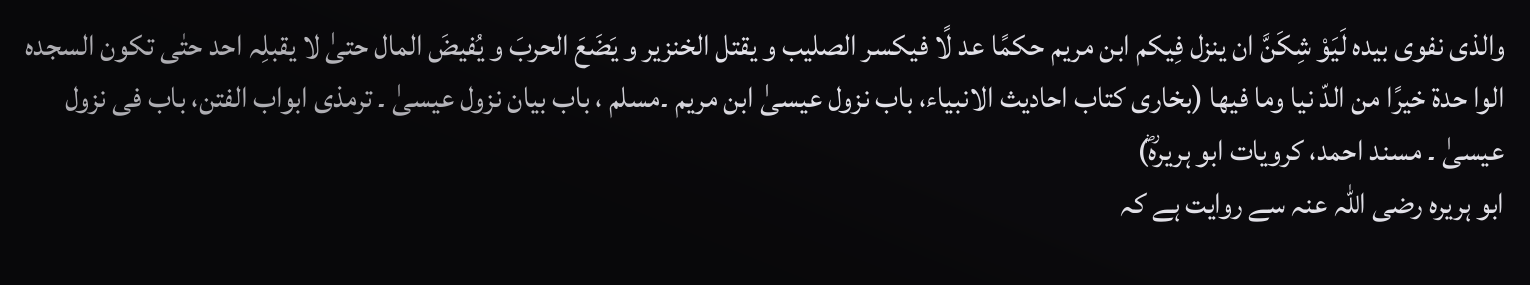والذی نفوی بیدہ لَیَوْ شِکَنَّ ان ینزل فِیکم ابن مریم حکمًا عد لًا فیکسر الصلیب و یقتل الخنزیر و یَضَعَ الحربَ و یُفیضَ المال حتیٰ لا یقبلِہ احد حتٰی تکون السجدہ الوا حدۃ خیرًا من الدّ نیا وما فیھا (بخاری کتاب احادیث الانبیاء، باب نزول عیسیٰ ابن مریم ۔مسلم ، باب بیان نزول عیسیٰ ۔ ترمذی ابواب الفتن، باب فی نزول عیسیٰ ۔ مسند احمد، کرویات ابو ہریرہؓ)
ابو ہریرہ رضی اللہ عنہ سے روایت ہے کہ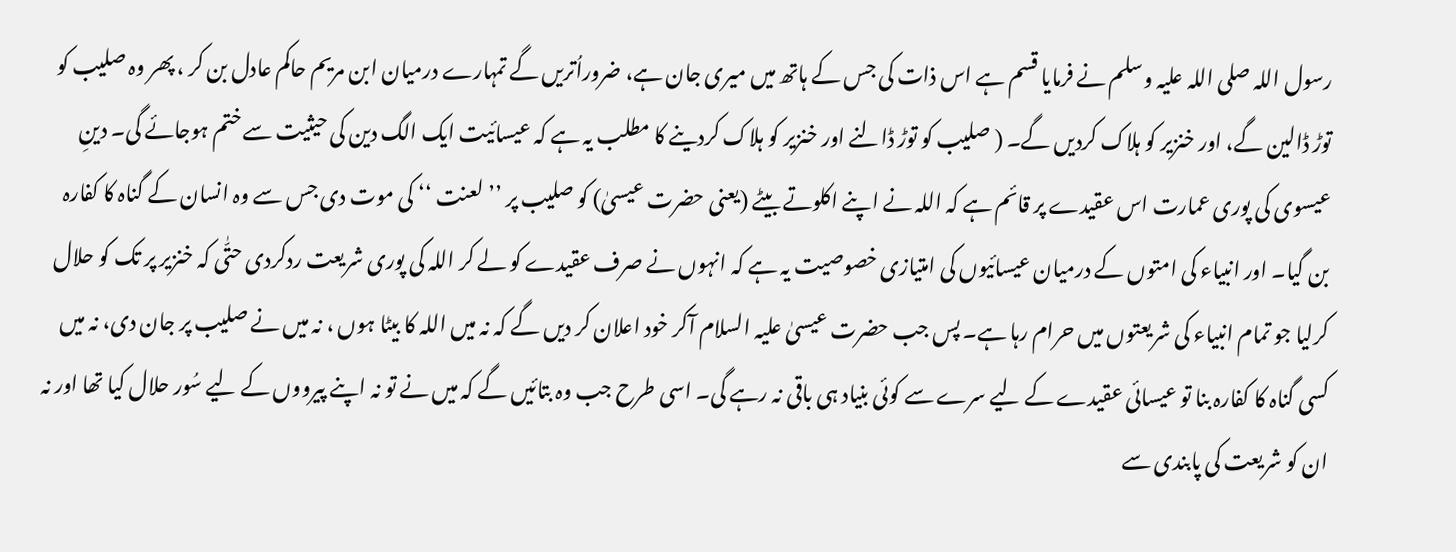رسول اللہ صلی اللہ علیہ وسلم نے فرمایا قسم ہے اس ذات کی جس کے ہاتھ میں میری جان ہے، ضروراُتریں گے تمہارے درمیان ابن مریم حاکم عادل بن کر ، پھر وہ صلیب کو توڑ ڈالین گے، اور خنزیر کو ہلاک کردیں گے۔ ( صلیب کو توڑ ڈالنے اور خنزیر کو ہلاک کردینے کا مطلب یہ ہے کہ عیسائیت ایک الگ دین کی حیثیت سے ختم ہوجائے گی۔ دینِ عیسوی کی پوری عمارت اس عقیدے پر قائم ہے کہ اللہ نے اپنے اکلوتے بیٹے (یعنی حضرت عیسیٰ) کو صلیب پر ’’ لعنت ‘‘ کی موت دی جس سے وہ انسان کے گناہ کا کفارہ بن گیا۔ اور انبیاء کی امتوں کے درمیان عیسائیوں کی امتیازی خصوصیت یہ ہے کہ انہوں نے صرف عقیدے کو لے کر اللہ کی پوری شریعت ردکردی حتّٰی کہ خنزیر پر تک کو حلال کرلیا جو تمام انبیاء کی شریعتوں میں حرام رہا ہے۔ پس جب حضرت عیسیٰ علیہ السلام آکر خود اعلان کر دیں گے کہ نہ میں اللہ کا بیٹا ہوں ، نہ میں نے صلیب پر جان دی، نہ میں کسی گناہ کا کفارہ بنا تو عیسائی عقیدے کے لیے سرے سے کوئی بنیاد ہی باقی نہ رہے گی۔ اسی طرح جب وہ بتائیں گے کہ میں نے تو نہ اپنے پیرووں کے لیے سُور حلال کیا تھا اور نہ ان کو شریعت کی پابندی سے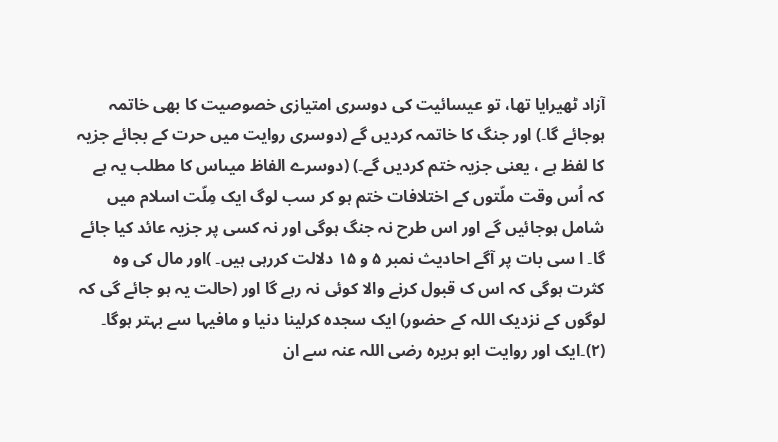آزاد ٹھیرایا تھا، تو عیسائیت کی دوسری امتیازی خصوصیت کا بھی خاتمہ ہوجائے گا۔) اور جنگ کا خاتمہ کردیں گے (دوسری روایت میں حرت کے بجائے جزیہ کا لفظ ہے ، یعنی جزیہ ختم کردیں گے۔) (دوسرے الفاظ میںاس کا مطلب یہ ہے کہ اُس وقت ملّتوں کے اختلافات ختم ہو کر سب لوگ ایک مِلّت اسلام میں شامل ہوجائیں گے اور اس طرح نہ جنگ ہوگی اور نہ کسی پر جزیہ عائد کیا جائے گا۔ ا سی بات پر آگے احادیث نمبر ۵ و ۱۵ دلالت کررہی ہیں۔ )اور مال کی وہ کثرت ہوگی کہ اس ک قبول کرنے والا کوئی نہ رہے گا اور (حالت یہ ہو جائے گی کہ لوگوں کے نزدیک اللہ کے حضور) ایک سجدہ کرلینا دنیا و مافیہا سے بہتر ہوگا۔
(۲)۔ایک اور روایت ابو ہریرہ رضی اللہ عنہ سے ان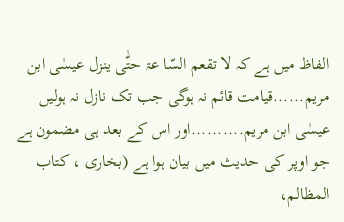الفاظ میں ہے کہ لا تقعم السّا عۃ حتّٰی ینزل عیسٰی ابن مریم......قیامت قائم نہ ہوگی جب تک نازل نہ ہولیں عیسٰی ابن مریم..........اور اس کے بعد ہی مضمون ہے جو اوپر کی حدیث میں بیان ہوا ہے (بخاری ، کتاب المظالم،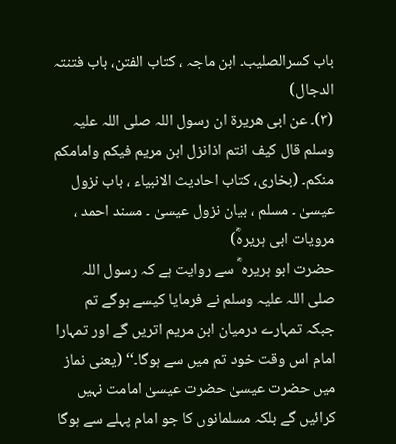باب کسرالصلیب۔ ابن ماجہ ، کتاب الفتن، باب فتنتہ الدجال)
(۳)۔ عن ابی ھریرۃ ان رسول اللہ صلی اللہ علیہ وسلم قال کیف انتم اذانزل ابن مریم فیکم وامامکم منکم۔ (بخاری، کتاب احادیث الانبیاء ، باب نزول عیسیٰ ۔ مسلم ، بیان نزول عیسیٰ ۔ مسند احمد ، مرویات ابی ہریرہؓ)
حضرت ابو ہریرہ ؓ سے روایت ہے کہ رسول اللہ صلی اللہ علیہ وسلم نے فرمایا کیسے ہوگے تم جبکہ تمہارے درمیان ابن مریم اتریں گے اور تمہارا امام اس وقت خود تم میں سے ہوگا۔‘‘ (یعنی نماز میں حضرت عیسیٰ حضرت عیسیٰ امامت نہیں کرائیں گے بلکہ مسلمانوں کا جو امام پہلے سے ہوگا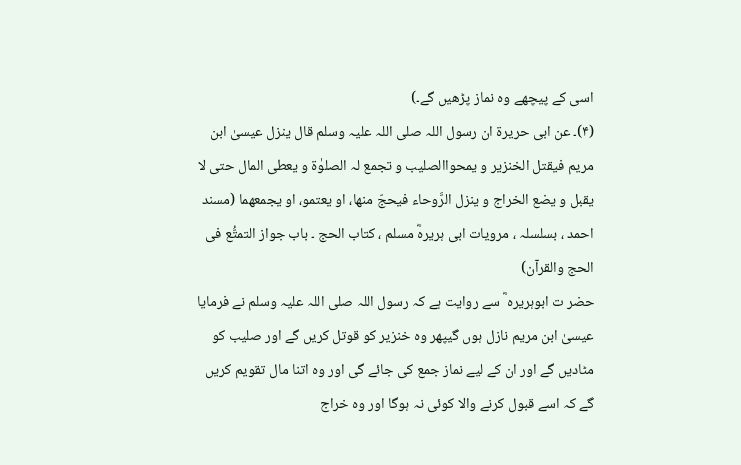اسی کے پیچھے وہ نماز پڑھیں گے۔)
(۴)۔ عن ابی حریرۃ ان رسول اللہ صلی اللہ علیہ وسلم قال ینزل عیسیٰ ابن مریم فیقتل الخنزیر و یمحواالصلیب و تجمع لہ الصلوٰۃ و یعطی المال حتی لا یقبل و یضع الخراج و ینزل الرَّوحاء فیحجّ منھا، او یعتمو، او یجمعھما (مسند احمد ، بسلسلہ ، مرویات ابی ہریرہؓ مسلم ، کتاب الحج ۔ باب جواز التمتُّع فی الحج والقرآن)
حضر ت ابوہریرہ ؓ سے روایت ہے کہ رسول اللہ صلی اللہ علیہ وسلم نے فرمایا عیسیٰ ابن مریم نازل ہوں گیپھر وہ خنزیر کو قوتل کریں گے اور صلیب کو مٹادیں گے اور ان کے لیے نماز جمع کی جائے گی اور وہ اتنا مال تقویم کریں گے کہ اسے قبول کرنے والا کوئی نہ ہوگا اور وہ خراج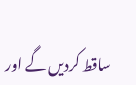ساقط کردیں گے اور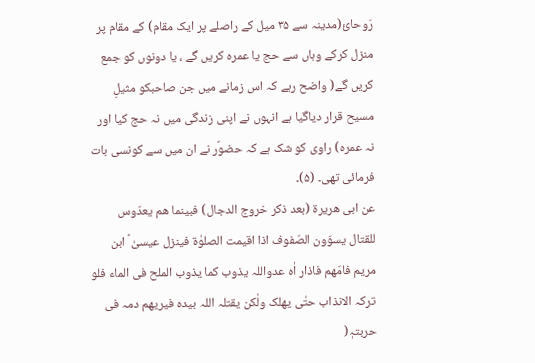رَوحائ(مدینہ سے ۳۵ میل کے راصلے پر ایک مقام) کے مقام پر منزل کرکے وہاں سے حج یا عمرہ کریں گے ، یا دونوں کو جمع کریں گے( واضح رہے کہ اس زمانے میں جن صاحبکو مثیلِ مسیح قرار دیاگیا ہے انہوں نے اپنی زندگی میں نہ حج کیا اور نہ عمرہ) راوی کو شک ہے کہ حضوؐر نے ان میں سے کونسی بات فرمائی تھی۔ (۵)۔
عن ابی ھریرۃ (بعد ذکر خروج الدجال) فبینما ھم یعدّوس للقتال یسوّون الصّفوف اذا اقیمت الصلوٰۃ فینزل عیسیٰ ؑ ابن مریم فامّھم فاذار اٰہ عدواللہ یذوب کما یذوب الملح فی الماء فلو ترکہ الانذاب حتٰی یھلک ولٰکن یقتلہ اللہ بیدہ فیریھم دمہ فی حربتہٖ(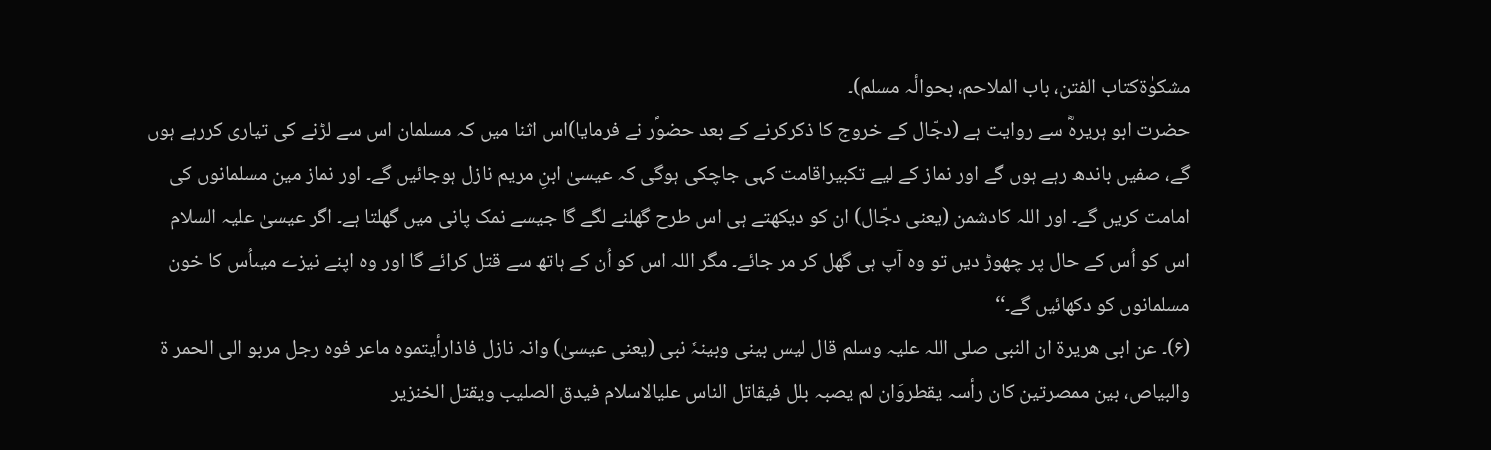مشکوٰۃکتاب الفتن، باب الملاحم، بحوالٔہ مسلم)۔
حضرت ابو ہریرہؓ سے روایت ہے (دجّال کے خروج کا ذکرکرنے کے بعد حضوؐر نے فرمایا)اس اثنا میں کہ مسلمان اس سے لڑنے کی تیاری کررہے ہوں گے، صفیں باندھ رہے ہوں گے اور نماز کے لیے تکبیراقامت کہی جاچکی ہوگی کہ عیسیٰ ابنِ مریم نازل ہوجائیں گے۔ اور نماز مین مسلمانوں کی امامت کریں گے۔ اور اللہ کادشمن (یعنی دجّال) ان کو دیکھتے ہی اس طرح گھلنے لگے گا جیسے نمک پانی میں گھلتا ہے۔ اگر عیسیٰ علیہ السلام اس کو اُس کے حال پر چھوڑ دیں تو وہ آپ ہی گھل کر مر جائے۔ مگر اللہ اس کو اُن کے ہاتھ سے قتل کرائے گا اور وہ اپنے نیزے میںاُس کا خون مسلمانوں کو دکھائیں گے۔‘‘
(۶)۔ عن ابی ھریرۃ ان النبی صلی اللہ علیہ وسلم قال لیس بینی وبینہٗ نبی (یعنی عیسیٰ) وانہ نازل فاذارأیتموہ ماعر فوہ رجل مربو الی الحمر ۃ والبیاص، بین ممصرتین کان رأسہ یقطروَان لم یصبہ بلل فیقاتل الناس علیالاسلام فیدق الصلیب ویقتل الخنزیر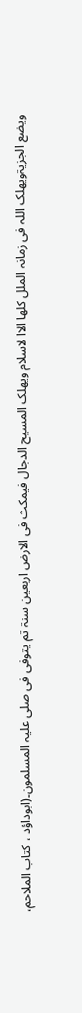ویضع الجزیۃویھلک اللہ فی زمانہ الملل کلھا الاا لاسلام ویھلک المسیح الدجال فیمکث فی الارض اربعین سنۃ تم یتوفی فی صلی علیہ المسلمون۔(ابوداؤد ، کتاب الملاحم،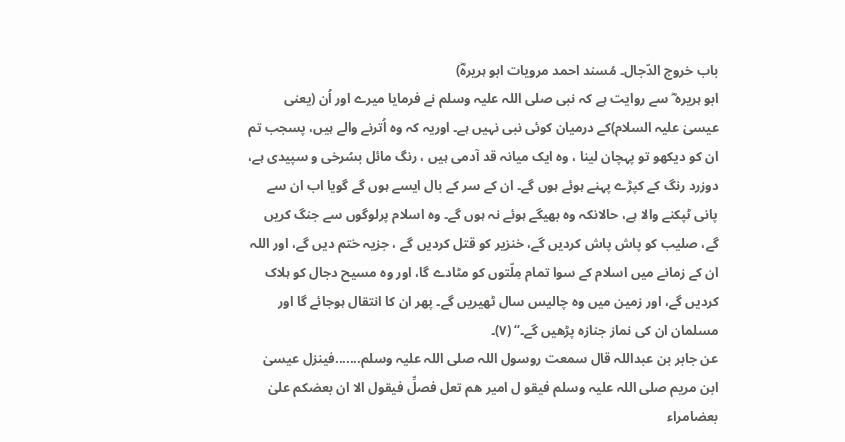باب خروج الدّجال۔ مُسند احمد مرویات ابو ہریرہؓ)
ابو ہریرہ ؓ سے روایت ہے کہ نبی صلی اللہ علیہ وسلم نے فرمایا میرے اور اُن (یعنی عیسیٰ علیہ السلام)کے درمیان کوئی نبی نہیں ہے۔ اوریہ کہ وہ اُترنے والے ہیں، پسجب تم ان کو دیکھو تو پہچان لینا ، وہ ایک میانہ قد آدمی ہیں ، رنگ مائل بسُرخی و سپیدی ہے، دوزرد رنگ کے کپڑے پہنے ہوئے ہوں گے۔ ان کے سر کے بال ایسے ہوں گے گویا اب ان سے پانی ٹپکنے والا ہے، حالانکہ وہ بھیگے ہوئے نہ ہوں گے۔ وہ اسلام پرلوگوں سے جنگ کریں گے، صلیب کو پاش پاش کردیں گے، خنزیر کو قتل کردیں گے ، جزیہ ختم دیں گے، اور اللہ ان کے زمانے میں اسلام کے سوا تمام مِلّتوں کو مٹادے گا، اور وہ مسیح دجال کو ہلاک کردیں گے، اور زمین میں وہ چالیس سال ٹھیریں گے۔ پھر ان کا انتقال ہوجائے گا اور مسلمان ان کی نماز جنازہ پڑھیں گے۔‘‘ (۷)۔
عن جابر بن عبداللہ قال سمعت روسول اللہ صلی اللہ علیہ وسلم.......فینزل عیسیٰ ابن مریم صلی اللہ علیہ وسلم فیقو ل امیر ھم تعل فصلِّ فیقول الا ان بعضکم علیٰ بعضامراء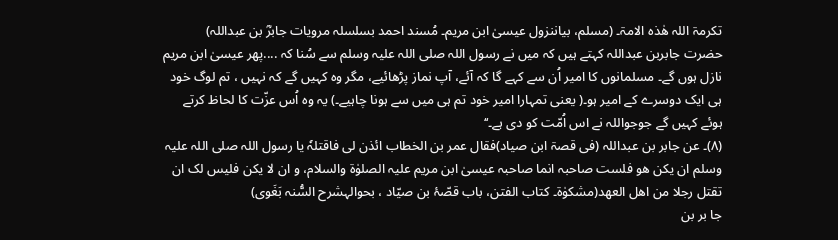تکرمۃ اللہ ھٰذہ الامۃ۔ (مسلم، بیاننزول عیسیٰ ابن مریم۔ مُسند احمد بسلسلہ مرویات جابرؓ بن عبداللہ)
حضرت جابربن عبداللہ کہتے ہیں کہ میں نے رسول اللہ صلی اللہ علیہ وسلم سے سُنا کہ ....پھر عیسیٰ ابن مریم نازل ہوں گے۔ مسلمانوں کا امیر اُن سے کہے گا کہ آئے، آپ نماز پڑھائیے، مگر وہ کہیں گے کہ نہیں ، تم لوگ خود ہی ایک دوسرے کے امیر ہو۔( یعنی تمہارا امیر خود تم ہی میں سے ہونا چاہیے۔) یہ وہ اُس عزّت کا لحاظ کرتے ہوئے کہیں گے جوجواللہ نے اس اُمّت کو دی ہے۔‘‘
(۸)۔ عن جابر بن عبداللہ (فی قصۃ ابن صیاد)فقال عمر بن الخطاب ائذن لی فاقتلہٗ یا رسول اللہ صلی اللہ علیہ وسلم ان یکن ھو فلست صاحبہ انما صاحبہ عیسیٰ ابن مریم علیہ الصلوٰۃ والسلام، و ان لا یکن فلیس لک ان تقتل رجلا من اھل العھد(مشکوٰۃ۔ کتاب الفتن، باب قصّۂ بن صیّاد ، بحوالہشرح السُّنہ بَغَوی)
جا بر بن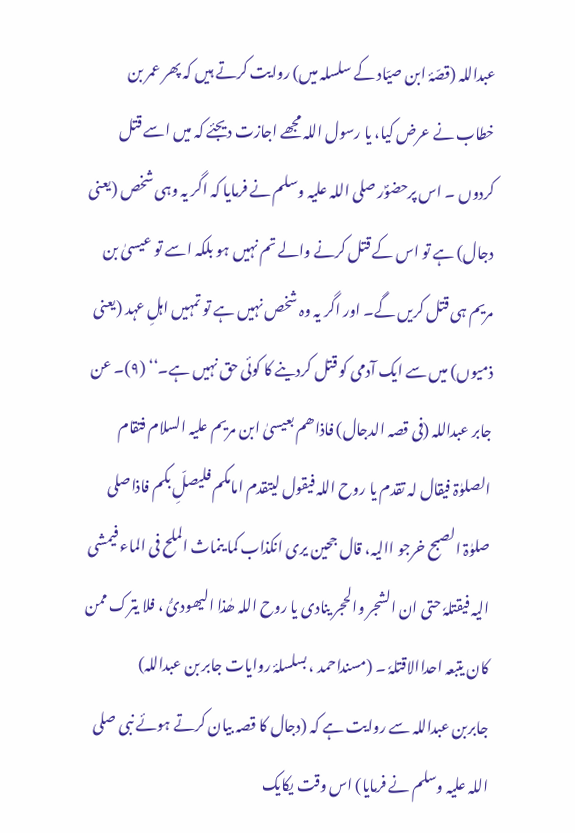عبداللہ (قصّۂ ابن صیّاد کے سلسلہ میں) روایت کرتے ہیں کہ پھر عمر بن خطاب نے عرض کیا، یا رسول اللہ مجھے اجازت دیجئے کہ میں اسے قتل کردوں ۔ اس پرحضوؐر صلی اللہ علیہ وسلم نے فرمایا کہ اگر یہ وہی شخص (یعنی دجال) ہے تو اس کے قتل کرنے والے تم نہیں ہو بلکہ اسے تو عیسیٰ بن مریم ہی قتل کریں گے۔ اور اگر یہ وہ شخص نہیں ہے تو تمہیں اہلِ عہد (یعنی ذمیوں) میں سے ایک آدمی کو قتل کردینے کا کوئی حق نہیں ہے۔‘‘ (۹)۔ عن جابر عبداللہ (فی قصہ الدجال) فاذاھم بعیسیٰ ابن مریم علیہ السلام فتقام الصلوٰۃ فیقال لہ تقدم یا روح اللہ فیقول لیتقدم امامکم فلیصلِّ بکم فاذاصلی صلوٰۃ الصبح خرجو االیہ، قال جحین یری انکذاب کما ینماث الملح فی الماء فیمشی الیہ فیقتلہٗ حتی ان الشجر والحجر ینادی یا روح اللہ ھٰذا الیھودیُّ ، فلا یترک ممن کان یتبعہ احداالاقتلہٗ ۔ (مسنداحمد ، بسلسلۂ روایات جابر بن عبداللہ)
جابربن عبداللہ سے روایت ہے کہ (دجال کا قصہ بیان کرتے ہوئے نبی صلی اللہ علیہ وسلم نے فرمایا) اس وقت یکایک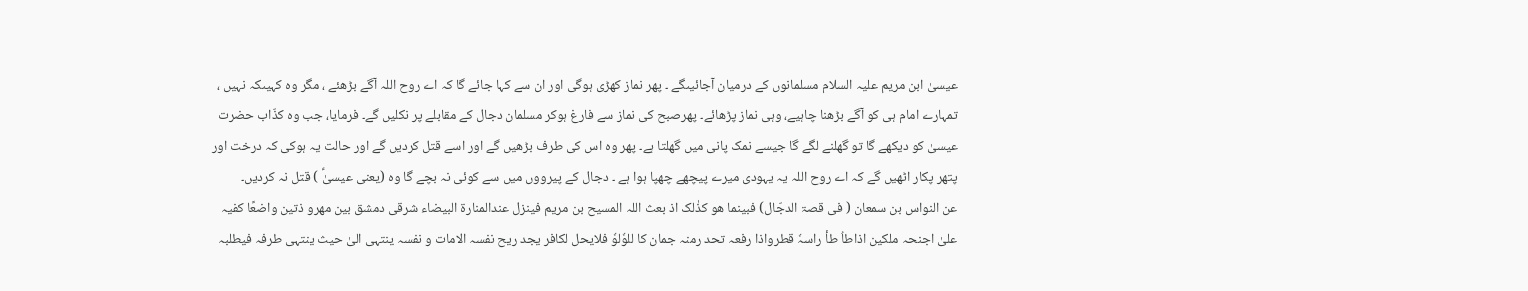عیسیٰ ابن مریم علیہ السلام مسلمانوں کے درمیان آجائیںگے ۔ پھر نماز کھڑی ہوگی اور ان سے کہا جائے گا کہ اے روح اللہ آگے بڑھئے ، مگر وہ کہیںکہ نہیں ، تمہارے امام ہی کو آگے بڑھنا چاہیے، وہی نماز پڑھائے۔ پھرصبح کی نماز سے فارغ ہوکر مسلمان دجال کے مقابلے پر نکلیں گے۔ فرمایا، جب وہ کذّاب حضرت عیسیٰ کو دیکھے گا تو گھلنے لگے گا جیسے نمک پانی میں گھلتا ہے۔ پھر وہ اس کی طرف بڑھیں گے اور اسے قتل کردیں گے اور حالت یہ ہوکی کہ درخت اور پتھر پکار اٹھیں گے کہ اے روح اللہ یہ یہودی میرے پیچھے چھپا ہوا ہے ۔ دجال کے پیرووں میں سے کوئی نہ بچے گا وہ (یعنی عیسیٰؑ ) قتل نہ کردیں۔
عن النواس بن سمعان ( فی قصۃ الدجّال) فبینما ھو کذٰلک اذ بعث اللہ المسیح بن مریم فینزل عندالمنارۃ البیضاء شرقی دمشق بین مھرو ذتین واضعًا کفیہ علیٰ اجنحہ ملکین اذاطاُ طأ راسہٗ قطرواذا رفعہ تحد رمنہ جمان کا للوٗلوٗ فلایحل لکافر یجد ریح نفسہ الامات و نفسہ ینتہی الیٰ حیث ینتہی طرفہ فیطلبہ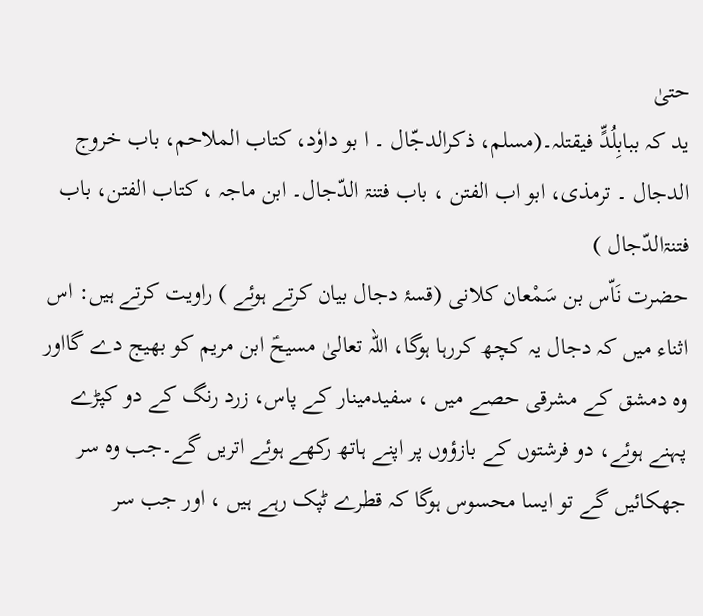حتیٰ
ید کہ ببابِلُدٍّ فیقتلہ۔(مسلم، ذکرالدجّال ۔ ا بو داوٗد، کتاب الملاحم، باب خروج الدجال ۔ ترمذی، ابو اب الفتن ، باب فتنۃ الدّجال۔ ابن ماجہ ، کتاب الفتن، باب فتنۃالدّجال )
حضرت نَاّس بن سَمْعان کلانی (قسۂ دجال بیان کرتے ہوئے ) راویت کرتے ہیں: اس اثناء میں کہ دجال یہ کچھ کررہا ہوگا، اللہ تعالیٰ مسیحؑ ابن مریم کو بھیج دے گااور وہ دمشق کے مشرقی حصے میں ، سفیدمینار کے پاس، زرد رنگ کے دو کپڑے پہنے ہوئے، دو فرشتوں کے بازؤوں پر اپنے ہاتھ رکھے ہوئے اتریں گے۔جب وہ سر جھکائیں گے تو ایسا محسوس ہوگا کہ قطرے ٹپک رہے ہیں ، اور جب سر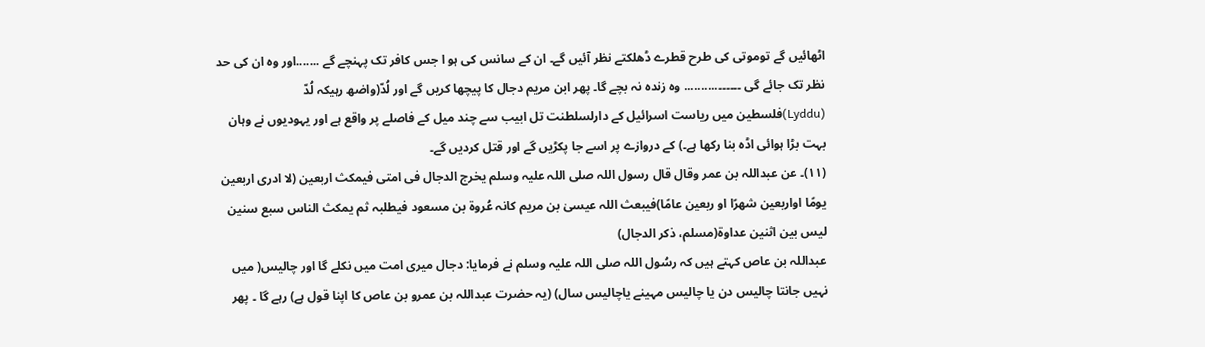اٹھائیں گے توموتی کی طرح قطرے ڈھلکتے نظر آئیں گے۔ ان کے سانس کی ہو ا جس کافر تک پہنچے گے .......اور وہ ان کی حد نظر تک جائے گی ۔۔۔۔۔۔.......... وہ زندہ نہ بچے گا۔ پھر ابن مریم دجال کا پیچھا کریں گے اور لُدّ(واضھ رہیکہ لُدّ (Lyddu)فلسطین میں ریاست اسرائیل کے دارلسلطنت تل ابیب سے چند میل کے فاصلے پر واقع ہے اور یہودیوں نے وہان بہت بڑا ہوائی اڈہ بنا رکھا ہے۔) کے دروازے پر اسے جا پکڑیں گے اور قتل کردیں گے۔
(۱۱)۔ عن عبداللہ بن عمر وقال قال رسول اللہ صلی اللہ علیہ وسلم یخرج الدجال فی امتی فیمکث اربعین (لا ادری اربعین یومًا اواربعین شھرًا او ربعین عامًا)فیبعث اللہ عیسیٰ بن مریم کانہ عُروۃ بن مسعود فیطلبہ ثم یمکث الناس سبع سنین لیس بین اثنین عداوۃ(مسلم، ذکر الدجال)
عبداللہ بن عاص کہتے ہیں کہ رسُول اللہ صلی اللہ علیہ وسلم نے فرمایا: دجال میری امت میں نکلے گا اور چالیس( میں نہیں جانتا چالیس دن یا چالیس مہینے یاچالیس سال) (یہ حضرت عبداللہ بن عمرو بن عاص کا اپنا قول ہے) رہے گا ۔ پھر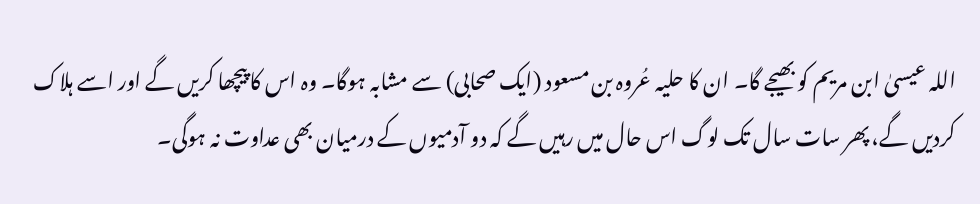اللہ عیسیٰ ابن مریم کو بھیجے گا۔ ان کا حلیہ عُروہ بن مسعود (ایک صحابی) سے مشابہ ہوگا۔ وہ اس کا پیچھا کریں گے اور اسے ہلاک کردیں گے، پھر سات سال تک لوگ اس حال میں رہیں گے کہ دو آدمیوں کے درمیان بھی عداوت نہ ہوگی۔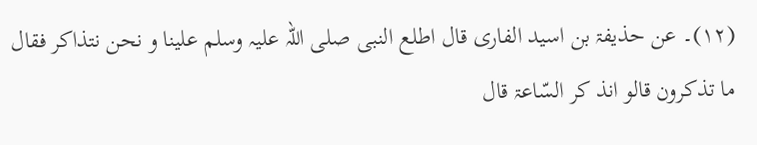(۱۲)۔ عن حذیفۃ بن اسید الفاری قال اطلع النبی صلی اللہ علیہ وسلم علینا و نحن نتذاکر فقال ما تذکرون قالو انذ کر السّاعۃ قال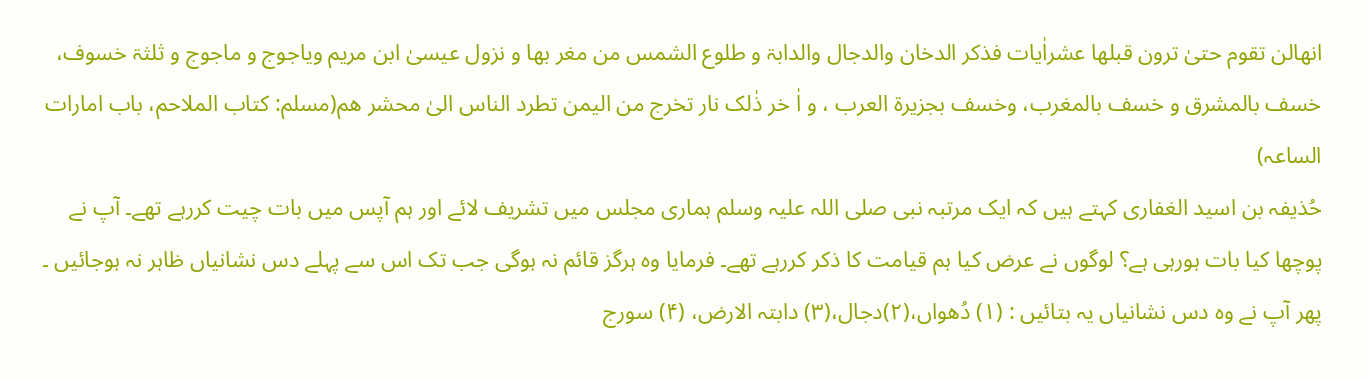انھالن تقوم حتیٰ ترون قبلھا عشراٰیات فذکر الدخان والدجال والدابۃ و طلوع الشمس من مغر بھا و نزول عیسیٰ ابن مریم ویاجوج و ماجوج و ثلثۃ خسوف، خسف بالمشرق و خسف بالمغرب، وخسف بجزیرۃ العرب ، و اٰ خر ذٰلک نار تخرج من الیمن تطرد الناس الیٰ محشر ھم(مسلم: کتاب الملاحم، باب امارات الساعہ)
حُذیفہ بن اسید الغفاری کہتے ہیں کہ ایک مرتبہ نبی صلی اللہ علیہ وسلم ہماری مجلس میں تشریف لائے اور ہم آپس میں بات چیت کررہے تھے۔ آپ نے پوچھا کیا بات ہورہی ہے؟ لوگوں نے عرض کیا ہم قیامت کا ذکر کررہے تھے۔ فرمایا وہ ہرگز قائم نہ ہوگی جب تک اس سے پہلے دس نشانیاں ظاہر نہ ہوجائیں ۔ پھر آپ نے وہ دس نشانیاں یہ بتائیں : (۱) دُھواں،(۲)دجال،(۳) دابتہ الارض، (۴) سورج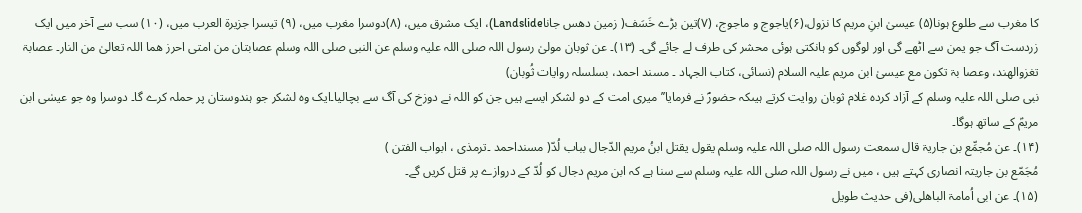کا مغرب سے طلوع ہونا(۵) عیسیٰ ابنِ مریم کا نزول،(۶)یاجوج و ماجوج، (۷)تین بڑے خَسَف( زمین دھس جاناLandslide)، ایک مشرق میں، (۸)دوسرا مغرب میں، (۹) تیسرا جزیرۃ العرب میں، (۱۰) سب سے آخر میں ایک زردست آگ جو یمن سے اٹھے گی اور لوگوں کو ہانکتی ہوئی محشر کی طرف لے جائے گی۔ (۱۳)۔ عن ثوبان مولیٰ رسول اللہ صلی اللہ علیہ وسلم عن النبی صلی اللہ وسلم عصابتان من امتی احرز ھما اللہ تعالیٰ من النار۔ عصابۃ تغزوالھند، وعصا بۃ تکون مع عیسیٰ ابن مریم علیہ السلام (نسائی، کتاب الجہاد ۔ مسند احمد، بسلسلہ روایات ثُوبان)
نبی صلی اللہ علیہ وسلم کے آزاد کردہ غلام ثوبان روایت کرتے ہیںکہ حضورؐ نے فرمایا’’ میری امت کے دو لشکر ایسے ہیں جن کو اللہ نے دوزخ کی آگ سے بچالیا۔ایک وہ لشکر جو ہندوستان پر حملہ کرے گا۔ دوسرا وہ جو عیسٰی ابن مریمؑ کے ساتھ ہوگا۔
(۱۴)۔ عن مُجمِّع بن جاریۃ قال سمعت رسول اللہ صلی اللہ علیہ وسلم یقول یقتل ابنُ مریم الدّجال بباب لُدّ( مسنداحمد ۔ترمذی ، ابواب الفتن )
مُجَمّع بن جاریتہ انصاری کہتے ہیں ، میں نے رسول اللہ صلی اللہ علیہ وسلم سے سنا ہے کہ ابن مریم دجال کو لُدّ کے دروازے پر قتل کریں گے۔
(۱۵)۔ عن ابی اُمامۃ الباھلی(فی حدیث طویل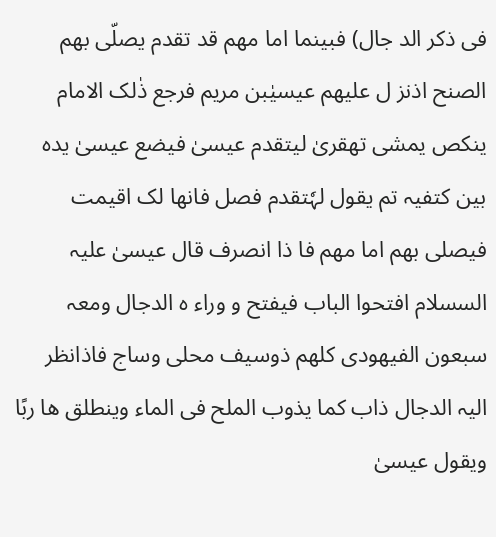فی ذکر الد جال) فبینما اما مھم قد تقدم یصلّی بھم الصنح اذنز ل علیھم عیسیٰبن مریم فرجع ذٰلک الامام ینکص یمشی تھقریٰ لیتقدم عیسیٰ فیضع عیسیٰ یدہ بین کتفیہ تم یقول لہٗتقدم فصل فانھا لک اقیمت فیصلی بھم اما مھم فا ذا انصرف قال عیسیٰ علیہ السسلام افتحوا الباب فیفتح و وراء ہ الدجال ومعہ سبعون الفیھودی کلھم ذوسیف محلی وساج فاذانظر الیہ الدجال ذاب کما یذوب الملح فی الماء وینطلق ھا ربًا ویقول عیسیٰ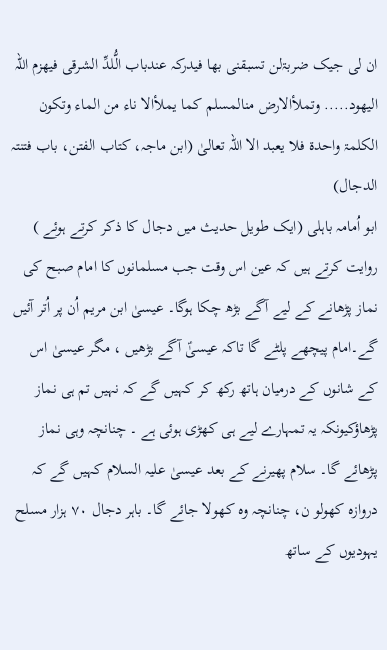ان لی جیک ضربۃلن تسبقنی بھا فیدرکہ عندباب الُّلدِّ الشرقی فیھزم اللہ الیھود..... وتملأالارض منالمسلم کما یملأالا ناء من الماء وتکون الکلمۃ واحدۃ فلا یعبد الا اللہ تعالیٰ (ابن ماجہ، کتاب الفتن، باب فتنتہ الدجال)
ابو اُمامہ باہلی (ایک طویل حدیث میں دجال کا ذکر کرتے ہوئے ) روایت کرتے ہیں کہ عین اس وقت جب مسلمانوں کا امام صبح کی نماز پڑھانے کے لیے آگے بڑھ چکا ہوگا۔ عیسیٰ ابن مریم اُن پر اُتر آئیں گے۔امام پیچھے پلٹے گا تاکہ عیسیٰؑ آگے بڑھیں ، مگر عیسیٰ اس کے شانوں کے درمیان ہاتھ رکھ کر کہیں گے کہ نہیں تم ہی نماز پڑھاؤکیونکہ یہ تمہارے لیے ہی کھڑی ہوئی ہے ۔ چنانچہ وہی نماز پڑھائے گا۔ سلام پھیرنے کے بعد عیسیٰ علیہ السلام کہیں گے کہ دروازہ کھولو ن، چنانچہ وہ کھولا جائے گا۔ باہر دجال ۷۰ ہزار مسلح یہودیوں کے ساتھ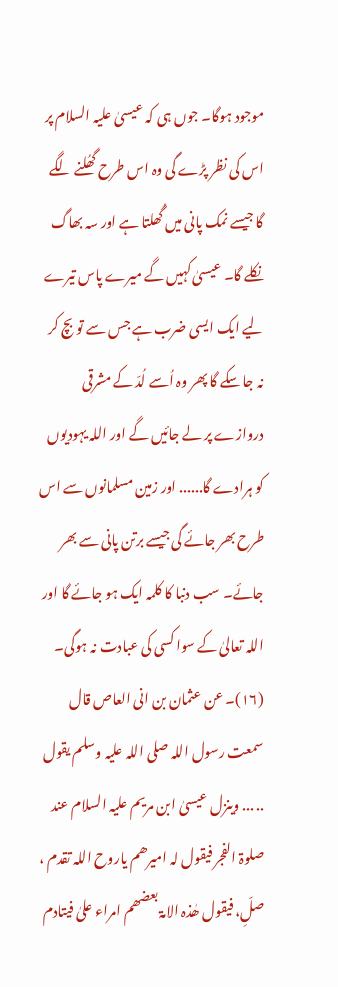موجود ہوگا۔ جوں ہی کہ عیسیٰ علیہ السلام پر اس کی نظر پڑے گی وہ اس طرح گھُلنے لگے گا جیسے نمک پانی میں گُھلتا ہے اور سہ بھاگ نکلے گا۔ عیسیٰ کہیں گے میرے پاس تیرے لیے ایک ایسی ضرب ہے جس سے تو بچ کر نہ جا سکے گا پھر وہ اُسے لُدّ کے مشرقی دروازے پر لے جائیں گے اور اللہ یہودیوں کو ہرادے گا...... اور زمین مسلمانوں سے اس طرح بھر جائے گی جیسے برتن پانی سے بھر جائے۔ سب دنبا کا کلمہ ایک ہو جائے گا اور اللہ تعالیٰ کے سوا کسی کی عبادت نہ ہوگی۔
(۱۶)۔ عن عثمان بن انی العاص قال سمعت رسول اللہ صلی اللہ علیہ وسلم یقول .. ... وینزل عیسیٰ ابن مریم علیہ السلام عند صلوۃ الفجر فیقول لہ امیرھم یاروح اللہ تقدم ، صلِّ، فیقول ھٰذہ الامۃ بعضھم امراء علیٰ فیتادم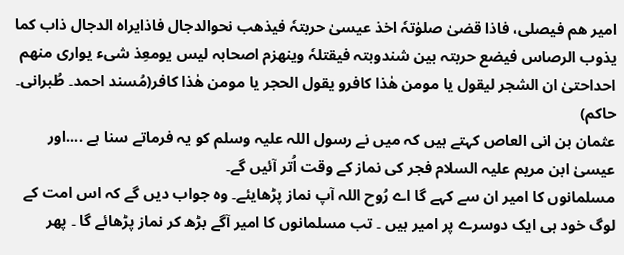امیر ھم فیصلی، فاذا قضیٰ صلوٰتہٗ اخذ عیسیٰ حربتہٗ فیذھب نحوالدجال فاذایراہ الدجال ذاب کما یذوب الرصاس فیضع حربتہ بین شندوبتہ فیقتلہٗ وینھزم اصحابہ لیس یومعِذ شیء یواری منھم احداحتیٰ ان الشجر لیقول یا مومن ھٰذا کافرو یقول الحجر یا مومن ھٰذا کافر(مُسند احمد۔ طُبرانی۔ حاکم)
عثمان بن انی العاص کہتے ہیں کہ میں نے رسول اللہ علیہ وسلم کو یہ فرماتے سنا ہے ....اور عیسیٰ ابن مریم علیہ السلام فجر کی نماز کے وقت اُتر آئیں گے۔
مسلمانوں کا امیر ان سے کہے گا اے رُوح اللہ آپ نماز پڑھایئے۔ وہ جواب دیں گے کہ اس امت کے لوگ خود ہی ایک دوسرے پر امیر ہیں ۔ تب مسلمانوں کا امیر آگے بڑھ کر نماز پڑھائے گا ۔ پھر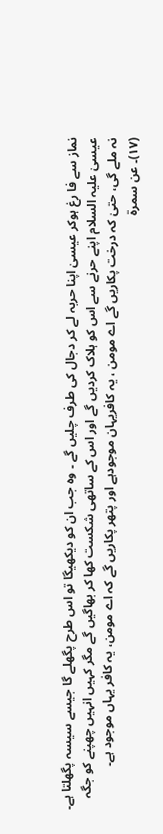نماز سے فا رغ ہوکر عیسیٰ اپنا حربہ لے کر دجال کی طرف چلیں گے ۔ وہ جب ان کو دیکھیگا تو اس طرح پگھلے گا جیسے سیسہ پگھلتا ہے۔ عیسیٰ علیہ السلام اپنے حرنے سے اس کو ہلاک کردیں گے اور اس کے ساتھی شکست کھا کر بھاگیں گے مگر کہیں انہیں چھپنے کو جگہ نہ ملے گی، حتیٰ کہ درخت پکاریں گے اے مومن ، یہ کافریہان موجودہے اور پتھر پکاریں گے کہ اے مومن، یہ کافر یہاں موجود ہے۔
(۱۷)۔ عن سمرۃ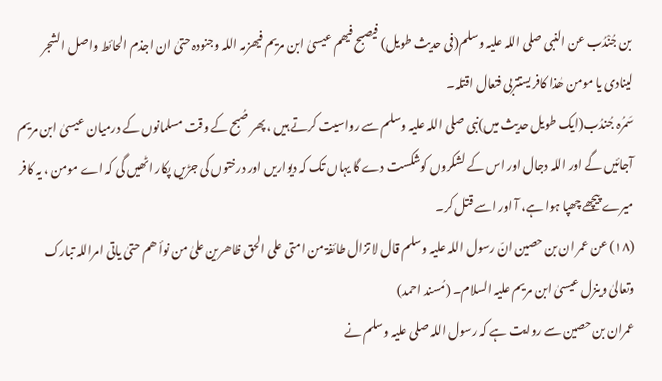بن جُنْدُب عن النبی صلی اللہ علیہ وسلم(فی حدیث طویل) فیصبح فیھم عیسیٰ ابن مریم فیھزمہ اللہ وجنودہ حتیٰ ان اجذم الحائط واصل الشجر لینادی یا مومن ھٰذا کافر یستتربی فتعال اقتلہ۔
سَمُرہ جُندُب(ایک طویل حدیث میں)نبی صلی اللہ علیہ وسلم سے رواسیت کرتے ہیں ، پھر صُبح کے وقت مسلمانوں کے درمیان عیسیٰ ابن مریم آجائیں گے اور اللہ دجال اور اس کے لشکروں کوشکست دے گا یہاں تک کہ دیواریں اور درختوں کی جڑیں پکار اٹھیں گی کہ اے مومن ، یہ کافر میرے پیچھے چھپا ہوا ہے، آ اور اسے قتل کر۔
(۱۸) عن عمر ان بن حصین انّ رسول اللہ علیہ وسلم قال لا تزال طائفۃ من امتی علی الحق ظاھرین علیٰ من نوأ ھم حتیٰ یاتی امراللہ تبارک وتعالیٰ وینزل عیسیٰ ابن مریم علیہ السلام۔ (مُسند احمد)
عمران بن حصین سے روایت ہے کہ رسول اللہ صلی علیہ وسلم نے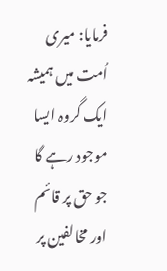فرمایا: میری اُمت میں ہمیشہ ایک گروہ ایسا موجود رہے گا جو حق پر قائم اور مخالفین پر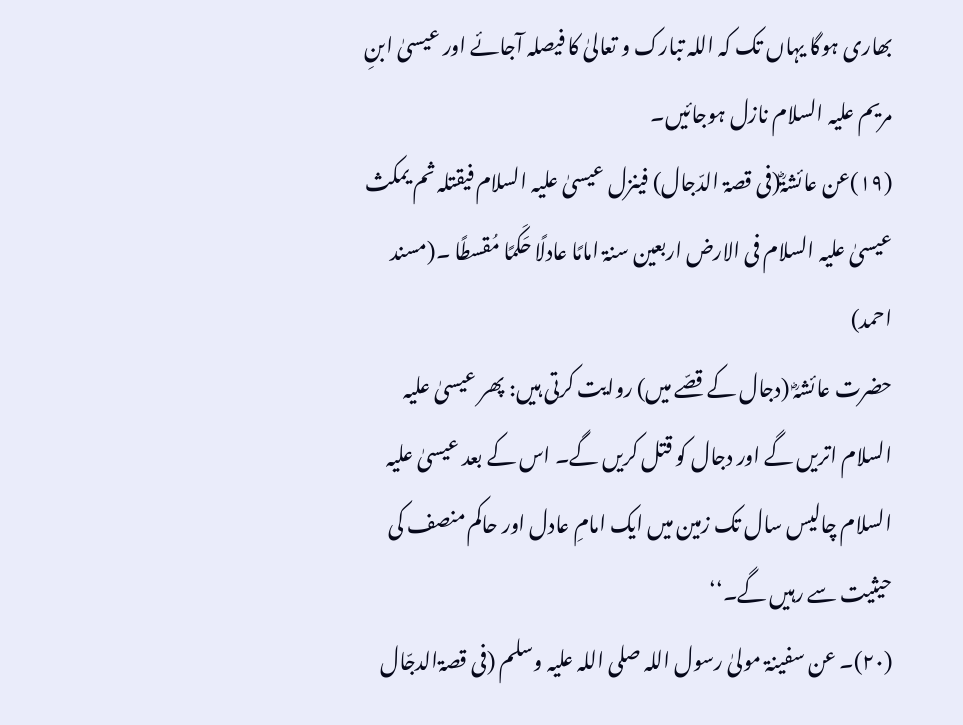بھاری ہوگا یہاں تک کہ اللہ تبارک و تعالیٰ کا فیصلہ آجائے اور عیسیٰ ابنِ مریم علیہ السلام نازل ہوجائیں۔
(۱۹)عن عائشۃؓ(فی قصۃ الدّجال) فینزل عیسیٰ علیہ السلام فیقتلہ ثم یمکث عیسیٰ علیہ السلام فی الارض اربعین سنۃ امامًا عادلًا حَکَمًا مُقسطًا ۔(مسند احمد)
حضرت عائشہؓ (دجال کے قصّے میں) روایت کرتی ہیں: پھر عیسیٰ علیہ السلام اتریں گے اور دجال کو قتل کریں گے۔ اس کے بعد عیسیٰ علیہ السلام چالیس سال تک زمین میں ایک امامِ عادل اور حاکم منصف کی حیثیت سے رہیں گے۔‘‘
(۲۰)۔ عن سفینۃ مولیٰ رسول اللہ صلی اللہ علیہ وسلم (فی قصۃالدجّال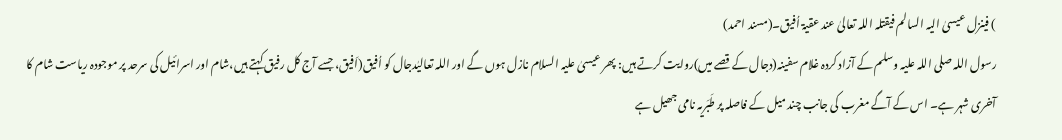) فینزل عیسیٰ الیہ السالم فیقتلہ اللہ تعالیٰ عند عقیۃ اُفیق۔(مسند احمد)
رسول اللہ صلی اللہ علیہ وسلم کے آزاد کردہ غلام سفینہ(دجال کے قصے میں)روایت کرتے ہیں: پھر عیسیٰ علیہ السلام نازل ہوں گے اور اللہ تعالیٰدجال کو اُفیق(اَفیق، جسے آج کل رفیق کہتے ہیں،شام اور اسرائیل کی سرحد پر موجودہ ریاست شام کا آخری شہر ہے۔ اس کے آگے مغرب کی جانب چند میل کے فاصلہ پر طَبَریہ نامی جھیل ہے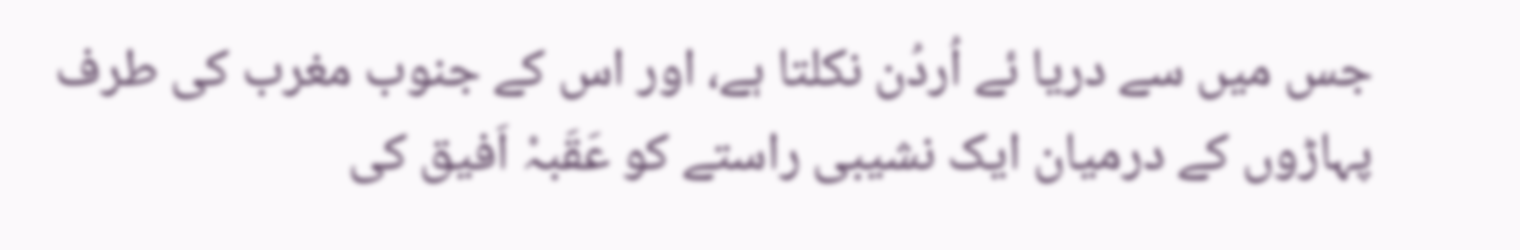جس میں سے دریا ئے اُردُن نکلتا ہے، اور اس کے جنوب مغرب کی طرف پہاڑوں کے درمیان ایک نشیبی راستے کو عَقَبہْ اَفیق کی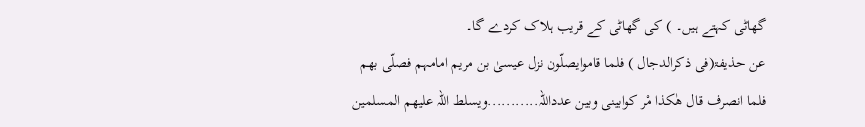گھاٹی کہتے ہیں۔ ) کی گھاٹی کے قریب ہلاک کردے گا۔
عن حذیفۃ(فی ذکرالدجال ) فلما قاموایصلّون نزل عیسیٰ بن مریم امامہم فصلّی بھم فلما انصرف قال ھٰکذا مْر کوابینی وبین عدداللہ...........ویسلط اللہ علیھم المسلمین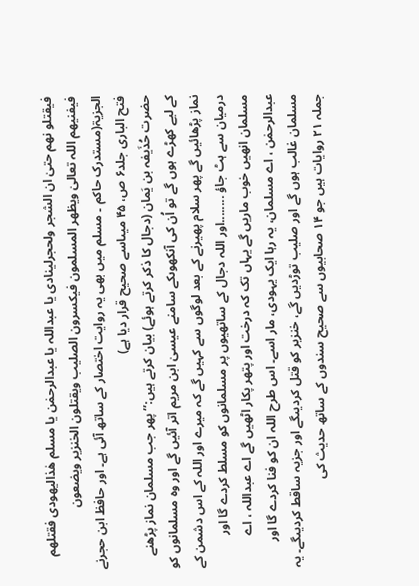فیقتلو نھم حتیٰ ان الشجر ولحجرلینادی یا عبداللہ یا عبدالرحمٰن یا مسلم ھٰذالیھودی فقتلھم فیفنیھم اللہ تعالیٰ ویظھر المسلمون فیکسرون الصلیب ویقتلون الخنزیر ویضعون الجزیۃ(مستدرک حاکم ۔ مسلم میں بھی یہ روایت اختصار کے ساتھ آئی ہے۔ اور حافظ ابن حجرنے فتح الباری جلد۶ ص، ۴۵ میںاسے صحیح قرار دیا ہے)
حضرت حُذَیفہ بن یَمان (دجال کا ذکر کرتے ہوئے) بیان کرتے ہیں:’’ پھر جب مسلمان نماز پڑھنے کے لیے کھڑے ہوں گے تو اُن کی آنکھوںکے سامنے عیسیٰ ابن مریم اتر آئیں گے اور وہ مسلمانوں کو نماز پڑھائیں گے پھر سلام پھیرنے کے بعد لوگوں سے کہیں گے کہ میرے اور اللہ کے اس دشمن کے درمیان سے ہٹ جاؤ ........اور اللہ دجال کے ساتھیوں پر مسلمانوں کو مسلط کردے گا اور مسلمان انھیں خوب ماریں گے یہاں تک کہ درخت اور پتھر پکار اٹھیں گے اے عبداللہ ، اے عبدالرحمٰن ، اے مسلمان، یہ رہا ایک یہودی، مار اسے۔ اس طرح اللہ ان کو فنا کردے گا اور مسلمان غالب ہوں گے اور صلیب توڑدیں گے، خنزیر کو قتل کردیںگے اور جزیہ ساقط کردیںگے۔ یہ جملہ ۲۱ روایات ہیں جو ۱۴ صحابیوں سے صحیح سندوں کے ساتھ حدیث کی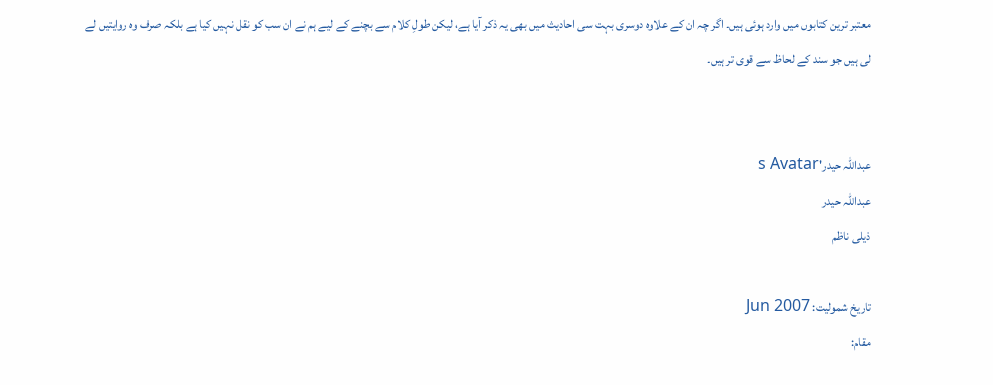معتبر ترین کتابوں میں وارد ہوئی ہیں۔ اگر چہ ان کے علاوہ دوسری بہت سی احادیث میں بھی یہ ذکر آیا ہے، لیکن طولِ کلام سے بچنے کے لیے ہم نے ان سب کو نقل نہیں کیا ہے بلکہ صرف وہ روایتیں لے لی ہیں جو سند کے لحاظ سے قوی تر ہیں۔


عبداللہ حیدر's Avatar
عبداللہ حیدر
ذیلی ناظم

تاریخ شمولیت: Jun 2007
مقام: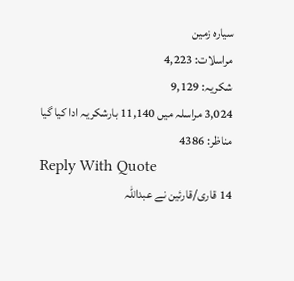سیارہ زمین
مراسلات: 4,223
شکریہ: 9,129
3,024 مراسلہ میں 11,140 بارشکریہ ادا کیا گیا
مناظر: 4386
Reply With Quote
14 قاری/قارئین نے عبداللہ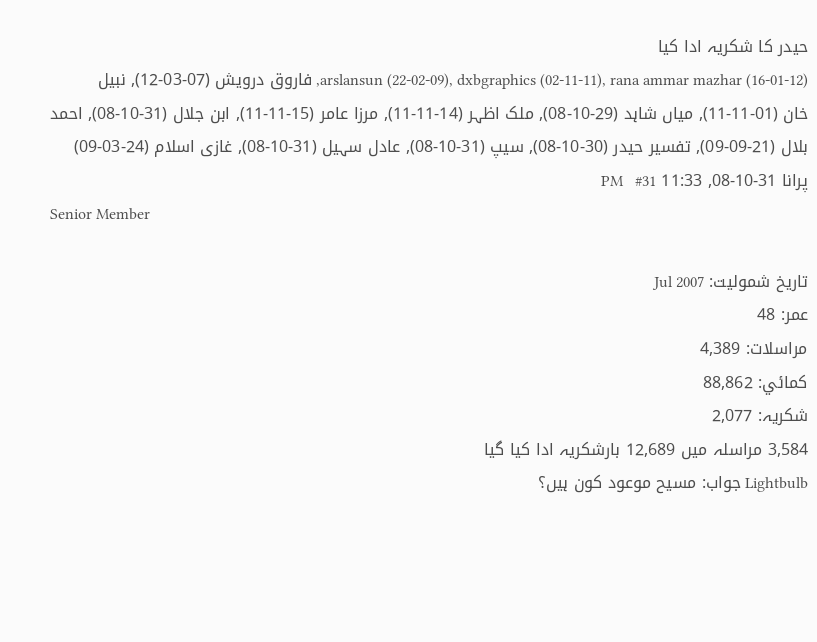حیدر کا شکریہ ادا کیا
arslansun (22-02-09), dxbgraphics (02-11-11), rana ammar mazhar (16-01-12), فاروق درویش (07-03-12), نبیل خان (01-11-11), میاں شاہد (29-10-08), ملک اظہر (14-11-11), مرزا عامر (15-11-11), ابن جلال (31-10-08), احمد بلال (21-09-09), تفسیر حیدر (30-10-08), سیپ (31-10-08), عادل سہیل (31-10-08), غازی اسلام (24-03-09)
پرانا 31-10-08, 11:33 PM   #31
Senior Member

تاریخ شمولیت: Jul 2007
عمر: 48
مراسلات: 4,389
کمائي: 88,862
شکریہ: 2,077
3,584 مراسلہ میں 12,689 بارشکریہ ادا کیا گیا
Lightbulb جواب: مسیح موعود کون ہیں؟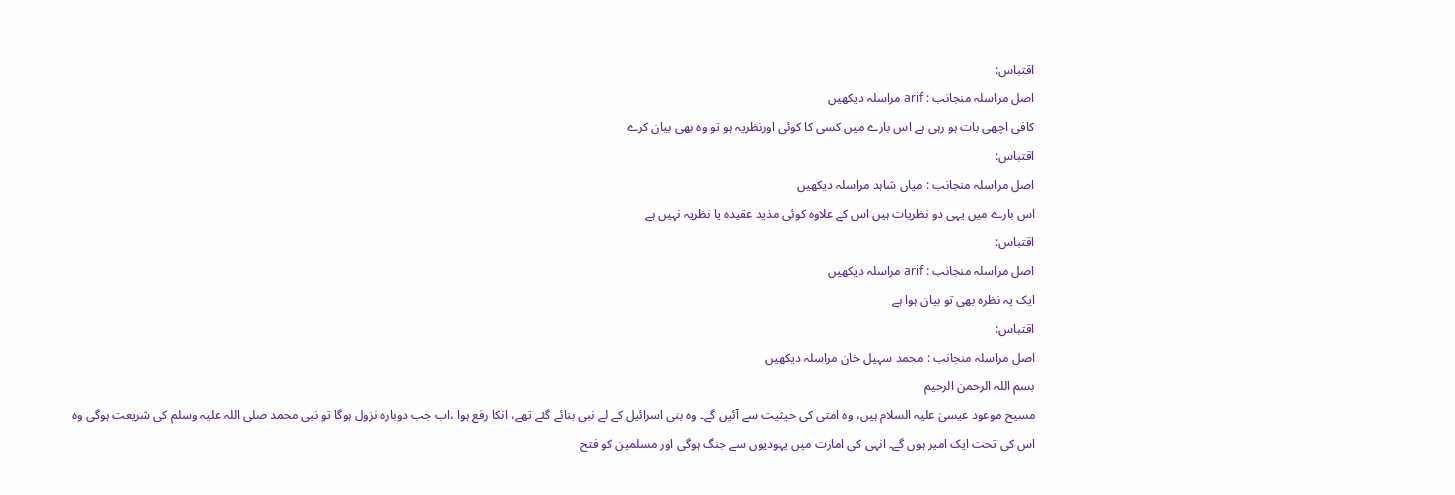اقتباس:
اصل مراسلہ منجانب : arif مراسلہ دیکھیں
کافی اچھی بات ہو رہی ہے اس بارے میں کسی کا کوئی اورنظریہ ہو تو وہ بھی بیان کرے
اقتباس:
اصل مراسلہ منجانب : میاں شاہد مراسلہ دیکھیں
اس بارے میں یہی دو نظریات ہیں اس کے علاوہ کوئی مذید عقیدہ یا نظریہ نہیں ہے
اقتباس:
اصل مراسلہ منجانب : arif مراسلہ دیکھیں
ایک یہ نظرہ بھی تو بیان ہوا ہے
اقتباس:
اصل مراسلہ منجانب : محمد سہیل خان مراسلہ دیکھیں
بسم اللہ الرحمن الرحیم
مسیح موعود عیسیٰ علیہ السلام ہیں، وہ امتی کی حیثیت سے آئیں گے۔ وہ بنی اسرائیل کے لے نبی بنائے گئے تھے، انکا رفع ہوا ،اب جب دوبارہ نزول ہوگا تو نبی محمد صلی اللہ علیہ وسلم کی شریعت ہوگی وہ اس کی تحت ایک امیر ہوں گے۔ انہی کی امارت میں یہودیوں سے جنگ ہوگی اور مسلمین کو فتح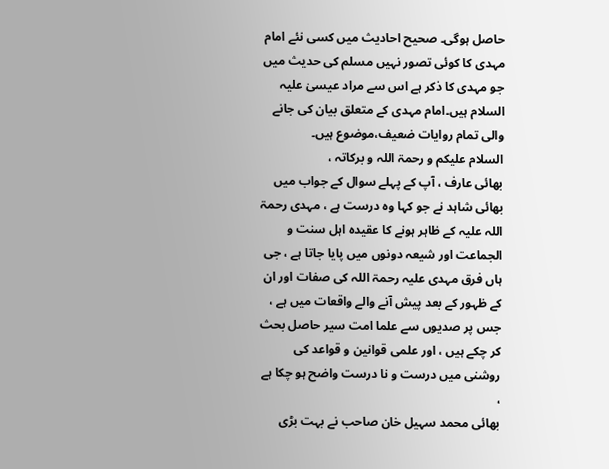حاصل ہوگی۔ صحیح احادیث میں کسی نئے امام مہدی کا کوئی تصور نہیں مسلم کی حدیث میں جو مہدی کا ذکر ہے اس سے مراد عیسیٰ علیہ السلام ہیں۔امام مہدی کے متعلق بیان کی جانے والی تمام روایات ضعیف،موضوع ہیں۔
السلام علیکم و رحمۃ اللہ و برکاتہ ،
بھائی عارف ، آپ کے پہلے سوال کے جواب میں بھائی شاہد نے جو کہا وہ درست ہے ، مہدی رحمۃ اللہ علیہ کے ظاہر ہونے کا عقیدہ اہل سنت و الجماعت اور شیعہ دونوں میں پایا جاتا ہے ، جی ہاں فرق مہدی علیہ رحمۃ اللہ کی صفات اور ان کے ظہور کے بعد پیش آنے والے واقعات میں ہے ، جس پر صدیوں سے علما امت سیر حاصل بحث کر چکے ہیں ، اور علمی قوانین و قواعد کی روشنی میں درست و نا درست واضح ہو چکا ہے ،
بھائی محمد سہیل خان صاحب نے بہت بڑی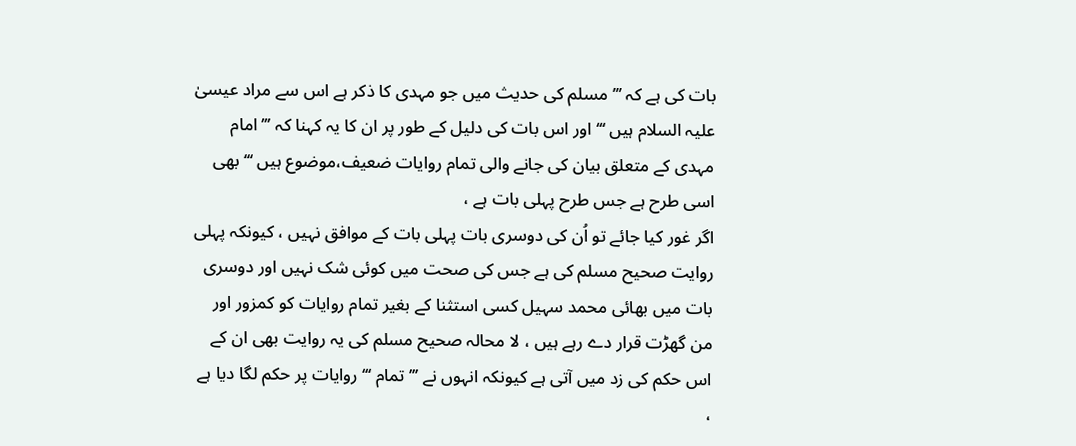بات کی ہے کہ ’’’ مسلم کی حدیث میں جو مہدی کا ذکر ہے اس سے مراد عیسیٰ علیہ السلام ہیں ‘‘‘ اور اس بات کی دلیل کے طور پر ان کا یہ کہنا کہ ’’’ امام مہدی کے متعلق بیان کی جانے والی تمام روایات ضعیف،موضوع ہیں ‘‘‘ بھی اسی طرح ہے جس طرح پہلی بات ہے ،
اگر غور کیا جائے تو اُن کی دوسری بات پہلی بات کے موافق نہیں ، کیونکہ پہلی روایت صحیح مسلم کی ہے جس کی صحت میں کوئی شک نہیں اور دوسری بات میں بھائی محمد سہیل کسی استثنا کے بغیر تمام روایات کو کمزور اور من گھڑت قرار دے رہے ہیں ، لا محالہ صحیح مسلم کی یہ روایت بھی ان کے اس حکم کی زد میں آتی ہے کیونکہ انہوں نے ’’’ تمام ‘‘‘ روایات پر حکم لگا دیا ہے ،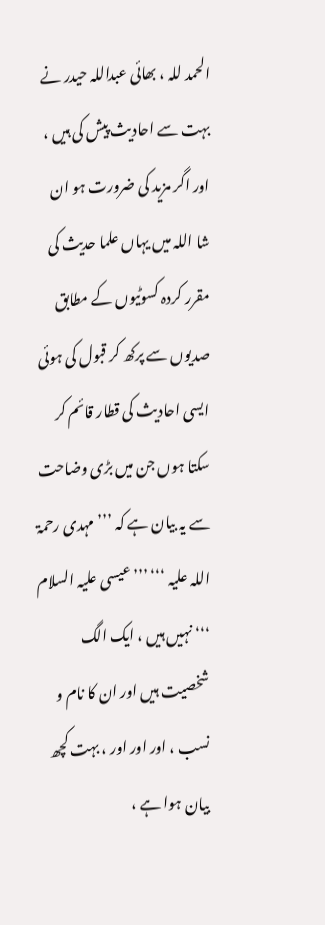الحمد للہ ، بھائی عبداللہ حیدر نے بہت سے احادیث پیش کی ہیں ، اور اگر مزید کی ضرورت ہو ان شا اللہ میں یہاں علما حدیث کی مقرر کردہ کسوٹیوں کے مطابق صدیوں سے پرکھ کر قبول کی ہوئی ایسی احادیث کی قطار قائم کر سکتا ہوں جن میں بڑی وضاحت سے یہ بیان ہے کہ ’’’ مہدی رحمۃ اللہ علیہ ‘‘‘ ’’’عیسی علیہ السلام ‘‘‘ نہیں ہیں ، ایک الگ شخصیت ہیں اور ان کا نام و نسب ، اور اور اور ، بہت کچھ بیان ہوا ہے ،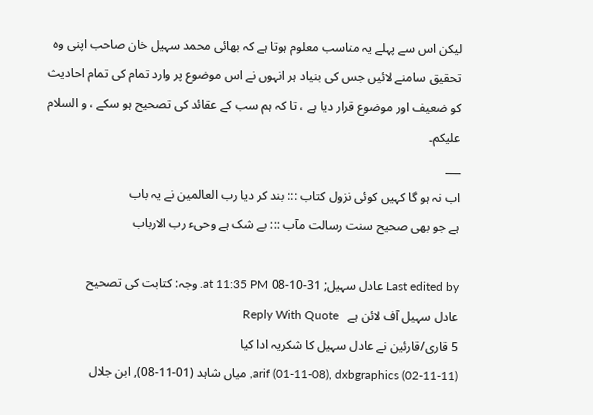لیکن اس سے پہلے یہ مناسب معلوم ہوتا ہے کہ بھائی محمد سہیل خان صاحب اپنی وہ تحقیق سامنے لائیں جس کی بنیاد ہر انہوں نے اس موضوع پر وارد تمام کی تمام احادیث کو ضعیف اور موضوع قرار دیا ہے ، تا کہ ہم سب کے عقائد کی تصحیح ہو سکے ، و السلام علیکم۔
___
اب نہ ہو گا کہیں کوئی نزول کتاب ::: بند کر دیا رب العالمین نے یہ باب
ہے جو بھی صحیح سنت رسالت مآب ::: بے شک ہے وحیء رب الارباب

Last edited by عادل سہیل; 31-10-08 at 11:35 PM. وجہ: کتابت کی تصحیح
عادل سہیل آف لائن ہے   Reply With Quote
5 قاری/قارئین نے عادل سہیل کا شکریہ ادا کیا
arif (01-11-08), dxbgraphics (02-11-11), میاں شاہد (01-11-08), ابن جلال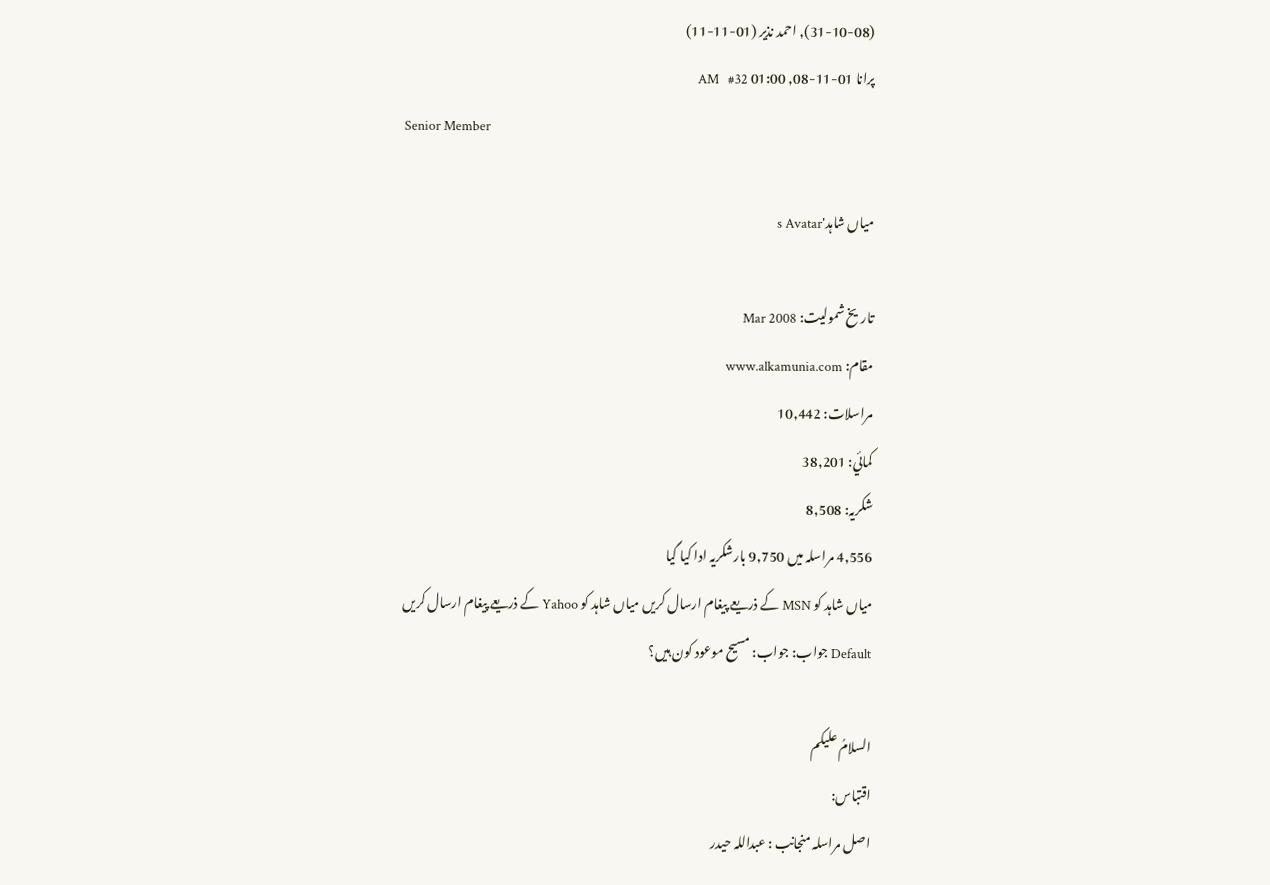(31-10-08), احمد نذیر (01-11-11)
پرانا 01-11-08, 01:00 AM   #32
Senior Member

میاں شاہد's Avatar

تاریخ شمولیت: Mar 2008
مقام: www.alkamunia.com
مراسلات: 10,442
کمائي: 38,201
شکریہ: 8,508
4,556 مراسلہ میں 9,750 بارشکریہ ادا کیا گیا
میاں شاہد کو MSN کے ذریعے پیغام ارسال کریں میاں شاہد کو Yahoo کے ذریعے پیغام ارسال کریں
Default جواب: جواب: مسیح موعود کون ہیں؟

السلامُ علیکم
اقتباس:
اصل مراسلہ منجانب : عبداللہ حیدر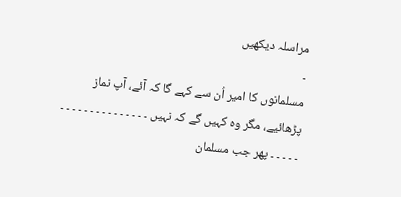مراسلہ دیکھیں
۔
مسلمانوں کا امیر اُن سے کہے گا کہ آئے، آپ نماز پڑھائیے، مگر وہ کہیں گے کہ نہیں ۔ ۔ ۔ ۔ ۔ ۔ ۔ ۔ ۔ ۔ ۔ ۔ ۔ ۔ ۔ ۔ ۔ ۔ ۔ ۔ پھر جب مسلمان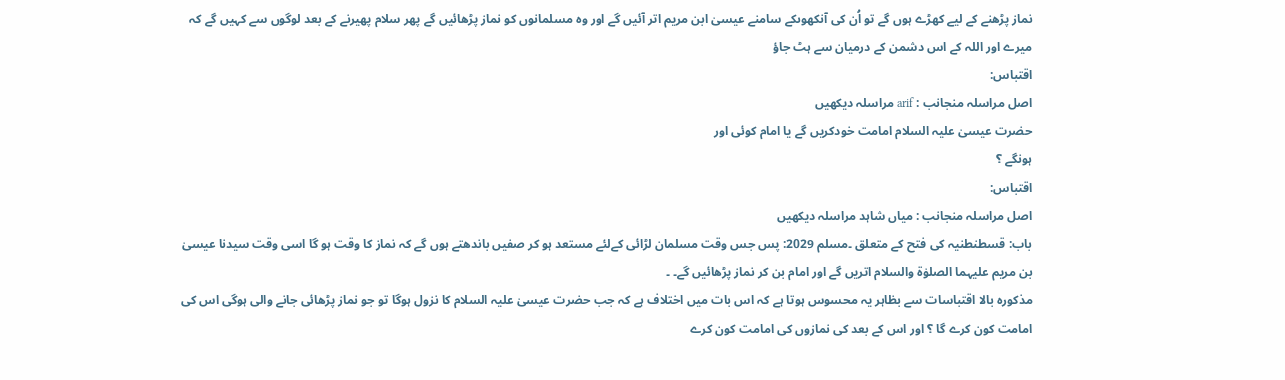نماز پڑھنے کے لیے کھڑے ہوں گے تو اُن کی آنکھوںکے سامنے عیسیٰ ابن مریم اتر آئیں گے اور وہ مسلمانوں کو نماز پڑھائیں گے پھر سلام پھیرنے کے بعد لوگوں سے کہیں گے کہ میرے اور اللہ کے اس دشمن کے درمیان سے ہٹ جاؤ
اقتباس:
اصل مراسلہ منجانب : arif مراسلہ دیکھیں
حضرت عیسیٰ علیہ السلام امامت خودکریں گے یا امام کوئی اور
ہونگے ؟
اقتباس:
اصل مراسلہ منجانب : میاں شاہد مراسلہ دیکھیں
باب: قسطنطنیہ کی فتح کے متعلق ۔مسلم 2029: پس جس وقت مسلمان لڑائی کےلئے مستعد ہو کر صفیں باندھتے ہوں گے کہ نماز کا وقت ہو گا اسی وقت سیدنا عیسیٰ بن مریم علیہما الصلوٰۃ والسلام اتریں گے اور امام بن کر نماز پڑھائیں گے۔ ۔
مذکورہ بالا اقتباسات سے بظاہر یہ محسوس ہوتا ہے کہ اس بات میں اختلاف ہے کہ جب حضرت عیسیٰ علیہ السلام کا نزول ہوگا تو جو نماز پڑھائی جانے والی ہوگی اس کی امامت کون کرے گا ؟ اور اس کے بعد کی نمازوں کی امامت کون کرے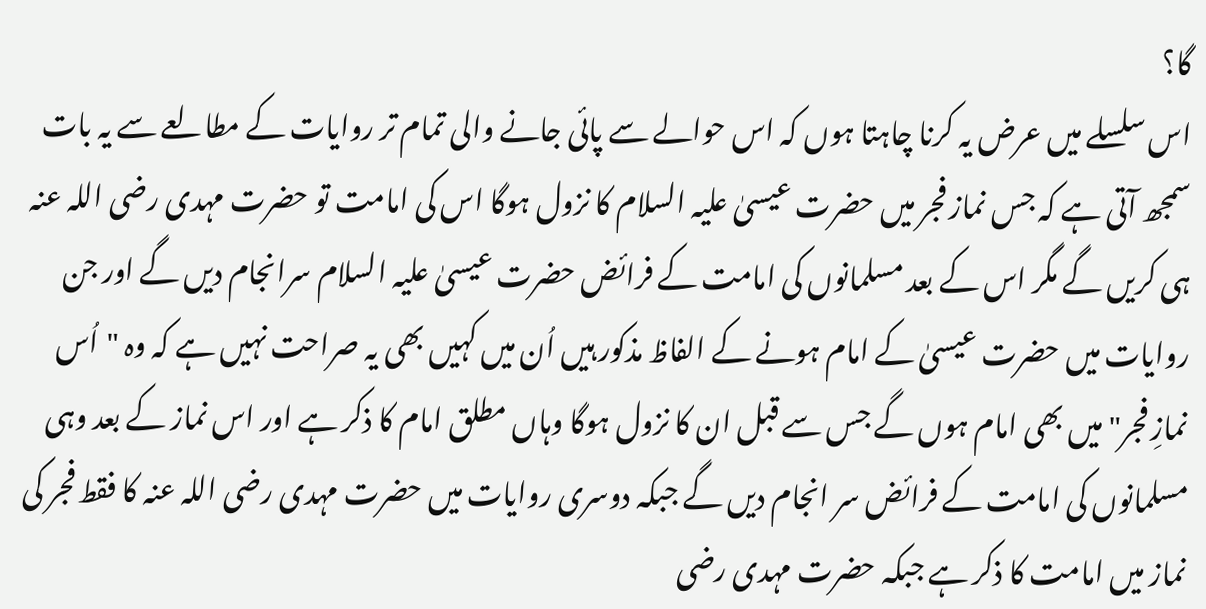گا؟
اس سلسلے میں عرض یہ کرنا چاہتا ہوں کہ اس حوالے سے پائی جانے والی تمام تر روایات کے مطالعے سے یہ بات سمجھ آتی ہے کہ جس نماز فجر میں حضرت عیسیٰ علیہ السلام کا نزول ہوگا اس کی امامت تو حضرت مہدی رضی اللہ عنہ ہی کریں گے مگر اس کے بعد مسلمانوں کی امامت کے فرائض حضرت عیسیٰ علیہ السلام سرانجام دیں گے اور جن روایات میں حضرت عیسیٰ کے امام ہونے کے الفاظ مذکور ہیں اُن میں کہیں بھی یہ صراحت نہیں ہے کہ وہ "اُس نمازِ فجر" میں بھی امام ہوں گے جس سے قبل ان کا نزول ہوگا وہاں مطلق امام کا ذکر ہے اور اس نماز کے بعد وہی مسلمانوں کی امامت کے فرائض سر انجام دیں گے جبکہ دوسری روایات میں حضرت مہدی رضی اللہ عنہ کا فقط فجر کی نماز میں امامت کا ذکر ہے جبکہ حضرت مہدی رضی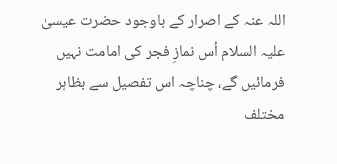اللہ عنہ کے اصرار کے باوجود حضرت عیسیٰ علیہ السلام اُس نمازِ فجر کی امامت نہیں فرمائیں گے، چناچہ اس تفصیل سے بظاہر مختلف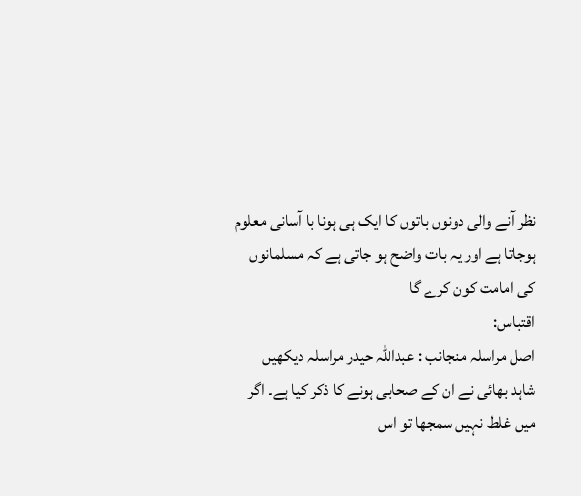نظر آنے والی دونوں باتوں کا ایک ہی ہونا با آسانی معلوم ہوجاتا ہے اور یہ بات واضح ہو جاتی ہے کہ مسلمانوں کی امامت کون کرے گا
اقتباس:
اصل مراسلہ منجانب : عبداللہ حیدر مراسلہ دیکھیں
شاہد بھائی نے ان کے صحابی ہونے کا ذکر کیا ہے۔ اگر میں غلط نہیں سمجھا تو اس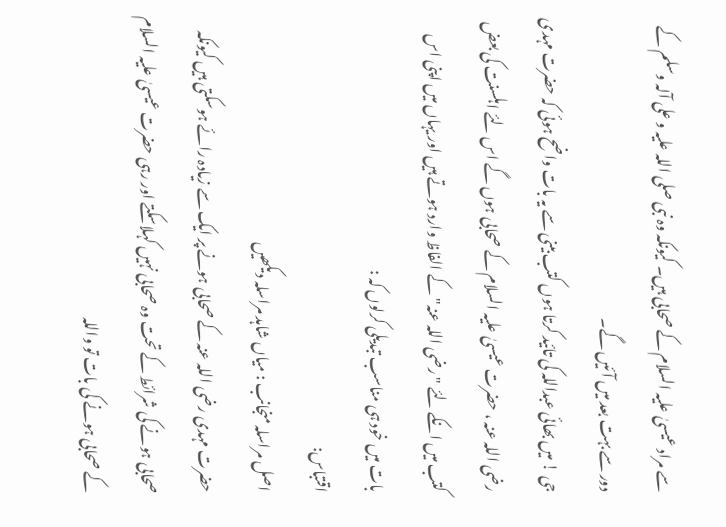سے مراد عیسیٰ علیہ السلام کے صحابی ہیں۔ کیونکہ وہ نبی صلی اللہ علیہ و علی آلہ وسلم کے دور سے بہت بعد میں آئیں گے۔
جی ! میں بھائی عبداللہ کی تائید کرتا ہوں کتب بینی سے یہ بات واضح ہوئی کہ حضرت مہدی رضی اللہ عنہ ، حضرت عیسیٰ علیہ السلام کے صحابی ہوں گے اس لئے اہلسنت کی بعض کتب میں انکے لئے "رضی اللہ عنہ" کے الفاظ وارد ہوتے ہیں اور یہاں میں اپنی اس بات میں خود ہی مناسب تبدیلی کرلوں کہ :
اقتباس:
اصل مراسلہ منجانب : میاں شاہد مراسلہ دیکھیں
حضرت مہدی رضی اللہ عنہ کے صحابی ہونے پر ایک سے زیادہ رائے ہوسکتی ہیں کیونکہ صحابی ہونے کی شرائط کے تحت وہ صحابی نہیں کہلاسکتے اور رہی حضرت عیسیٰ علیہ السلام کے صحابی ہونے کی بات تو واللہ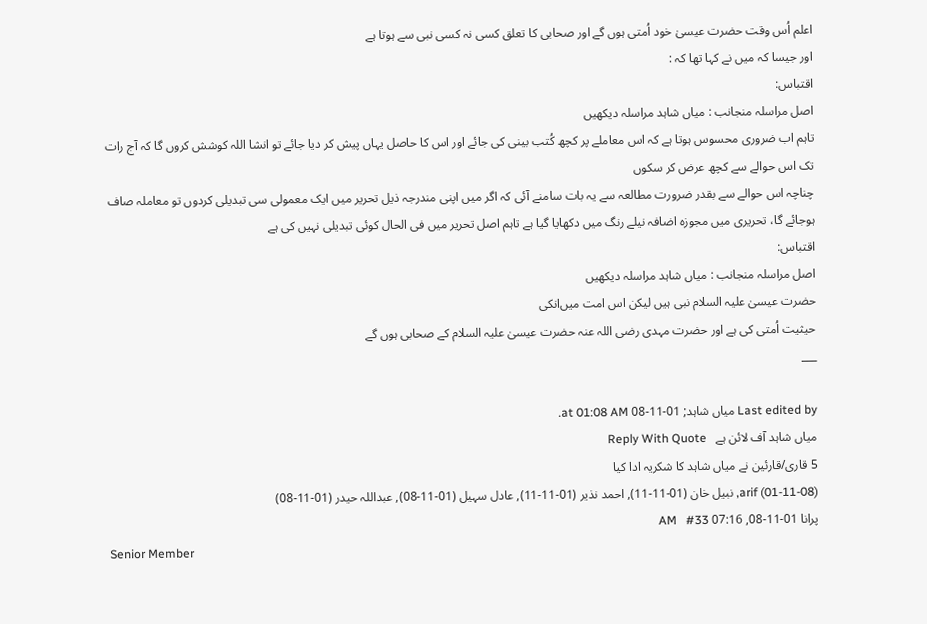اعلم اُس وقت حضرت عیسیٰ خود اُمتی ہوں گے اور صحابی کا تعلق کسی نہ کسی نبی سے ہوتا ہے
اور جیسا کہ میں نے کہا تھا کہ :
اقتباس:
اصل مراسلہ منجانب : میاں شاہد مراسلہ دیکھیں
تاہم اب ضروری محسوس ہوتا ہے کہ اس معاملے پر کچھ کُتب بینی کی جائے اور اس کا حاصل یہاں پیش کر دیا جائے تو انشا اللہ کوشش کروں گا کہ آج رات تک اس حوالے سے کچھ عرض کر سکوں
چناچہ اس حوالے سے بقدر ضرورت مطالعہ سے یہ بات سامنے آئی کہ اگر میں اپنی مندرجہ ذیل تحریر میں ایک معمولی سی تبدیلی کردوں تو معاملہ صاف ہوجائے گا، تحریری میں مجوزہ اضافہ نیلے رنگ میں دکھایا گیا ہے تاہم اصل تحریر میں فی الحال کوئی تبدیلی نہیں کی ہے
اقتباس:
اصل مراسلہ منجانب : میاں شاہد مراسلہ دیکھیں
حضرت عیسیٰ علیہ السلام نبی ہیں لیکن اس امت میں‌انکی
حیثیت اُمتی کی ہے اور حضرت مہدی رضی اللہ عنہ حضرت عیسیٰ علیہ السلام کے صحابی ہوں گے
___

Last edited by میاں شاہد; 01-11-08 at 01:08 AM.
میاں شاہد آف لائن ہے   Reply With Quote
5 قاری/قارئین نے میاں شاہد کا شکریہ ادا کیا
arif (01-11-08), نبیل خان (01-11-11), احمد نذیر (01-11-11), عادل سہیل (01-11-08), عبداللہ حیدر (01-11-08)
پرانا 01-11-08, 07:16 AM   #33
Senior Member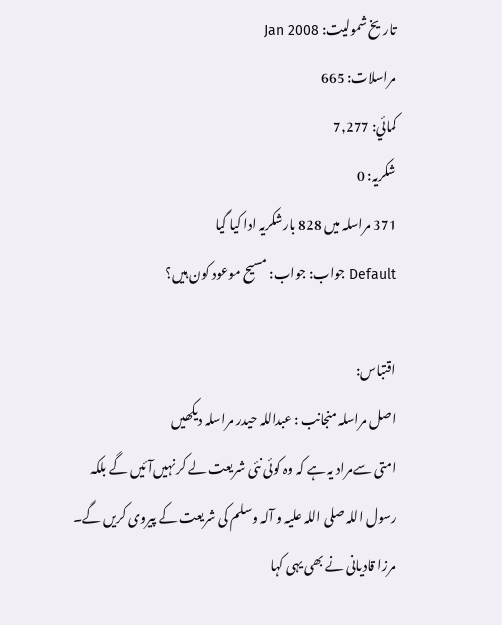تاریخ شمولیت: Jan 2008
مراسلات: 665
کمائي: 7,277
شکریہ: 0
371 مراسلہ میں 828 بارشکریہ ادا کیا گیا
Default جواب: جواب: مسیح موعود کون ہیں؟

اقتباس:
اصل مراسلہ منجانب : عبداللہ حیدر مراسلہ دیکھیں
امتی سےمراد یہ ہے کہ وہ کوئی نئی شریعت لے کر نہیں‌آئیں گے بلکہ رسول اللہ صلی اللہ علیہ و آلہ وسلم کی شریعت کے پیروی کریں گے۔
مرزا قادیانی نے بھی یہی کہا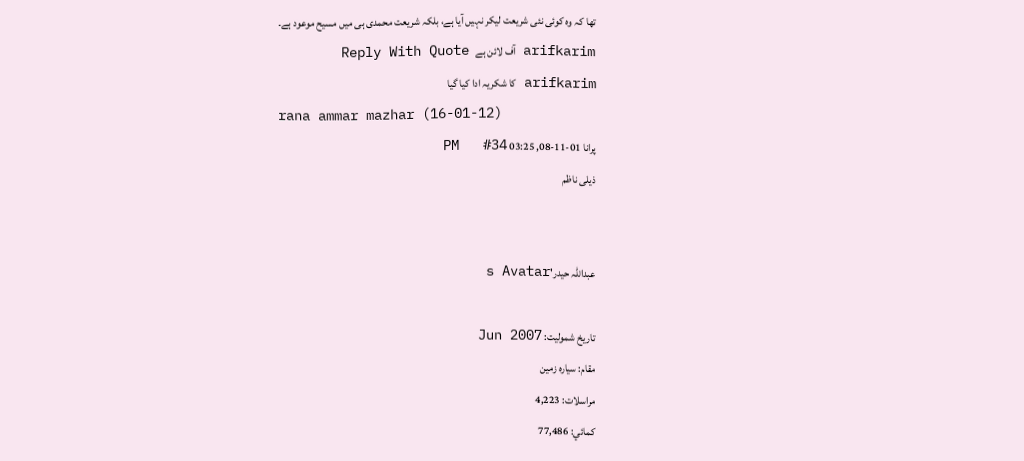تھا کہ وہ کوئی نئی شریعت لیکر نہیں آیا ہے، بلکہ شریعت محمدی ہی میں‌ مسیح موعود ہے۔
arifkarim آف لائن ہے   Reply With Quote
arifkarim کا شکریہ ادا کیا گیا
rana ammar mazhar (16-01-12)
پرانا 01-11-08, 03:25 PM   #34
ذیلی ناظم


عبداللہ حیدر's Avatar

تاریخ شمولیت: Jun 2007
مقام: سیارہ زمین
مراسلات: 4,223
کمائي: 77,486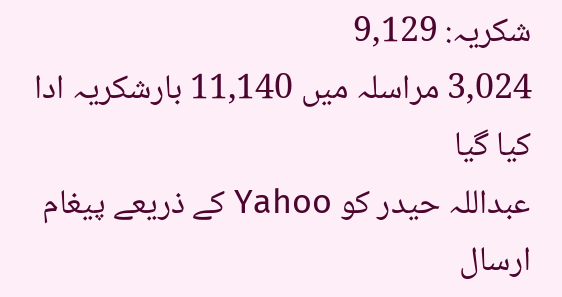شکریہ: 9,129
3,024 مراسلہ میں 11,140 بارشکریہ ادا کیا گیا
عبداللہ حیدر کو Yahoo کے ذریعے پیغام ارسال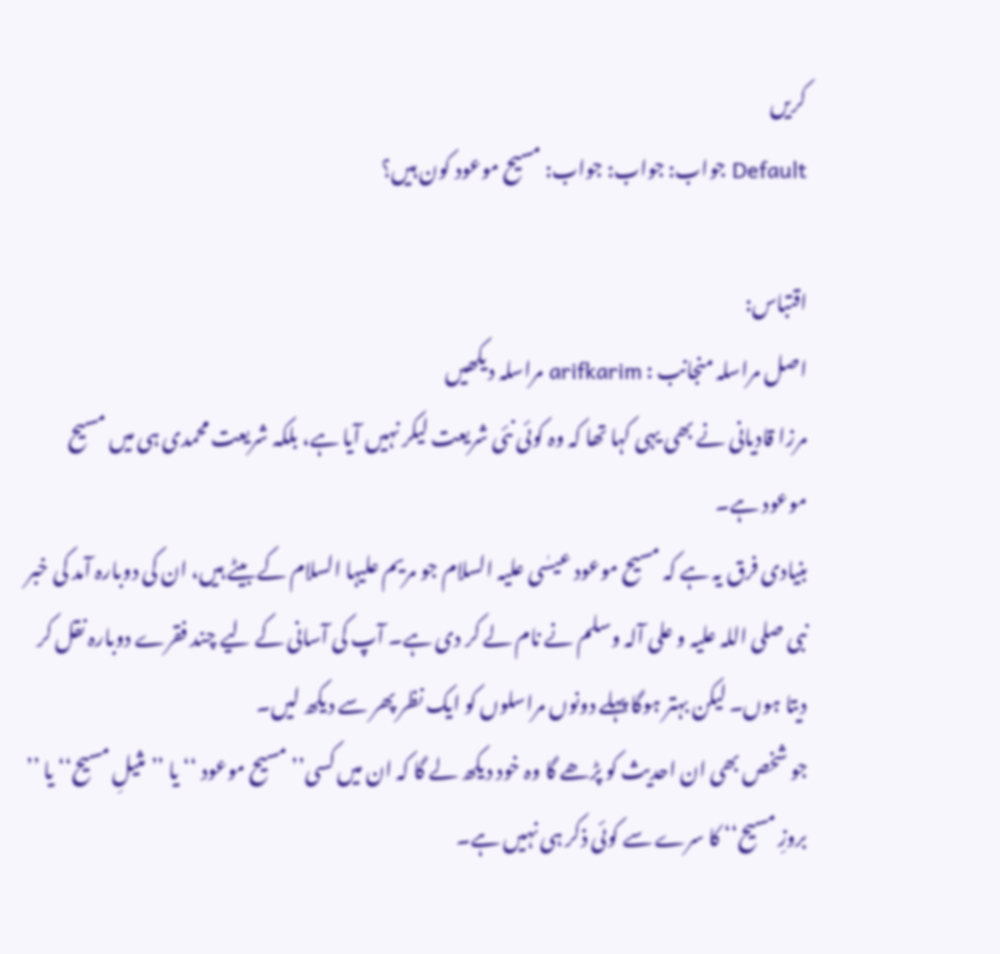کریں
Default جواب: جواب: جواب: مسیح موعود کون ہیں؟

اقتباس:
اصل مراسلہ منجانب : arifkarim مراسلہ دیکھیں
مرزا قادیانی نے بھی یہی کہا تھا کہ وہ کوئی نئی شریعت لیکر نہیں آیا ہے، بلکہ شریعت محمدی ہی میں‌ مسیح موعود ہے۔
بنیادی فرق یہ ہے کہ مسیح موعود عیسٰی علیہ السلام جو مریم علیہا السلام کے بیٹے ہیں، ان کی دوبارہ آمد کی خبر نبی صلی اللہ علیہ و علی آلہ وسلم نے نام لے کر دی ہے۔ آپ کی آسانی کے لیے چند فقرے دوبارہ نقل کر دیتا ہوں۔ لیکن بہتر ہوگا پہلے دونوں مراسلوں کو ایک نظر پھر سے دیکھ لیں۔
جو شخص بھی ان احدیث کو پڑھے گا وہ خود دیکھ لے گا کہ ان میں کسی’’مسیح موعود ‘‘ یا ’’مثیلِ مسیح‘‘ یا ’’ بروزِ مسیح‘‘ کا سرے سے کوئی ذکر ہی نہیں ہے۔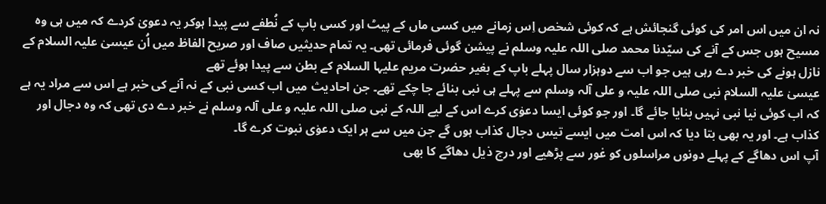نہ ان میں اس امر کی کوئی گنجائش ہے کہ کوئی شخص اِس زمانے میں کسی ماں کے پیٹ اور کسی باپ کے نُطفے سے پیدا ہوکر یہ دعویٰ کردے کہ میں ہی وہ مسیح ہوں جس کے آنے کی سیّدنا محمد صلی اللہ علیہ وسلم نے پیشن گوئی فرمائی تھی۔ یہ تمام حدیثیں صاف اور صریح الفاظ میں اُن عیسیٰ علیہ السلام کے نازل ہونے کی خبر دے رہی ہیں جو اب سے دوہزار سال پہلے باپ کے بغیر حضرت مریم علیہا السلام کے بطن سے پیدا ہوئے تھے
عیسیٰ علیہ السلام نبی صلی اللہ علیہ و علی آلہ وسلم سے پہلے ہی نبی بنائے جا چکے تھے۔ جن احادیث میں اب کسی نبی کے نہ آنے کی خبر ہے اس سے مراد یہ ہے کہ اب کوئی نیا نبی نہیں بنایا جائے گا۔ اور جو کوئی ایسا دعوٰی کرے اس کے لیے اللہ کے نبی صلی اللہ علیہ و علی آلہ وسلم نے خبر دے دی تھی کہ وہ دجال اور کذاب ہے۔ اور یہ بھی بتا دیا کہ اس امت میں ایسے تیس دجال کذاب ہوں گے جن میں سے ہر ایک دعوٰی نبوت کرے گا۔
آپ اس دھاگے کے پہلے دونوں مراسلوں کو غور سے پڑھیے اور درج ذیل دھاگے کا بھی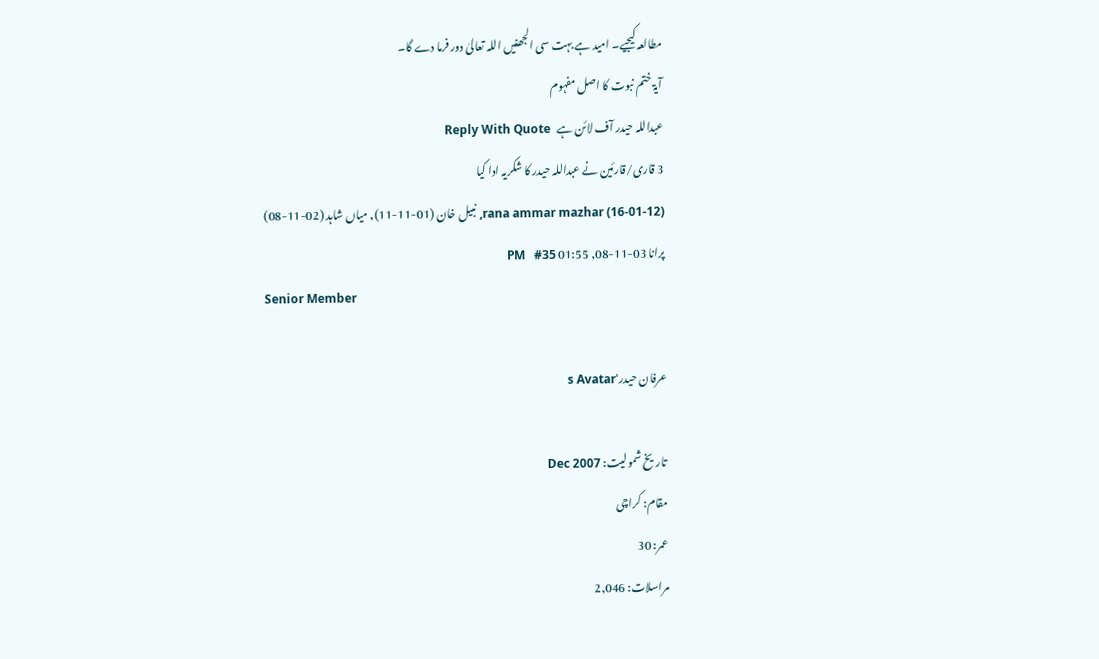مطالعہ کیجیے۔ امید ہے بہت سی الجھنیں اللہ تعالیٰ دور فرما دے گا۔
آیۃ ختم نبوت کا اصل مفہوم
عبداللہ حیدر آف لائن ہے   Reply With Quote
3 قاری/قارئین نے عبداللہ حیدر کا شکریہ ادا کیا
rana ammar mazhar (16-01-12), نبیل خان (01-11-11), میاں شاہد (02-11-08)
پرانا 03-11-08, 01:55 PM   #35
Senior Member

عرفان حیدر's Avatar

تاریخ شمولیت: Dec 2007
مقام: کراچی
عمر: 30
مراسلات: 2,046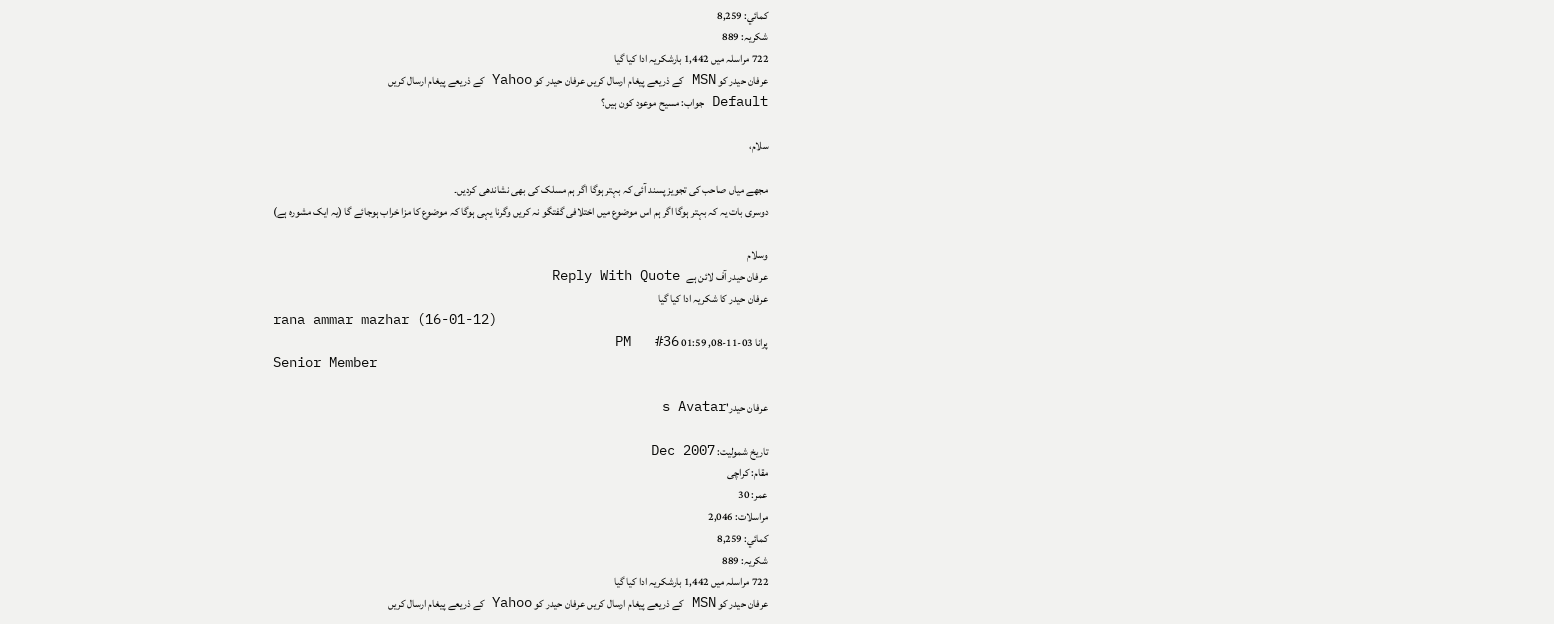کمائي: 8,259
شکریہ: 889
722 مراسلہ میں 1,442 بارشکریہ ادا کیا گیا
عرفان حیدر کو MSN کے ذریعے پیغام ارسال کریں عرفان حیدر کو Yahoo کے ذریعے پیغام ارسال کریں
Default جواب: مسیح موعود کون ہیں؟

سلام،

مجھے میاں صاحب کی تجویز پسند آئی کہ بہتر ہوگا اگر ہم مسلک کی بھی نشاندھی کردیں۔
دوسری بات یہ کہ بہتر ہوگا اگر ہم اس موضوع میں اختلافی گفتگو نہ کریں وگرنا یہی ہوگا کہ موضوع کا مزا خراب ہوجائے گا (یہ ایک مشورہ ہے)

وسلام
عرفان حیدر آف لائن ہے   Reply With Quote
عرفان حیدر کا شکریہ ادا کیا گیا
rana ammar mazhar (16-01-12)
پرانا 03-11-08, 01:59 PM   #36
Senior Member

عرفان حیدر's Avatar

تاریخ شمولیت: Dec 2007
مقام: کراچی
عمر: 30
مراسلات: 2,046
کمائي: 8,259
شکریہ: 889
722 مراسلہ میں 1,442 بارشکریہ ادا کیا گیا
عرفان حیدر کو MSN کے ذریعے پیغام ارسال کریں عرفان حیدر کو Yahoo کے ذریعے پیغام ارسال کریں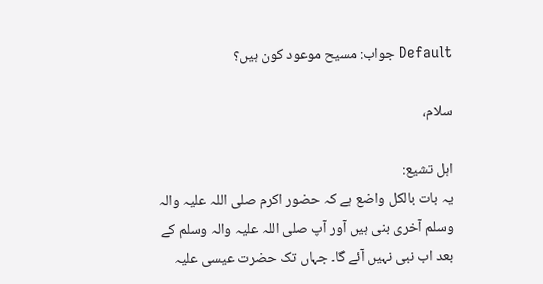Default جواب: مسیح موعود کون ہیں؟

سلام،

اہل تشیع:
یہ بات بالکل واضع ہے کہ حضور اکرم صلی اللہ علیہ والہ وسلم آخری بنی ہیں آور آپ صلی اللہ علیہ والہ وسلم کے بعد اب نبی نہیں آئے گا۔ جہاں تک حضرت عیسی علیہ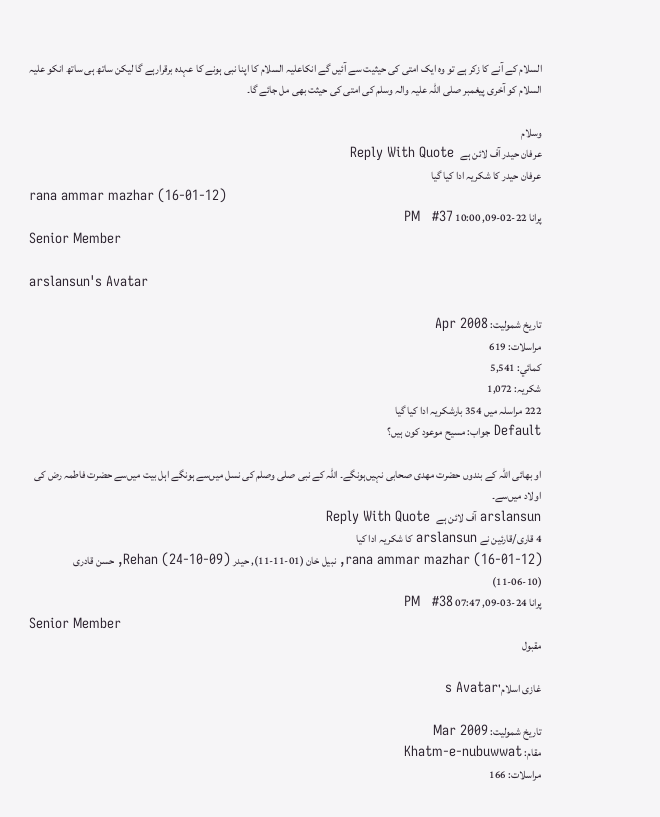السلام کے آنے کا زکر ہے تو وہ ایک امتی کی حیثیت سے آئیں گے انکاعلیہ السلام کا اپنا نبی ہونے کا عہدہ برقرارہے گا لیکن ساتھ ہی ساتھ انکو علیہ السلام کو آخری پیغمبر صلی اللہ علیہ والہ وسلم کی امتی کی حیثت بھی مل جائے گا۔

وسلام
عرفان حیدر آف لائن ہے   Reply With Quote
عرفان حیدر کا شکریہ ادا کیا گیا
rana ammar mazhar (16-01-12)
پرانا 22-02-09, 10:00 PM   #37
Senior Member

arslansun's Avatar

تاریخ شمولیت: Apr 2008
مراسلات: 619
کمائي: 5,541
شکریہ: 1,072
222 مراسلہ میں 354 بارشکریہ ادا کیا گیا
Default جواب: مسیح موعود کون ہیں؟

او بھائی اللہ کے بندوں حضرت مھدی صحابی نہیں‌ہونگے۔ اللہ کے نبی صلی وصلم کی نسل میں‌سے ہونگے اہل بیت میں‌سے حضرت فاطمہ رض کی اولاد میں‌سے۔
arslansun آف لائن ہے   Reply With Quote
4 قاری/قارئین نے arslansun کا شکریہ ادا کیا
rana ammar mazhar (16-01-12), نبیل خان (01-11-11), حیدر Rehan (24-10-09), حسن قادری (10-06-11)
پرانا 24-03-09, 07:47 PM   #38
Senior Member
مقبول

غازی اسلام's Avatar

تاریخ شمولیت: Mar 2009
مقام: Khatm-e-nubuwwat
مراسلات: 166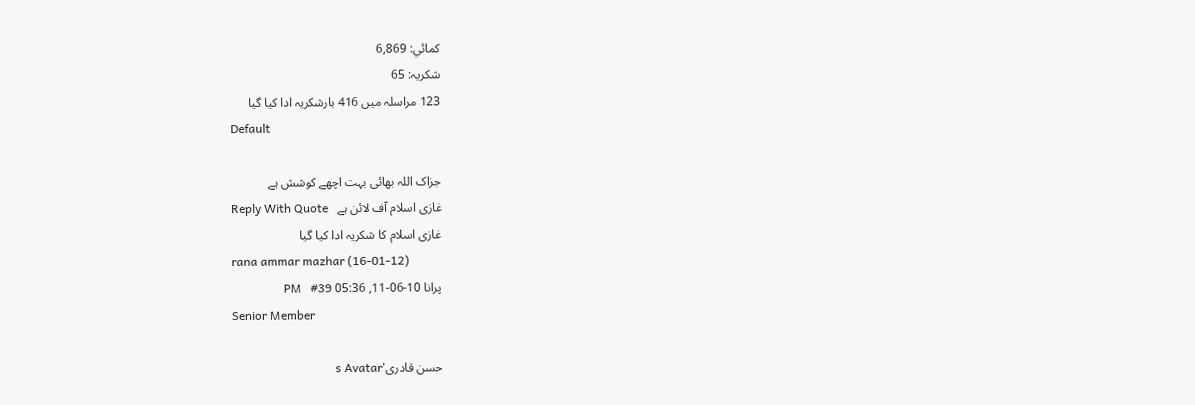کمائي: 6,869
شکریہ: 65
123 مراسلہ میں 416 بارشکریہ ادا کیا گیا
Default

جزاک اللہ بھائی بہت اچھے کوشش ہے
غازی اسلام آف لائن ہے   Reply With Quote
غازی اسلام کا شکریہ ادا کیا گیا
rana ammar mazhar (16-01-12)
پرانا 10-06-11, 05:36 PM   #39
Senior Member

حسن قادری's Avatar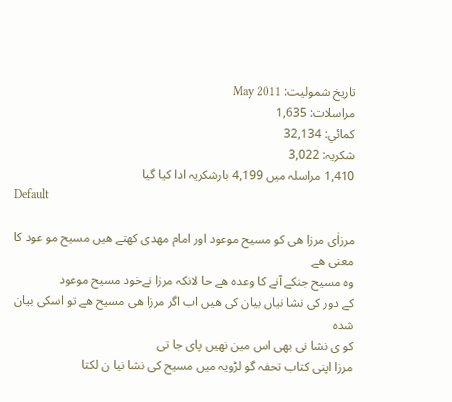تاریخ شمولیت: May 2011
مراسلات: 1,635
کمائي: 32,134
شکریہ: 3,022
1,410 مراسلہ میں 4,199 بارشکریہ ادا کیا گیا
Default

مرزاٰی مرزا ھی کو مسیح موعود اور امام مھدی کھتے ھیں مسیح مو عود کا معنی ھے
وہ مسیح جنکے آنے کا وعدہ ھے حا لانکہ مرزا نےخود مسیح موعود
کے دور کی نشا نیاں بیان کی ھیں اب اگر مرزا ھی مسیح ھے تو اسکی بیان شدہ
کو ی نشا نی بھی اس مین نھیں پای جا تی
مرزا اپنی کتاب تحفہ گو لڑویہ میں مسیح کی نشا نیا ن لکتا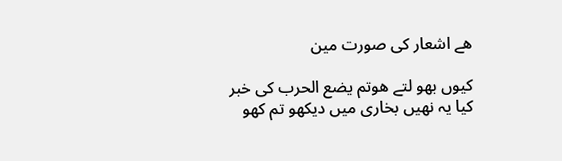ھے اشعار کی صورت مین

کیوں بھو لتے ھوتم یضع الحرب کی خبر
کیا یہ نھیں بخاری میں دیکھو تم کھو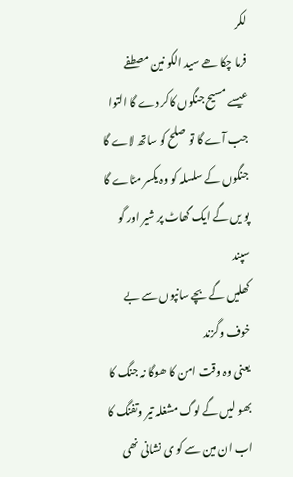لکر
فرما چکا ھے سید الکو نین مصطفے
عیسے مسیح جنگوں کاکر دے گا التوا
جب آے گا تو صلح کو ساتھ لاے گا
جنگوں کے سلسلہ کو وہ یکسر مٹاے گا
پو یں گے ایک گھاٹ پر شیر اور گو سپند
کھلیں گے بچے سانپوں سے بے خوف وگزند
یعنی وہ وقت امن کا ھوگا نہ جنگ کا
بھو لیں گے لوگ مشغلہ تیر وتفنگ کا
اب ان مین سے کو ی نشانی نھی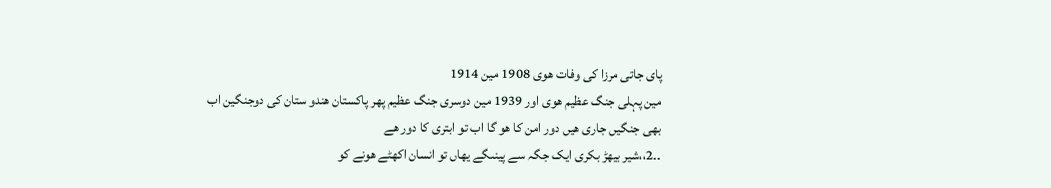پای جاتی مرزا کی وفات ھوی 1908 مین 1914
مین پہلی جنگ عظیم ھوی اور 1939 مین دوسری جنگ عظیم پھر پاکستان ھندو ستان کی دوجنگین اب بھی جنگیں جاری ھیں دور امن کا ھو گا اب تو ابتری کا دور ھے
۔۔2،،شیر بیھڑ بکری ایک جگہ سے پینںگے یھاں تو انسان اکھٹے ھونے کو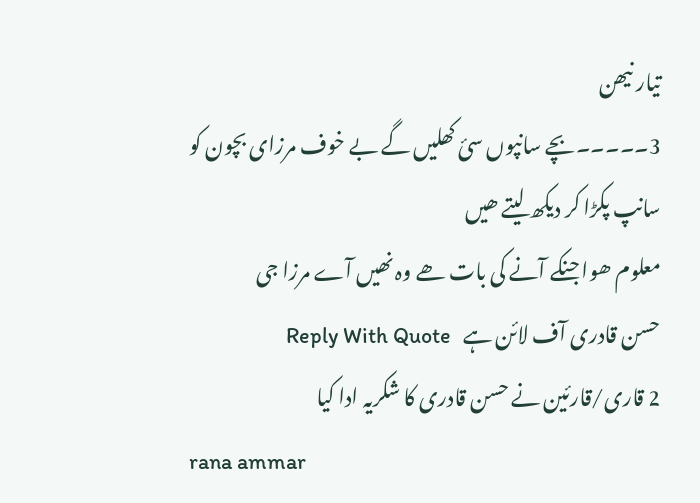تیار نیھن
3۔۔۔۔۔بچے سانپوں سئ کھلیں گے بے خوف مرزای بچون کو سانپ پکڑا کر دیکھ لیتے ھیں
معلوم ھوا جنکے آنے کی بات ھے وہ نھیں آے مرزا جی
حسن قادری آف لائن ہے   Reply With Quote
2 قاری/قارئین نے حسن قادری کا شکریہ ادا کیا
rana ammar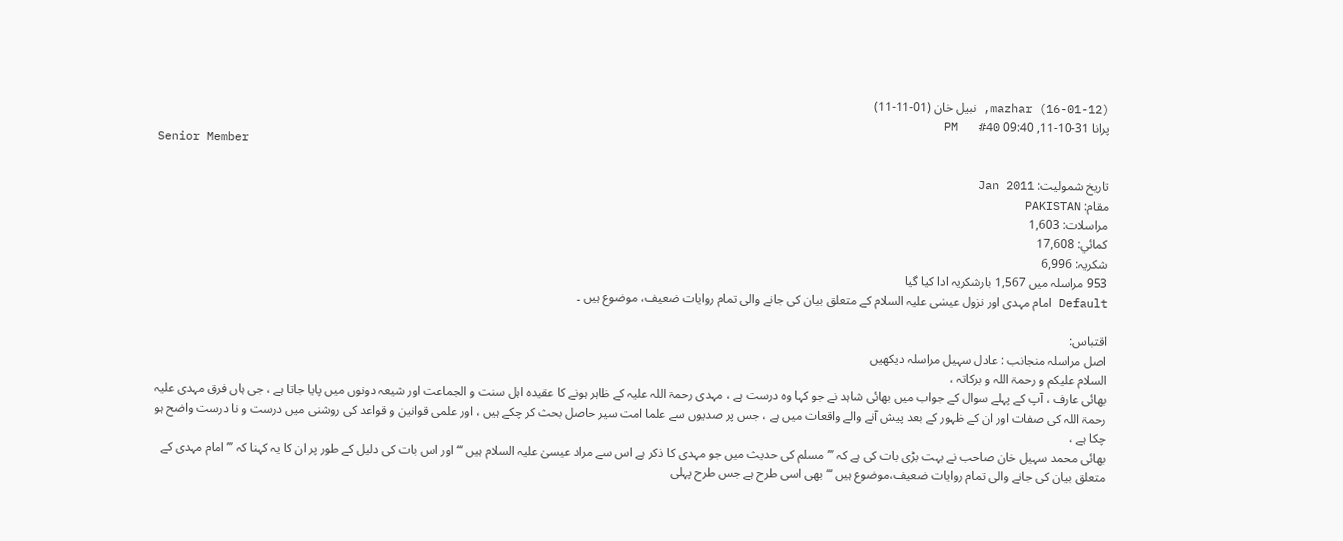mazhar (16-01-12), نبیل خان (01-11-11)
پرانا 31-10-11, 09:40 PM   #40
Senior Member

تاریخ شمولیت: Jan 2011
مقام: PAKISTAN
مراسلات: 1,603
کمائي: 17,608
شکریہ: 6,996
953 مراسلہ میں 1,567 بارشکریہ ادا کیا گیا
Default امام مہدی اور نزول عیسٰی علیہ السلام کے متعلق بیان کی جانے والی تمام روایات ضعیف، موضوع ہیں ۔

اقتباس:
اصل مراسلہ منجانب : عادل سہیل مراسلہ دیکھیں
السلام علیکم و رحمۃ اللہ و برکاتہ ،
بھائی عارف ، آپ کے پہلے سوال کے جواب میں بھائی شاہد نے جو کہا وہ درست ہے ، مہدی رحمۃ اللہ علیہ کے ظاہر ہونے کا عقیدہ اہل سنت و الجماعت اور شیعہ دونوں میں پایا جاتا ہے ، جی ہاں فرق مہدی علیہ رحمۃ اللہ کی صفات اور ان کے ظہور کے بعد پیش آنے والے واقعات میں ہے ، جس پر صدیوں سے علما امت سیر حاصل بحث کر چکے ہیں ، اور علمی قوانین و قواعد کی روشنی میں درست و نا درست واضح ہو چکا ہے ،
بھائی محمد سہیل خان صاحب نے بہت بڑی بات کی ہے کہ ’’’ مسلم کی حدیث میں جو مہدی کا ذکر ہے اس سے مراد عیسیٰ علیہ السلام ہیں ‘‘‘ اور اس بات کی دلیل کے طور پر ان کا یہ کہنا کہ ’’’ امام مہدی کے متعلق بیان کی جانے والی تمام روایات ضعیف،موضوع ہیں ‘‘‘ بھی اسی طرح ہے جس طرح پہلی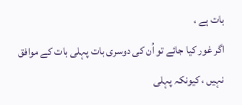بات ہے ،
اگر غور کیا جائے تو اُن کی دوسری بات پہلی بات کے موافق نہیں ، کیونکہ پہلی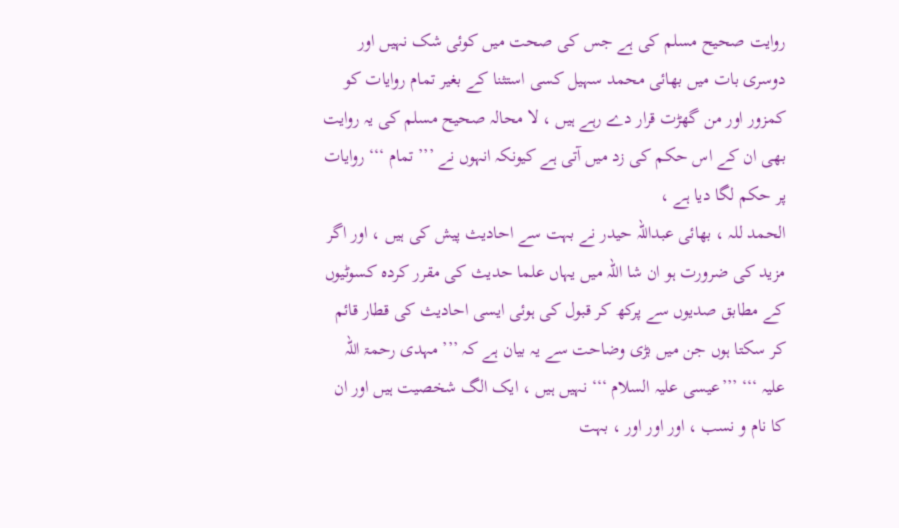روایت صحیح مسلم کی ہے جس کی صحت میں کوئی شک نہیں اور دوسری بات میں بھائی محمد سہیل کسی استثنا کے بغیر تمام روایات کو کمزور اور من گھڑت قرار دے رہے ہیں ، لا محالہ صحیح مسلم کی یہ روایت بھی ان کے اس حکم کی زد میں آتی ہے کیونکہ انہوں نے ’’’ تمام ‘‘‘ روایات پر حکم لگا دیا ہے ،
الحمد للہ ، بھائی عبداللہ حیدر نے بہت سے احادیث پیش کی ہیں ، اور اگر مزید کی ضرورت ہو ان شا اللہ میں یہاں علما حدیث کی مقرر کردہ کسوٹیوں کے مطابق صدیوں سے پرکھ کر قبول کی ہوئی ایسی احادیث کی قطار قائم کر سکتا ہوں جن میں بڑی وضاحت سے یہ بیان ہے کہ ’’’ مہدی رحمۃ اللہ علیہ ‘‘‘ ’’’عیسی علیہ السلام ‘‘‘ نہیں ہیں ، ایک الگ شخصیت ہیں اور ان کا نام و نسب ، اور اور اور ، بہت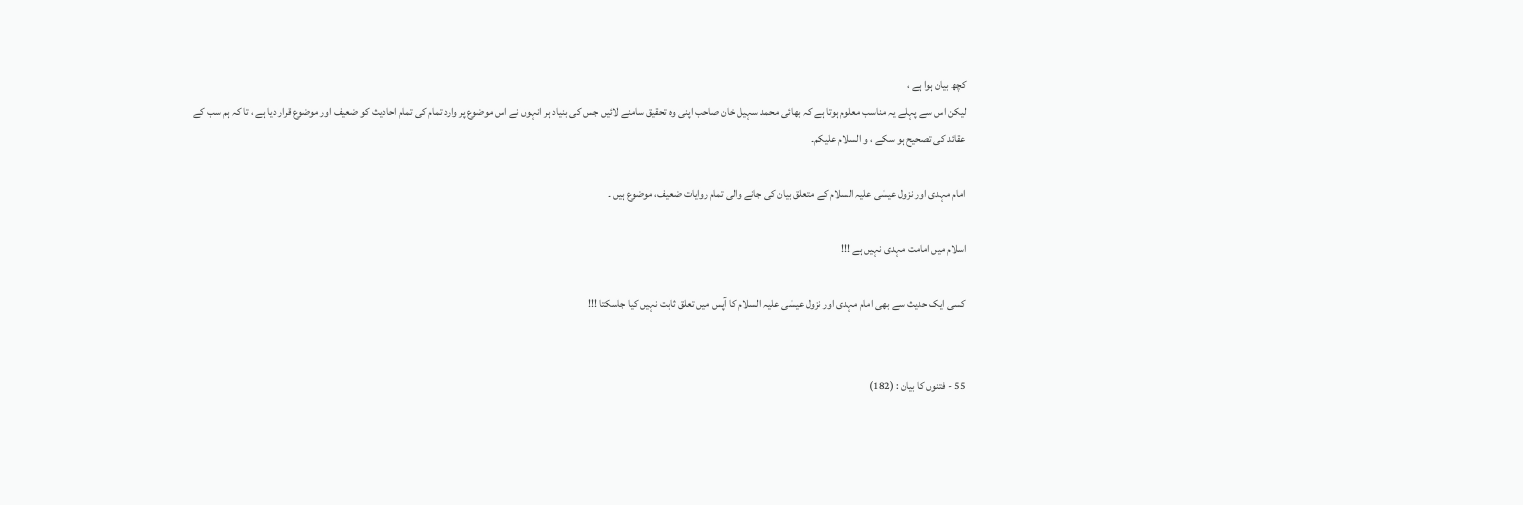کچھ بیان ہوا ہے ،
لیکن اس سے پہلے یہ مناسب معلوم ہوتا ہے کہ بھائی محمد سہیل خان صاحب اپنی وہ تحقیق سامنے لائیں جس کی بنیاد ہر انہوں نے اس موضوع پر وارد تمام کی تمام احادیث کو ضعیف اور موضوع قرار دیا ہے ، تا کہ ہم سب کے عقائد کی تصحیح ہو سکے ، و السلام علیکم۔

امام مہدی اور نزول عیسٰی علیہ السلام کے متعلق بیان کی جانے والی تمام روایات ضعیف، موضوع ہیں ۔

اسلام میں امامت مہدی نہیں ہے !!!

کسی ایک حدیث سے بھی امام مہدی اور نزول عیسٰی علیہ السلام کا آپس میں تعلق ثابت نہیں کیا جاسکتا !!!


55 - فتنوں کا بیان : (182)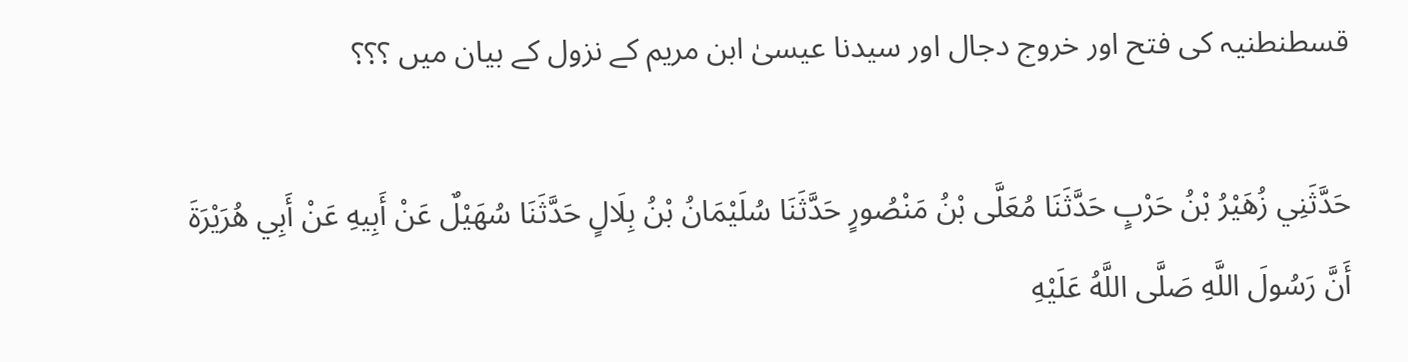قسطنطنیہ کی فتح اور خروج دجال اور سیدنا عیسیٰ ابن مریم کے نزول کے بیان میں ؟؟؟

حَدَّثَنِي زُهَيْرُ بْنُ حَرْبٍ حَدَّثَنَا مُعَلَّی بْنُ مَنْصُورٍ حَدَّثَنَا سُلَيْمَانُ بْنُ بِلَالٍ حَدَّثَنَا سُهَيْلٌ عَنْ أَبِيهِ عَنْ أَبِي هُرَيْرَةَ أَنَّ رَسُولَ اللَّهِ صَلَّی اللَّهُ عَلَيْهِ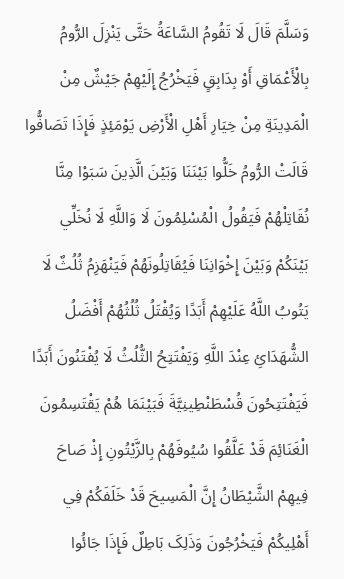وَسَلَّمَ قَالَ لَا تَقُومُ السَّاعَةُ حَتَّی يَنْزِلَ الرُّومُ بِالْأَعْمَاقِ أَوْ بِدَابِقٍ فَيَخْرُجُ إِلَيْهِمْ جَيْشٌ مِنْ الْمَدِينَةِ مِنْ خِيَارِ أَهْلِ الْأَرْضِ يَوْمَئِذٍ فَإِذَا تَصَافُّوا قَالَتْ الرُّومُ خَلُّوا بَيْنَنَا وَبَيْنَ الَّذِينَ سَبَوْا مِنَّا نُقَاتِلْهُمْ فَيَقُولُ الْمُسْلِمُونَ لَا وَاللَّهِ لَا نُخَلِّي بَيْنَکُمْ وَبَيْنَ إِخْوَانِنَا فَيُقَاتِلُونَهُمْ فَيَنْهَزِمُ ثُلُثٌ لَا يَتُوبُ اللَّهُ عَلَيْهِمْ أَبَدًا وَيُقْتَلُ ثُلُثُهُمْ أَفْضَلُ الشُّهَدَائِ عِنْدَ اللَّهِ وَيَفْتَتِحُ الثُّلُثُ لَا يُفْتَنُونَ أَبَدًا فَيَفْتَتِحُونَ قُسْطَنْطِينِيَّةَ فَبَيْنَمَا هُمْ يَقْتَسِمُونَ الْغَنَائِمَ قَدْ عَلَّقُوا سُيُوفَهُمْ بِالزَّيْتُونِ إِذْ صَاحَ فِيهِمْ الشَّيْطَانُ إِنَّ الْمَسِيحَ قَدْ خَلَفَکُمْ فِي أَهْلِيکُمْ فَيَخْرُجُونَ وَذَلِکَ بَاطِلٌ فَإِذَا جَائُوا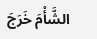الشَّأْمَ خَرَجَ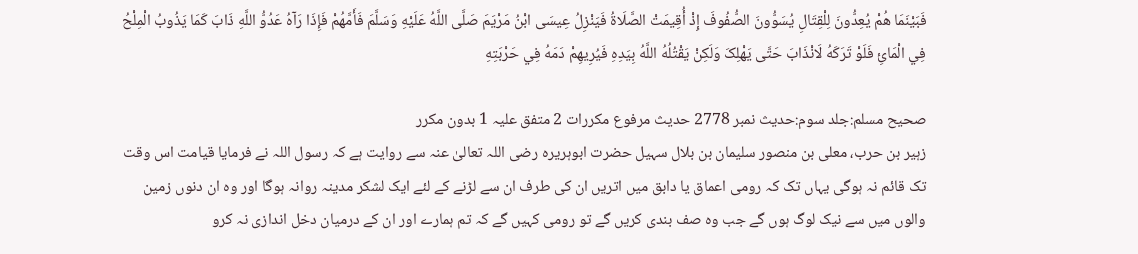فَبَيْنَمَا هُمْ يُعِدُّونَ لِلْقِتَالِ يُسَوُّونَ الصُّفُوفَ إِذْ أُقِيمَتْ الصَّلَاةُ فَيَنْزِلُ عِيسَی ابْنُ مَرْيَمَ صَلَّی اللَّهُ عَلَيْهِ وَسَلَّمَ فَأَمَّهُمْ فَإِذَا رَآهُ عَدُوُّ اللَّهِ ذَابَ کَمَا يَذُوبُ الْمِلْحُ فِي الْمَائِ فَلَوْ تَرَکَهُ لَانْذَابَ حَتَّی يَهْلِکَ وَلَکِنْ يَقْتُلُهُ اللَّهُ بِيَدِهِ فَيُرِيهِمْ دَمَهُ فِي حَرْبَتِهِ

صحیح مسلم:جلد سوم:حدیث نمبر 2778 حدیث مرفوع مکررات 2 متفق علیہ 1 بدون مکرر
زہیر بن حرب، معلی بن منصور سلیمان بن بلال سہیل حضرت ابوہریرہ رضی اللہ تعالیٰ عنہ سے روایت ہے کہ رسول اللہ نے فرمایا قیامت اس وقت تک قائم نہ ہوگی یہاں تک کہ رومی اعماق یا دابق میں اتریں ان کی طرف ان سے لڑنے کے لئے ایک لشکر مدینہ روانہ ہوگا اور وہ ان دنوں زمین والوں میں سے نیک لوگ ہوں گے جب وہ صف بندی کریں گے تو رومی کہیں گے کہ تم ہمارے اور ان کے درمیان دخل اندازی نہ کرو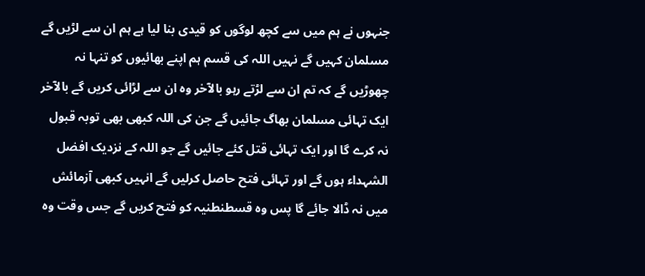جنہوں نے ہم میں سے کچھ لوگوں کو قیدی بنا لیا ہے ہم ان سے لڑیں گے مسلمان کہیں گے نہیں اللہ کی قسم ہم اپنے بھائیوں کو تنہا نہ چھوڑیں گے کہ تم ان سے لڑتے رہو بالآخر وہ ان سے لڑائی کریں گے بالآخر ایک تہائی مسلمان بھاگ جائیں گے جن کی اللہ کبھی بھی توبہ قبول نہ کرے گا اور ایک تہائی قتل کئے جائیں گے جو اللہ کے نزدیک افضل الشہداء ہوں گے اور تہائی فتح حاصل کرلیں گے انہیں کبھی آزمائش میں نہ ڈالا جائے گا پس وہ قسطنطنیہ کو فتح کریں گے جس وقت وہ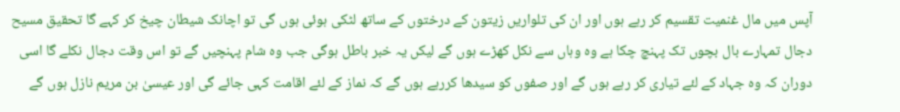آپس میں مال غنمیت تقسیم کر رہے ہوں اور ان کی تلواریں زیتون کے درختوں کے ساتھ لٹکی ہوئی ہوں گی تو اچانک شیطان چیخ کر کہے گا تحقیق مسیح دجال تمہارے بال بچوں تک پہنچ چکا ہے وہ وہاں سے نکل کھڑے ہوں گے لیکں یہ خبر باطل ہوگی جب وہ شام پہنچیں گے تو اس وقت دجال نکلے گا اسی دوران کہ وہ جہاد کے لئے تیاری کر رہے ہوں گے اور صفوں کو سیدھا کررہے ہوں گے کہ نماز کے لئے اقامت کہی جائے گی اور عیسیٰ بن مریم نازل ہوں گے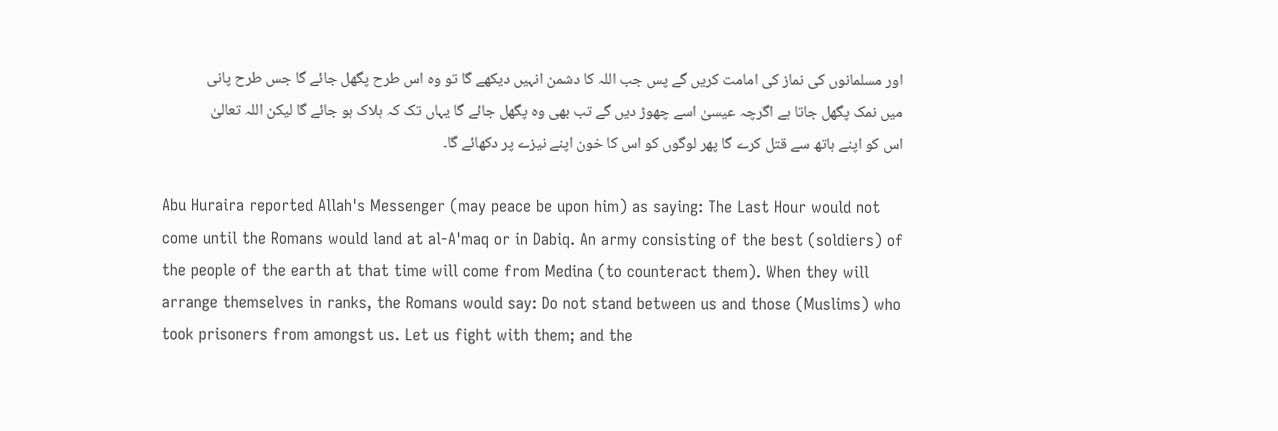اور مسلمانوں کی نماز کی امامت کریں گے پس جب اللہ کا دشمن انہیں دیکھے گا تو وہ اس طرح پگھل جائے گا جس طرح پانی میں نمک پگھل جاتا ہے اگرچہ عیسیٰ اسے چھوڑ دیں گے تب بھی وہ پگھل جائے گا یہاں تک کہ ہلاک ہو جائے گا لیکن اللہ تعالیٰ اس کو اپنے ہاتھ سے قتل کرے گا پھر لوگوں کو اس کا خون اپنے نیزے پر دکھائے گا۔

Abu Huraira reported Allah's Messenger (may peace be upon him) as saying: The Last Hour would not come until the Romans would land at al-A'maq or in Dabiq. An army consisting of the best (soldiers) of the people of the earth at that time will come from Medina (to counteract them). When they will arrange themselves in ranks, the Romans would say: Do not stand between us and those (Muslims) who took prisoners from amongst us. Let us fight with them; and the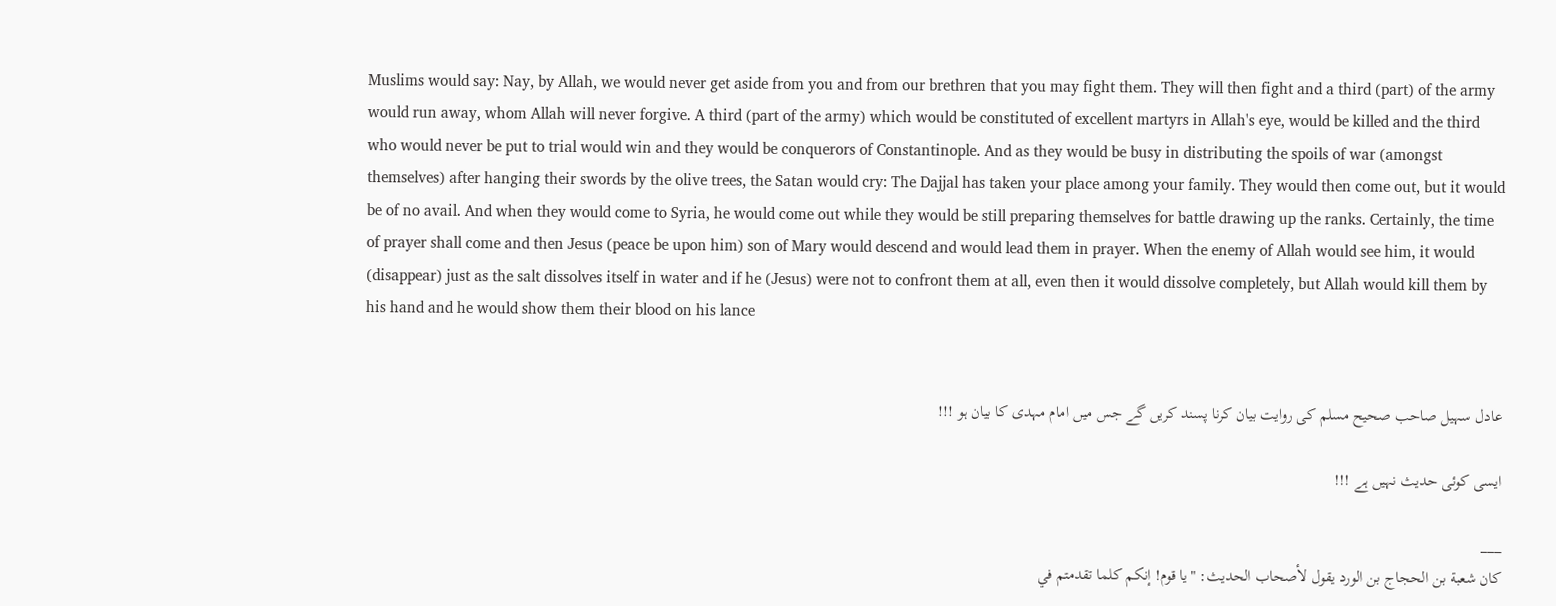Muslims would say: Nay, by Allah, we would never get aside from you and from our brethren that you may fight them. They will then fight and a third (part) of the army would run away, whom Allah will never forgive. A third (part of the army) which would be constituted of excellent martyrs in Allah's eye, would be killed and the third who would never be put to trial would win and they would be conquerors of Constantinople. And as they would be busy in distributing the spoils of war (amongst themselves) after hanging their swords by the olive trees, the Satan would cry: The Dajjal has taken your place among your family. They would then come out, but it would be of no avail. And when they would come to Syria, he would come out while they would be still preparing themselves for battle drawing up the ranks. Certainly, the time of prayer shall come and then Jesus (peace be upon him) son of Mary would descend and would lead them in prayer. When the enemy of Allah would see him, it would (disappear) just as the salt dissolves itself in water and if he (Jesus) were not to confront them at all, even then it would dissolve completely, but Allah would kill them by his hand and he would show them their blood on his lance


عادل سہیل صاحب صحیح مسلم کی روایت بیان کرنا پسند کریں گے جس میں امام مہدی کا بیان ہو !!!

ایسی کوئی حدیث نہیں ہے !!!

___
كان شعبة بن الحجاج بن الورد يقول لأصحاب الحديث: "يا قوم! إنكم كلما تقدمتم في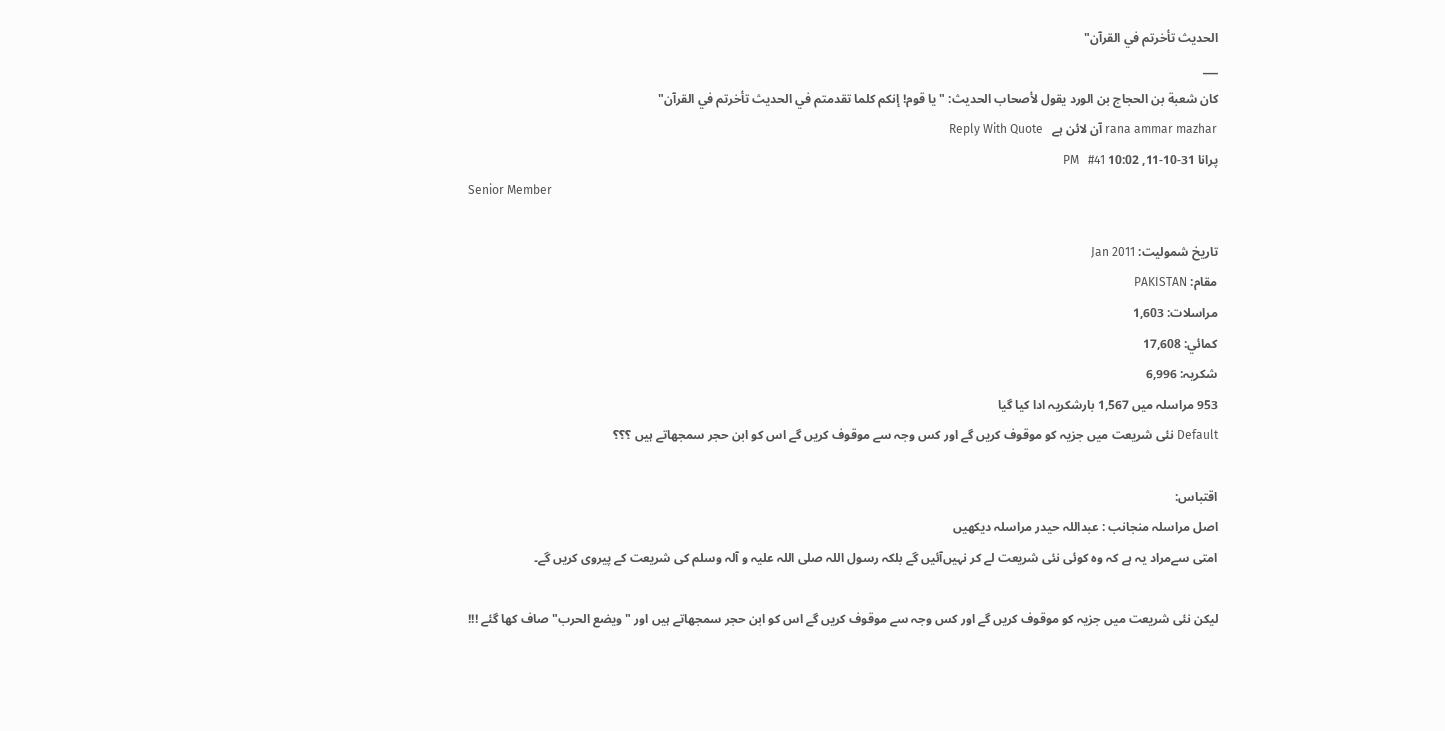الحديث تأخرتم في القرآن"
___
كان شعبة بن الحجاج بن الورد يقول لأصحاب الحديث: "يا قوم! إنكم كلما تقدمتم في الحديث تأخرتم في القرآن"
rana ammar mazhar آن لائن ہے   Reply With Quote
پرانا 31-10-11, 10:02 PM   #41
Senior Member

تاریخ شمولیت: Jan 2011
مقام: PAKISTAN
مراسلات: 1,603
کمائي: 17,608
شکریہ: 6,996
953 مراسلہ میں 1,567 بارشکریہ ادا کیا گیا
Default نئی شریعت میں جزیہ کو موقوف کریں گے اور کس وجہ سے موقوف کریں گے اس کو ابن حجر سمجھاتے ہیں ؟؟؟

اقتباس:
اصل مراسلہ منجانب : عبداللہ حیدر مراسلہ دیکھیں
امتی سےمراد یہ ہے کہ وہ کوئی نئی شریعت لے کر نہیں‌آئیں گے بلکہ رسول اللہ صلی اللہ علیہ و آلہ وسلم کی شریعت کے پیروی کریں گے۔

لیکن نئی شریعت میں جزیہ کو موقوف کریں گے اور کس وجہ سے موقوف کریں گے اس کو ابن حجر سمجھاتے ہیں اور "ويضع الحرب" صاف کھا گئے !!!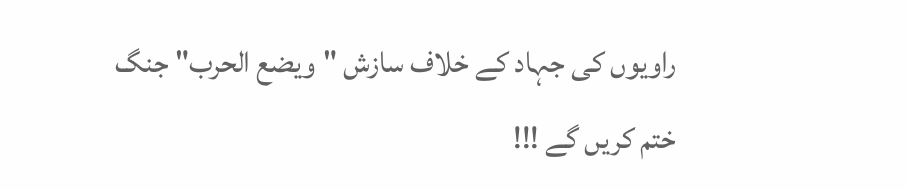راویوں کی جہاد کے خلاف سازش "ويضع الحرب" جنگ ختم کریں گے !!!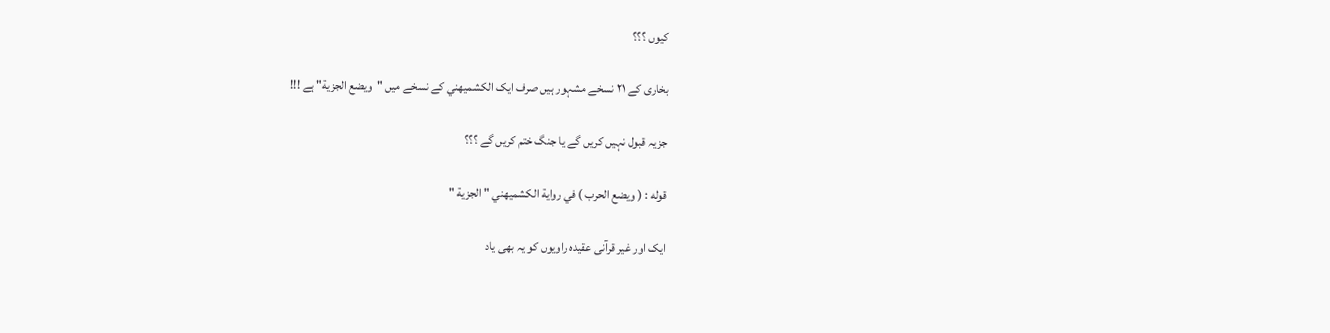کیوں ؟؟؟

بخاری کے ۲۱ نسخے مشہور ہیں صرف ایک الكشميهني کے نسخے میں "ويضع الجزية" ہے !!!

جزیہ قبول نہیں کریں گے یا جنگ ختم کریں گے ؟؟؟

قوله : ( ويضع الحرب ) في رواية الكشميهني " الجزية "

ایک اور غیر قرآنی عقیدہ راویوں کو یہ بھی یاد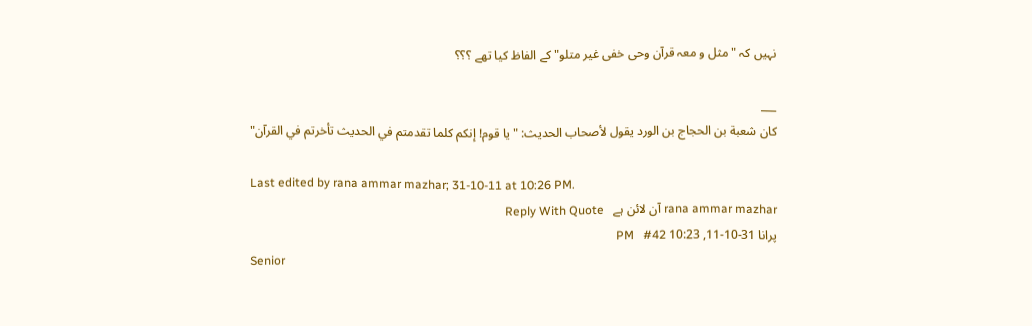نہیں کہ "مثل و معہ قرآن وحی خفی غیر متلو" کے الفاظ کیا تھے ؟؟؟

___
كان شعبة بن الحجاج بن الورد يقول لأصحاب الحديث: "يا قوم! إنكم كلما تقدمتم في الحديث تأخرتم في القرآن"

Last edited by rana ammar mazhar; 31-10-11 at 10:26 PM.
rana ammar mazhar آن لائن ہے   Reply With Quote
پرانا 31-10-11, 10:23 PM   #42
Senior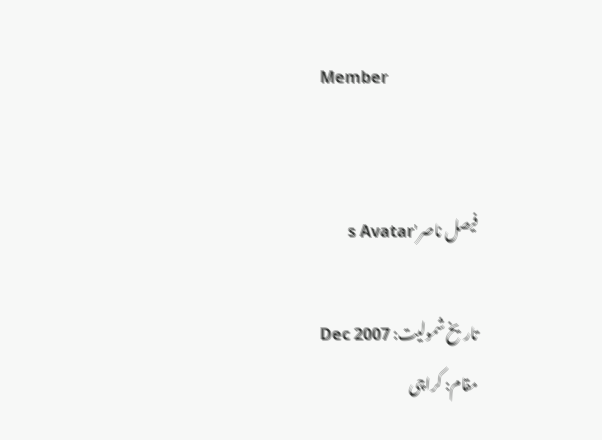Member


فیصل ناصر's Avatar

تاریخ شمولیت: Dec 2007
مقام: کراچی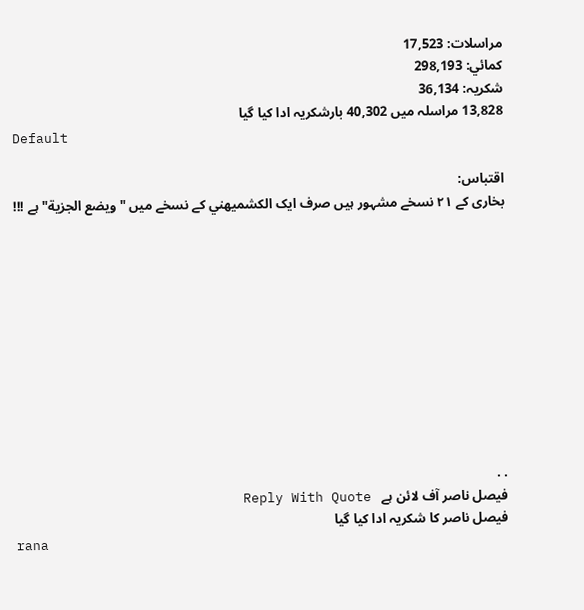مراسلات: 17,523
کمائي: 298,193
شکریہ: 36,134
13,828 مراسلہ میں 40,302 بارشکریہ ادا کیا گیا
Default

اقتباس:
بخاری کے ۲۱ نسخے مشہور ہیں صرف ایک الكشميهني کے نسخے میں "ويضع الجزية" ہے !!!











. .
فیصل ناصر آف لائن ہے   Reply With Quote
فیصل ناصر کا شکریہ ادا کیا گیا
rana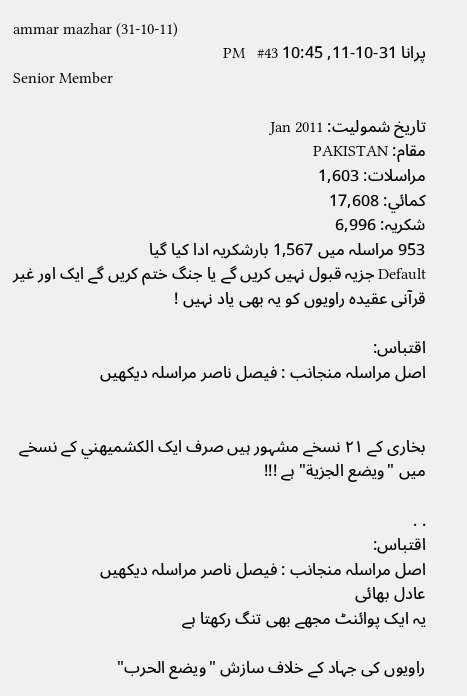ammar mazhar (31-10-11)
پرانا 31-10-11, 10:45 PM   #43
Senior Member

تاریخ شمولیت: Jan 2011
مقام: PAKISTAN
مراسلات: 1,603
کمائي: 17,608
شکریہ: 6,996
953 مراسلہ میں 1,567 بارشکریہ ادا کیا گیا
Default جزیہ قبول نہیں کریں گے یا جنگ ختم کریں گے ایک اور غیر قرآنی عقیدہ راویوں کو یہ بھی یاد نہیں !

اقتباس:
اصل مراسلہ منجانب : فیصل ناصر مراسلہ دیکھیں


بخاری کے ۲۱ نسخے مشہور ہیں صرف ایک الكشميهني کے نسخے میں "ويضع الجزية" ہے !!!

. .
اقتباس:
اصل مراسلہ منجانب : فیصل ناصر مراسلہ دیکھیں
عادل بھائی
یہ ایک پوائنٹ مجھے بھی تنگ رکھتا ہے

راویوں کی جہاد کے خلاف سازش "ويضع الحرب"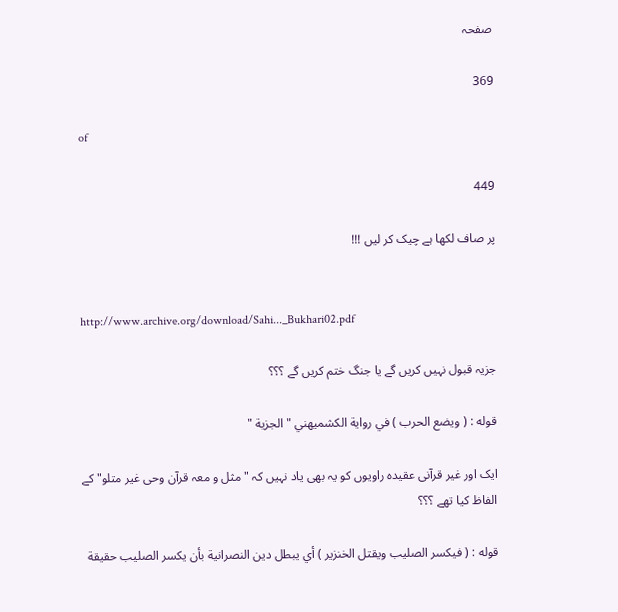صفحہ

369

of

449

پر صاف لکھا ہے چیک کر لیں !!!


http://www.archive.org/download/Sahi..._Bukhari02.pdf

جزیہ قبول نہیں کریں گے یا جنگ ختم کریں گے ؟؟؟

قوله : ( ويضع الحرب ) في رواية الكشميهني " الجزية "

ایک اور غیر قرآنی عقیدہ راویوں کو یہ بھی یاد نہیں کہ "مثل و معہ قرآن وحی غیر متلو" کے الفاظ کیا تھے ؟؟؟

قوله : ( فيكسر الصليب ويقتل الخنزير ) أي يبطل دين النصرانية بأن يكسر الصليب حقيقة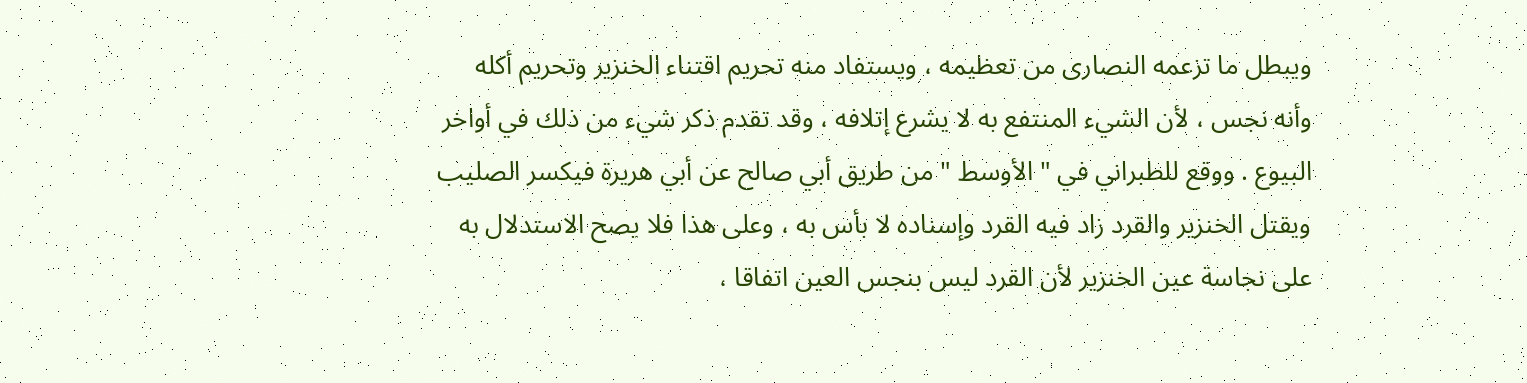ويبطل ما تزعمه النصارى من تعظيمه ، ويستفاد منه تحريم اقتناء الخنزير وتحريم أكله وأنه نجس ، لأن الشيء المنتفع به لا يشرع إتلافه ، وقد تقدم ذكر شيء من ذلك في أواخر البيوع . ووقع للطبراني في " الأوسط " من طريق أبي صالح عن أبي هريرة فيكسر الصليب ويقتل الخنزير والقرد زاد فيه القرد وإسناده لا بأس به ، وعلى هذا فلا يصح الاستدلال به على نجاسة عين الخنزير لأن القرد ليس بنجس العين اتفاقا ،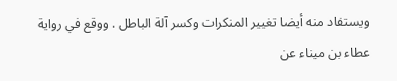ويستفاد منه أيضا تغيير المنكرات وكسر آلة الباطل . ووقع في رواية عطاء بن ميناء عن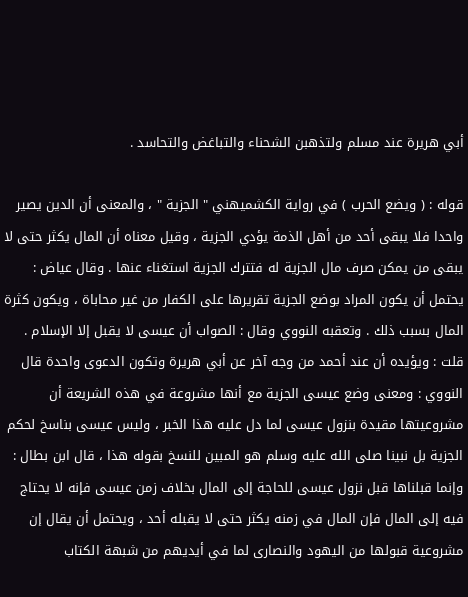أبي هريرة عند مسلم ولتذهبن الشحناء والتباغض والتحاسد .

قوله : ( ويضع الحرب ) في رواية الكشميهني " الجزية " ، والمعنى أن الدين يصير واحدا فلا يبقى أحد من أهل الذمة يؤدي الجزية ، وقيل معناه أن المال يكثر حتى لا يبقى من يمكن صرف مال الجزية له فتترك الجزية استغناء عنها . وقال عياض : يحتمل أن يكون المراد بوضع الجزية تقريرها على الكفار من غير محاباة ، ويكون كثرة المال بسبب ذلك . وتعقبه النووي وقال : الصواب أن عيسى لا يقبل إلا الإسلام . قلت : ويؤيده أن عند أحمد من وجه آخر عن أبي هريرة وتكون الدعوى واحدة قال النووي : ومعنى وضع عيسى الجزية مع أنها مشروعة في هذه الشريعة أن مشروعيتها مقيدة بنزول عيسى لما دل عليه هذا الخبر ، وليس عيسى بناسخ لحكم الجزية بل نبينا صلى الله عليه وسلم هو المبين للنسخ بقوله هذا ، قال ابن بطال : وإنما قبلناها قبل نزول عيسى للحاجة إلى المال بخلاف زمن عيسى فإنه لا يحتاج فيه إلى المال فإن المال في زمنه يكثر حتى لا يقبله أحد ، ويحتمل أن يقال إن مشروعية قبولها من اليهود والنصارى لما في أيديهم من شبهة الكتاب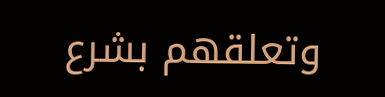وتعلقهم بشرع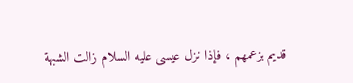قديم بزعمهم ، فإذا نزل عيسى عليه السلام زالت الشبهة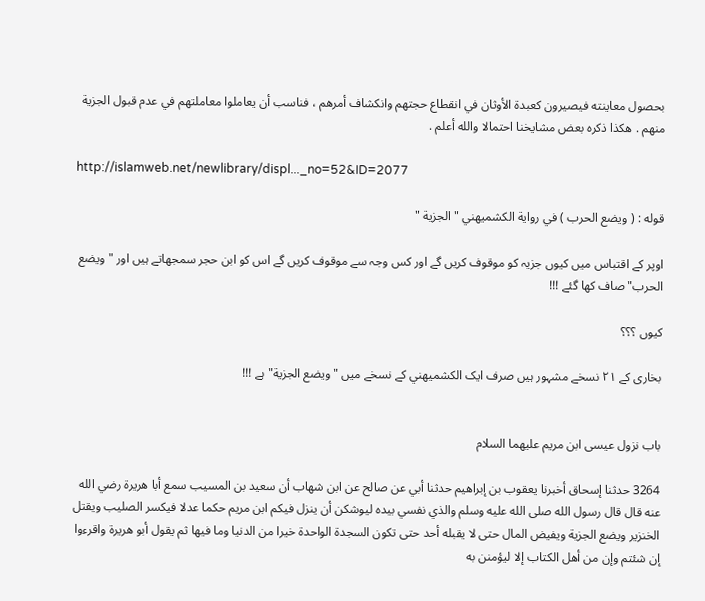بحصول معاينته فيصيرون كعبدة الأوثان في انقطاع حجتهم وانكشاف أمرهم ، فناسب أن يعاملوا معاملتهم في عدم قبول الجزية منهم . هكذا ذكره بعض مشايخنا احتمالا والله أعلم .

http://islamweb.net/newlibrary/displ..._no=52&ID=2077

قوله : ( ويضع الحرب ) في رواية الكشميهني " الجزية "

اوپر کے اقتباس میں کیوں جزیہ کو موقوف کریں گے اور کس وجہ سے موقوف کریں گے اس کو ابن حجر سمجھاتے ہیں اور "ويضع الحرب" صاف کھا گئے !!!

کیوں ؟؟؟

بخاری کے ۲۱ نسخے مشہور ہیں صرف ایک الكشميهني کے نسخے میں "ويضع الجزية" ہے !!!


باب نزول عيسى ابن مريم عليهما السلام

3264 حدثنا إسحاق أخبرنا يعقوب بن إبراهيم حدثنا أبي عن صالح عن ابن شهاب أن سعيد بن المسيب سمع أبا هريرة رضي الله عنه قال قال رسول الله صلى الله عليه وسلم والذي نفسي بيده ليوشكن أن ينزل فيكم ابن مريم حكما عدلا فيكسر الصليب ويقتل الخنزير ويضع الجزية ويفيض المال حتى لا يقبله أحد حتى تكون السجدة الواحدة خيرا من الدنيا وما فيها ثم يقول أبو هريرة واقرءوا إن شئتم وإن من أهل الكتاب إلا ليؤمنن به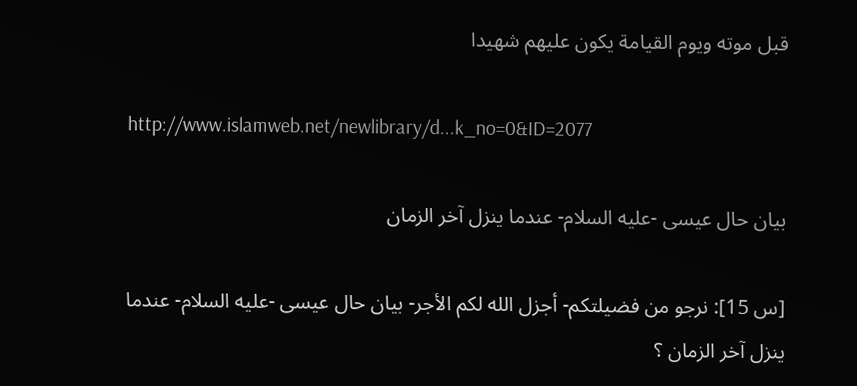قبل موته ويوم القيامة يكون عليهم شهيدا

http://www.islamweb.net/newlibrary/d...k_no=0&ID=2077

بيان حال عيسى -عليه السلام- عندما ينزل آخر الزمان

[س 15]: نرجو من فضيلتكم- أجزل الله لكم الأجر- بيان حال عيسى -عليه السلام- عندما ينزل آخر الزمان ؟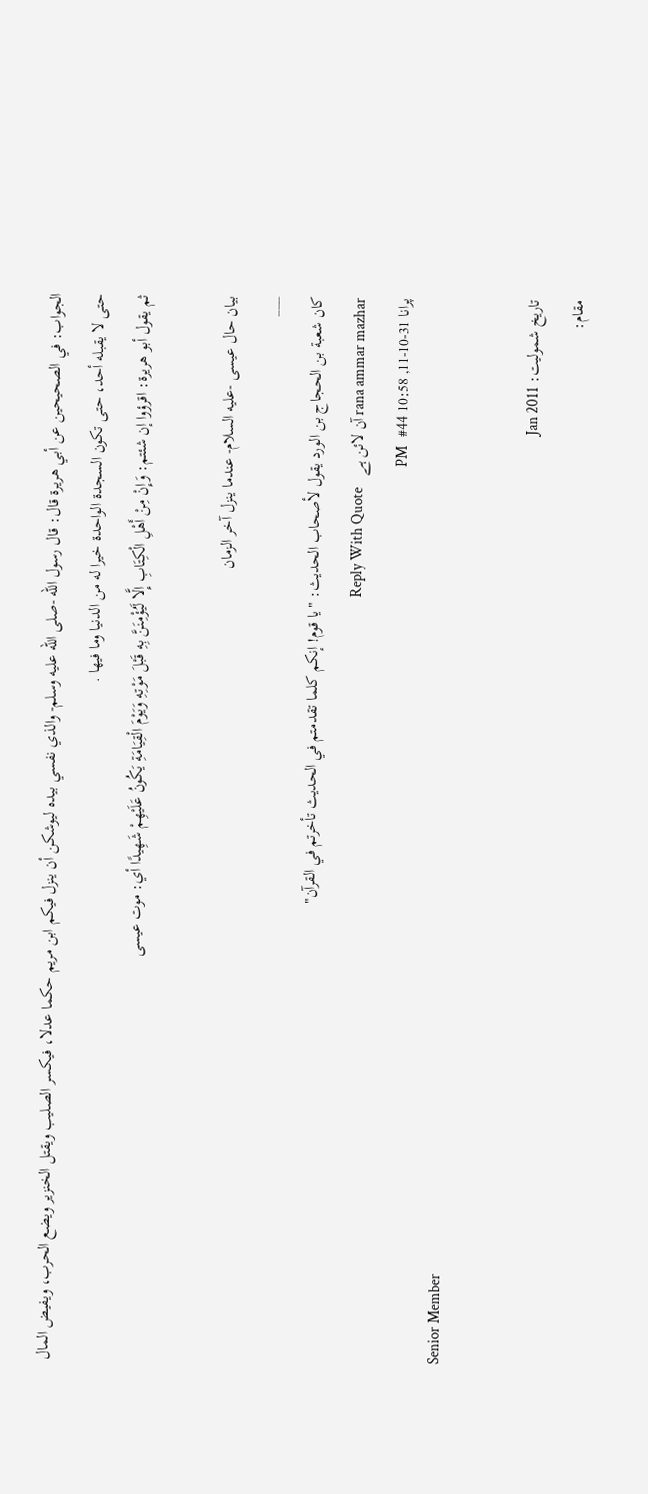الجواب: في الصحيحين عن أبي هريرة قال: قال رسول الله -صلى الله عليه وسلم- والذي نفسي بيده ليوشكن أن ينزل فيكم ابن مريم حكما عدلا، فيكسر الصليب ويقتل الخنزير ويضع الحرب، ويفيض المال حتى لا يقبله أحد، حتى تكون السجدة الواحدة خيرا له من الدنيا وما فيها .
ثم يقول أبو هريرة: اقرؤوا إن شئتم: وَإِنْ مِنْ أَهْلِ الْكِتَابِ إِلَّا لَيُؤْمِنَنَّ بِهِ قَبْلَ مَوْتِهِ وَيَوْمَ الْقِيَامَةِ يَكُونُ عَلَيْهِمْ شَهِيدًا أي: موت عيسى

بيان حال عيسى -عليه السلام- عندما ينزل آخر الزمان
___
كان شعبة بن الحجاج بن الورد يقول لأصحاب الحديث: "يا قوم! إنكم كلما تقدمتم في الحديث تأخرتم في القرآن"
rana ammar mazhar آن لائن ہے   Reply With Quote
پرانا 31-10-11, 10:58 PM   #44
Senior Member

تاریخ شمولیت: Jan 2011
مقام: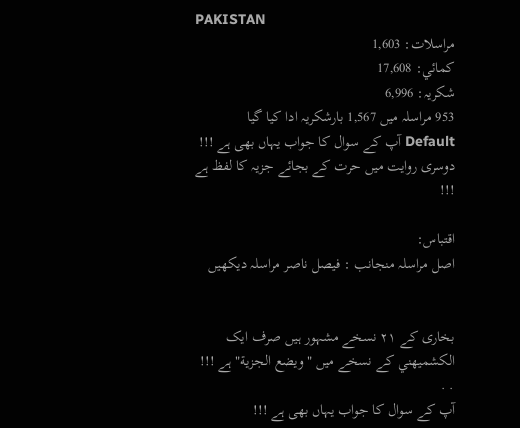PAKISTAN
مراسلات: 1,603
کمائي: 17,608
شکریہ: 6,996
953 مراسلہ میں 1,567 بارشکریہ ادا کیا گیا
Default آپ کے سوال کا جواب یہاں بھی ہے !!! دوسری روایت میں حرت کے بجائے جزیہ کا لفظ ہے !!!

اقتباس:
اصل مراسلہ منجانب : فیصل ناصر مراسلہ دیکھیں


بخاری کے ۲۱ نسخے مشہور ہیں صرف ایک الكشميهني کے نسخے میں "ويضع الجزية" ہے !!!
. .
آپ کے سوال کا جواب یہاں بھی ہے !!!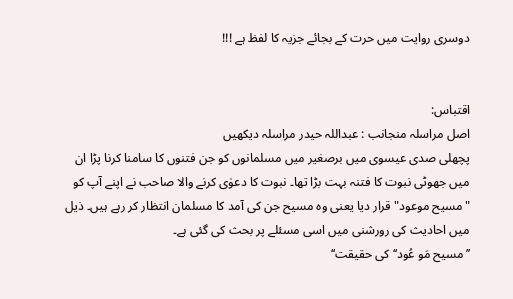دوسری روایت میں حرت کے بجائے جزیہ کا لفظ ہے !!!


اقتباس:
اصل مراسلہ منجانب : عبداللہ حیدر مراسلہ دیکھیں
پچھلی صدی عیسوی میں برصغیر میں مسلمانوں کو جن فتنوں کا سامنا کرنا پڑا ان میں جھوٹی نبوت کا فتنہ بہت بڑا تھا۔ نبوت کا دعوٰی کرنے والا صاحب نے اپنے آپ کو "مسیح موعود" قرار دیا یعنی وہ مسیح جن کی آمد کا مسلمان انتظار کر رہے ہیں۔ ذیل میں احادیث کی رورشنی میں اسی مسئلے پر بحث کی گئی ہے۔
’’مسیح مَو عُود‘‘ کی حقیقت‘‘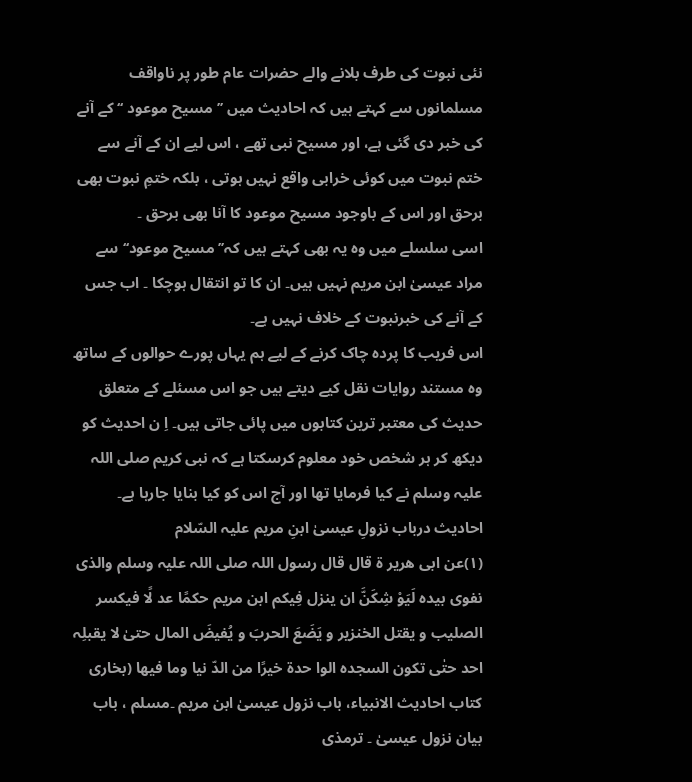نئی نبوت کی طرف بلانے والے حضرات عام طور پر ناواقف مسلمانوں سے کہتے ہیں کہ احادیث میں ’’مسیح موعود ‘‘ کے آنے کی خبر دی گئی ہے، اور مسیح نبی تھے ، اس لیے ان کے آنے سے ختم نبوت میں کوئی خرابی واقع نہیں ہوتی ، بلکہ ختمِ نبوت بھی برحق اور اس کے باوجود مسیح موعود کا آنا بھی برحق ۔
اسی سلسلے میں وہ یہ بھی کہتے ہیں کہ’’ مسیح موعود‘‘ سے مراد عیسیٰ ابن مریم نہیں ہیں۔ ان کا تو انتقال ہوچکا ۔ اب جس کے آنے کی خبرنبوت کے خلاف نہیں ہے۔
اس فریب کا پردہ چاک کرنے کے لیے ہم یہاں پورے حوالوں کے ساتھ وہ مستند روایات نقل کیے دیتے ہیں جو اس مسئلے کے متعلق حدیث کی معتبر ترین کتابوں میں پائی جاتی ہیں۔ اِ ن احدیث کو دیکھ کر ہر شخص خود معلوم کرسکتا ہے کہ نبی کریم صلی اللہ علیہ وسلم نے کیا فرمایا تھا اور آج اس کو کیا بنایا جارہا ہے۔
احادیث درباب نزولِ عیسیٰ ابنِ مریم علیہ السّلام
(۱)عن ابی ھریر ۃ قال قال رسول اللہ صلی اللہ علیہ وسلم والذی نفوی بیدہ لَیَوْ شِکَنَّ ان ینزل فِیکم ابن مریم حکمًا عد لًا فیکسر الصلیب و یقتل الخنزیر و یَضَعَ الحربَ و یُفیضَ المال حتیٰ لا یقبلِہ احد حتٰی تکون السجدہ الوا حدۃ خیرًا من الدّ نیا وما فیھا (بخاری کتاب احادیث الانبیاء، باب نزول عیسیٰ ابن مریم ۔مسلم ، باب بیان نزول عیسیٰ ۔ ترمذی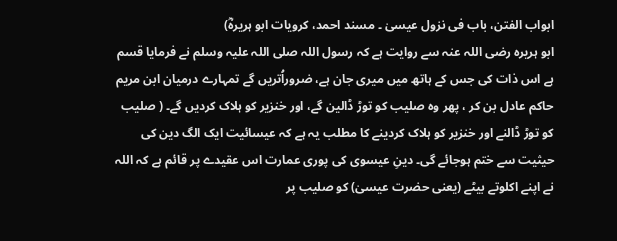ابواب الفتن، باب فی نزول عیسیٰ ۔ مسند احمد، کرویات ابو ہریرہؓ)
ابو ہریرہ رضی اللہ عنہ سے روایت ہے کہ رسول اللہ صلی اللہ علیہ وسلم نے فرمایا قسم ہے اس ذات کی جس کے ہاتھ میں میری جان ہے، ضروراُتریں گے تمہارے درمیان ابن مریم حاکم عادل بن کر ، پھر وہ صلیب کو توڑ ڈالین گے، اور خنزیر کو ہلاک کردیں گے۔ ( صلیب کو توڑ ڈالنے اور خنزیر کو ہلاک کردینے کا مطلب یہ ہے کہ عیسائیت ایک الگ دین کی حیثیت سے ختم ہوجائے گی۔ دینِ عیسوی کی پوری عمارت اس عقیدے پر قائم ہے کہ اللہ نے اپنے اکلوتے بیٹے (یعنی حضرت عیسیٰ) کو صلیب پر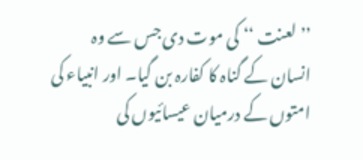’’ لعنت ‘‘ کی موت دی جس سے وہ انسان کے گناہ کا کفارہ بن گیا۔ اور انبیاء کی امتوں کے درمیان عیسائیوں کی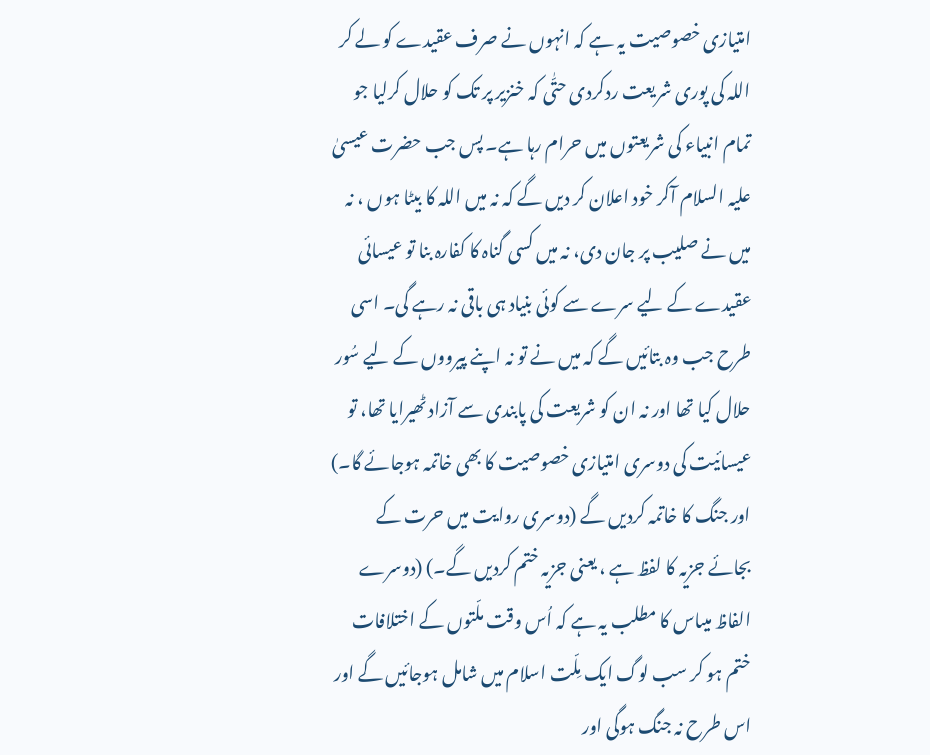امتیازی خصوصیت یہ ہے کہ انہوں نے صرف عقیدے کو لے کر اللہ کی پوری شریعت ردکردی حتّٰی کہ خنزیر پر تک کو حلال کرلیا جو تمام انبیاء کی شریعتوں میں حرام رہا ہے۔ پس جب حضرت عیسیٰ علیہ السلام آکر خود اعلان کر دیں گے کہ نہ میں اللہ کا بیٹا ہوں ، نہ میں نے صلیب پر جان دی، نہ میں کسی گناہ کا کفارہ بنا تو عیسائی عقیدے کے لیے سرے سے کوئی بنیاد ہی باقی نہ رہے گی۔ اسی طرح جب وہ بتائیں گے کہ میں نے تو نہ اپنے پیرووں کے لیے سُور حلال کیا تھا اور نہ ان کو شریعت کی پابندی سے آزاد ٹھیرایا تھا، تو عیسائیت کی دوسری امتیازی خصوصیت کا بھی خاتمہ ہوجائے گا۔) اور جنگ کا خاتمہ کردیں گے (دوسری روایت میں حرت کے بجائے جزیہ کا لفظ ہے ، یعنی جزیہ ختم کردیں گے۔) (دوسرے الفاظ میںاس کا مطلب یہ ہے کہ اُس وقت ملّتوں کے اختلافات ختم ہو کر سب لوگ ایک مِلّت اسلام میں شامل ہوجائیں گے اور اس طرح نہ جنگ ہوگی اور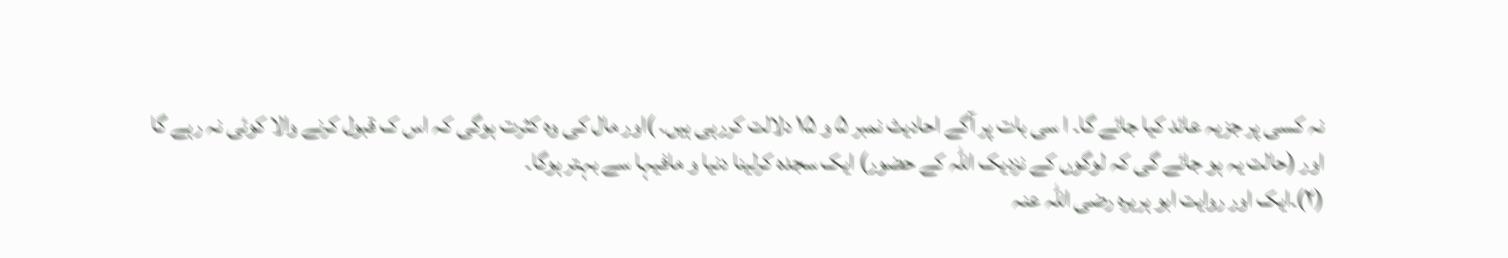نہ کسی پر جزیہ عائد کیا جائے گا۔ ا سی بات پر آگے احادیث نمبر ۵ و ۱۵ دلالت کررہی ہیں۔ )اور مال کی وہ کثرت ہوگی کہ اس ک قبول کرنے والا کوئی نہ رہے گا اور (حالت یہ ہو جائے گی کہ لوگوں کے نزدیک اللہ کے حضور) ایک سجدہ کرلینا دنیا و مافیہا سے بہتر ہوگا۔
(۲)۔ایک اور روایت ابو ہریرہ رضی اللہ عنہ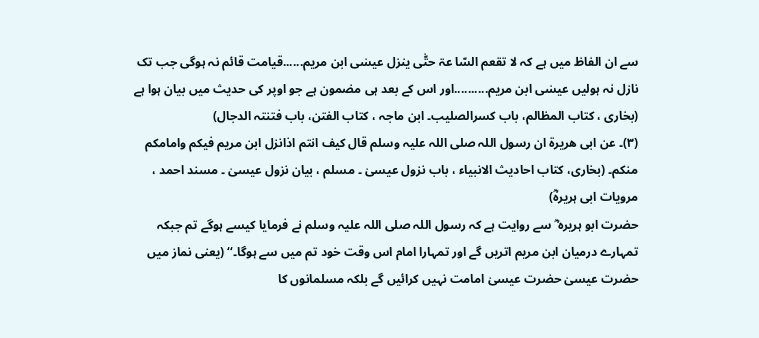سے ان الفاظ میں ہے کہ لا تقعم السّا عۃ حتّٰی ینزل عیسٰی ابن مریم......قیامت قائم نہ ہوگی جب تک نازل نہ ہولیں عیسٰی ابن مریم..........اور اس کے بعد ہی مضمون ہے جو اوپر کی حدیث میں بیان ہوا ہے (بخاری ، کتاب المظالم، باب کسرالصلیب۔ ابن ماجہ ، کتاب الفتن، باب فتنتہ الدجال)
(۳)۔ عن ابی ھریرۃ ان رسول اللہ صلی اللہ علیہ وسلم قال کیف انتم اذانزل ابن مریم فیکم وامامکم منکم۔ (بخاری، کتاب احادیث الانبیاء ، باب نزول عیسیٰ ۔ مسلم ، بیان نزول عیسیٰ ۔ مسند احمد ، مرویات ابی ہریرہؓ)
حضرت ابو ہریرہ ؓ سے روایت ہے کہ رسول اللہ صلی اللہ علیہ وسلم نے فرمایا کیسے ہوگے تم جبکہ تمہارے درمیان ابن مریم اتریں گے اور تمہارا امام اس وقت خود تم میں سے ہوگا۔‘‘ (یعنی نماز میں حضرت عیسیٰ حضرت عیسیٰ امامت نہیں کرائیں گے بلکہ مسلمانوں کا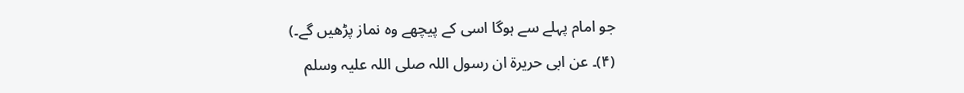جو امام پہلے سے ہوگا اسی کے پیچھے وہ نماز پڑھیں گے۔)
(۴)۔ عن ابی حریرۃ ان رسول اللہ صلی اللہ علیہ وسلم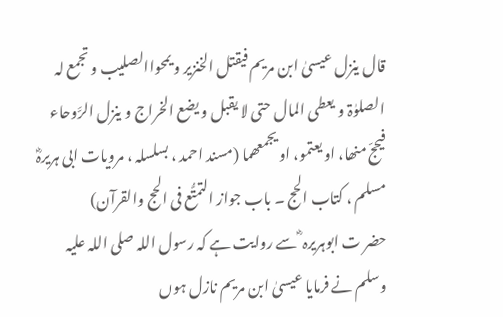قال ینزل عیسیٰ ابن مریم فیقتل الخنزیر و یمحواالصلیب و تجمع لہ الصلوٰۃ و یعطی المال حتی لا یقبل و یضع الخراج و ینزل الرَّوحاء فیحجّ منھا، او یعتمو، او یجمعھما (مسند احمد ، بسلسلہ ، مرویات ابی ہریرہؓ مسلم ، کتاب الحج ۔ باب جواز التمتُّع فی الحج والقرآن)
حضر ت ابوہریرہ ؓ سے روایت ہے کہ رسول اللہ صلی اللہ علیہ وسلم نے فرمایا عیسیٰ ابن مریم نازل ہوں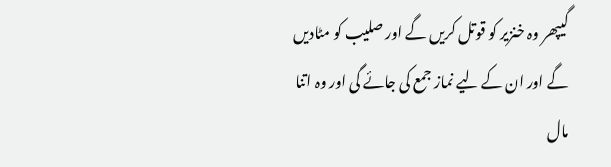گیپھر وہ خنزیر کو قوتل کریں گے اور صلیب کو مٹادیں گے اور ان کے لیے نماز جمع کی جائے گی اور وہ اتنا مال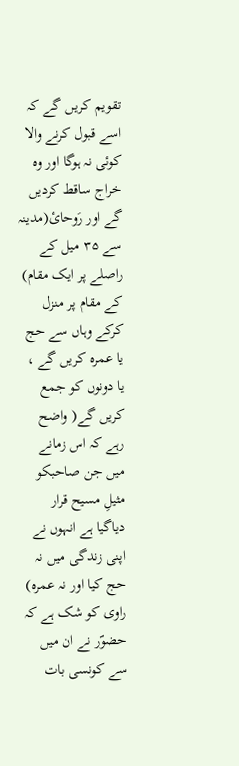تقویم کریں گے کہ اسے قبول کرنے والا کوئی نہ ہوگا اور وہ خراج ساقط کردیں گے اور رَوحائ(مدینہ سے ۳۵ میل کے راصلے پر ایک مقام) کے مقام پر منزل کرکے وہاں سے حج یا عمرہ کریں گے ، یا دونوں کو جمع کریں گے( واضح رہے کہ اس زمانے میں جن صاحبکو مثیلِ مسیح قرار دیاگیا ہے انہوں نے اپنی زندگی میں نہ حج کیا اور نہ عمرہ) راوی کو شک ہے کہ حضوؐر نے ان میں سے کونسی بات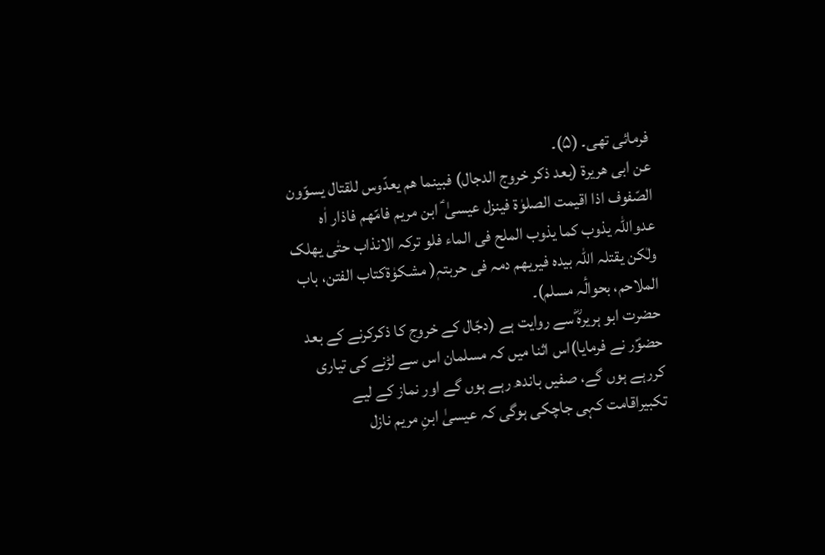فرمائی تھی۔ (۵)۔
عن ابی ھریرۃ (بعد ذکر خروج الدجال) فبینما ھم یعدّوس للقتال یسوّون الصّفوف اذا اقیمت الصلوٰۃ فینزل عیسیٰ ؑ ابن مریم فامّھم فاذار اٰہ عدواللہ یذوب کما یذوب الملح فی الماء فلو ترکہ الانذاب حتٰی یھلک ولٰکن یقتلہ اللہ بیدہ فیریھم دمہ فی حربتہٖ( مشکوٰۃکتاب الفتن، باب الملاحم، بحوالٔہ مسلم)۔
حضرت ابو ہریرہؓ سے روایت ہے (دجّال کے خروج کا ذکرکرنے کے بعد حضوؐر نے فرمایا)اس اثنا میں کہ مسلمان اس سے لڑنے کی تیاری کررہے ہوں گے، صفیں باندھ رہے ہوں گے اور نماز کے لیے تکبیراقامت کہی جاچکی ہوگی کہ عیسیٰ ابنِ مریم نازل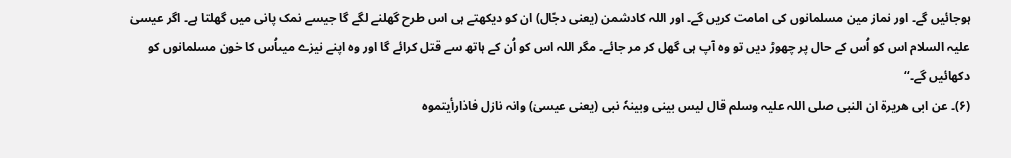ہوجائیں گے۔ اور نماز مین مسلمانوں کی امامت کریں گے۔ اور اللہ کادشمن (یعنی دجّال) ان کو دیکھتے ہی اس طرح گھلنے لگے گا جیسے نمک پانی میں گھلتا ہے۔ اگر عیسیٰ علیہ السلام اس کو اُس کے حال پر چھوڑ دیں تو وہ آپ ہی گھل کر مر جائے۔ مگر اللہ اس کو اُن کے ہاتھ سے قتل کرائے گا اور وہ اپنے نیزے میںاُس کا خون مسلمانوں کو دکھائیں گے۔‘‘
(۶)۔ عن ابی ھریرۃ ان النبی صلی اللہ علیہ وسلم قال لیس بینی وبینہٗ نبی (یعنی عیسیٰ) وانہ نازل فاذارأیتموہ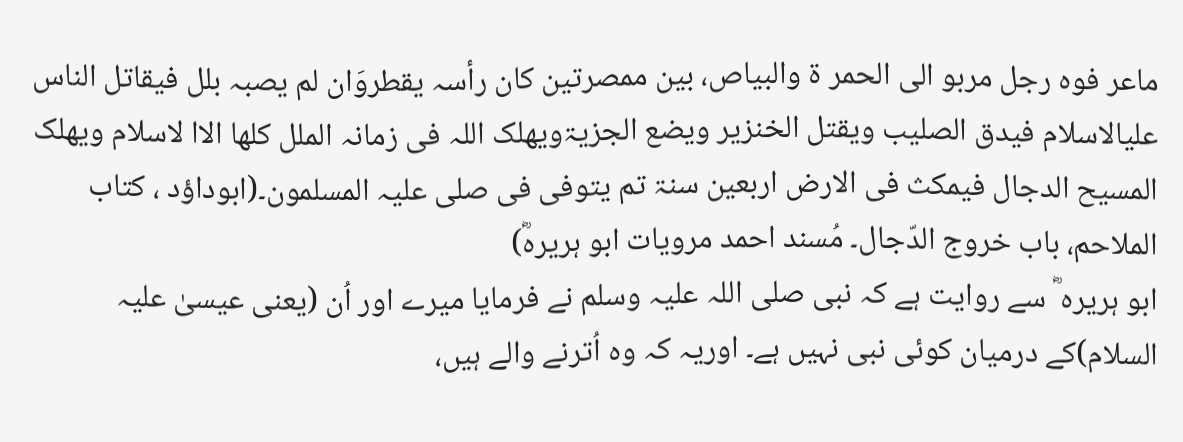ماعر فوہ رجل مربو الی الحمر ۃ والبیاص، بین ممصرتین کان رأسہ یقطروَان لم یصبہ بلل فیقاتل الناس علیالاسلام فیدق الصلیب ویقتل الخنزیر ویضع الجزیۃویھلک اللہ فی زمانہ الملل کلھا الاا لاسلام ویھلک المسیح الدجال فیمکث فی الارض اربعین سنۃ تم یتوفی فی صلی علیہ المسلمون۔(ابوداؤد ، کتاب الملاحم، باب خروج الدّجال۔ مُسند احمد مرویات ابو ہریرہؓ)
ابو ہریرہ ؓ سے روایت ہے کہ نبی صلی اللہ علیہ وسلم نے فرمایا میرے اور اُن (یعنی عیسیٰ علیہ السلام)کے درمیان کوئی نبی نہیں ہے۔ اوریہ کہ وہ اُترنے والے ہیں،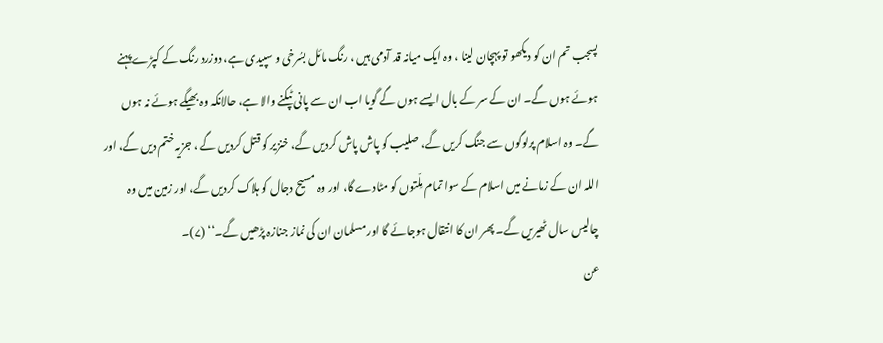پسجب تم ان کو دیکھو تو پہچان لینا ، وہ ایک میانہ قد آدمی ہیں ، رنگ مائل بسُرخی و سپیدی ہے، دوزرد رنگ کے کپڑے پہنے ہوئے ہوں گے۔ ان کے سر کے بال ایسے ہوں گے گویا اب ان سے پانی ٹپکنے والا ہے، حالانکہ وہ بھیگے ہوئے نہ ہوں گے۔ وہ اسلام پرلوگوں سے جنگ کریں گے، صلیب کو پاش پاش کردیں گے، خنزیر کو قتل کردیں گے ، جزیہ ختم دیں گے، اور اللہ ان کے زمانے میں اسلام کے سوا تمام مِلّتوں کو مٹادے گا، اور وہ مسیح دجال کو ہلاک کردیں گے، اور زمین میں وہ چالیس سال ٹھیریں گے۔ پھر ان کا انتقال ہوجائے گا اور مسلمان ان کی نماز جنازہ پڑھیں گے۔‘‘ (۷)۔
عن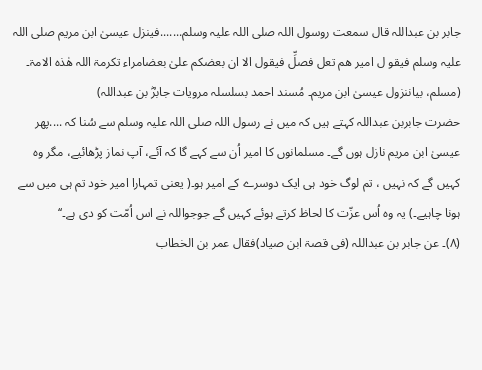جابر بن عبداللہ قال سمعت روسول اللہ صلی اللہ علیہ وسلم.......فینزل عیسیٰ ابن مریم صلی اللہ علیہ وسلم فیقو ل امیر ھم تعل فصلِّ فیقول الا ان بعضکم علیٰ بعضامراء تکرمۃ اللہ ھٰذہ الامۃ۔ (مسلم، بیاننزول عیسیٰ ابن مریم۔ مُسند احمد بسلسلہ مرویات جابرؓ بن عبداللہ)
حضرت جابربن عبداللہ کہتے ہیں کہ میں نے رسول اللہ صلی اللہ علیہ وسلم سے سُنا کہ ....پھر عیسیٰ ابن مریم نازل ہوں گے۔ مسلمانوں کا امیر اُن سے کہے گا کہ آئے، آپ نماز پڑھائیے، مگر وہ کہیں گے کہ نہیں ، تم لوگ خود ہی ایک دوسرے کے امیر ہو۔( یعنی تمہارا امیر خود تم ہی میں سے ہونا چاہیے۔) یہ وہ اُس عزّت کا لحاظ کرتے ہوئے کہیں گے جوجواللہ نے اس اُمّت کو دی ہے۔‘‘
(۸)۔ عن جابر بن عبداللہ (فی قصۃ ابن صیاد)فقال عمر بن الخطاب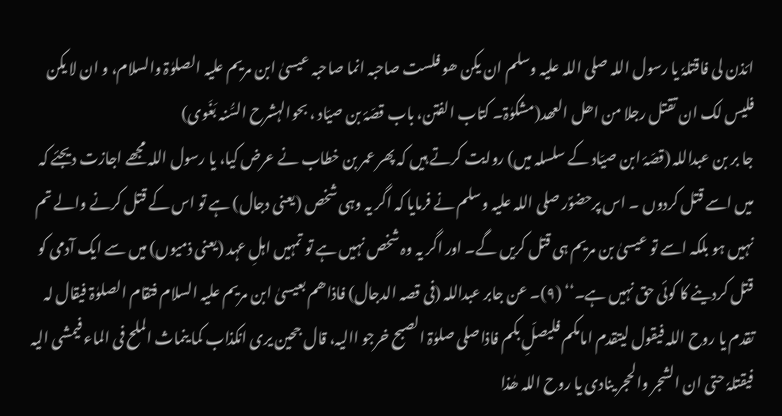ائذن لی فاقتلہٗ یا رسول اللہ صلی اللہ علیہ وسلم ان یکن ھو فلست صاحبہ انما صاحبہ عیسیٰ ابن مریم علیہ الصلوٰۃ والسلام، و ان لا یکن فلیس لک ان تقتل رجلا من اھل العھد(مشکوٰۃ۔ کتاب الفتن، باب قصّۂ بن صیّاد ، بحوالہشرح السُّنہ بَغَوی)
جا بر بن عبداللہ (قصّۂ ابن صیّاد کے سلسلہ میں) روایت کرتے ہیں کہ پھر عمر بن خطاب نے عرض کیا، یا رسول اللہ مجھے اجازت دیجئے کہ میں اسے قتل کردوں ۔ اس پرحضوؐر صلی اللہ علیہ وسلم نے فرمایا کہ اگر یہ وہی شخص (یعنی دجال) ہے تو اس کے قتل کرنے والے تم نہیں ہو بلکہ اسے تو عیسیٰ بن مریم ہی قتل کریں گے۔ اور اگر یہ وہ شخص نہیں ہے تو تمہیں اہلِ عہد (یعنی ذمیوں) میں سے ایک آدمی کو قتل کردینے کا کوئی حق نہیں ہے۔‘‘ (۹)۔ عن جابر عبداللہ (فی قصہ الدجال) فاذاھم بعیسیٰ ابن مریم علیہ السلام فتقام الصلوٰۃ فیقال لہ تقدم یا روح اللہ فیقول لیتقدم امامکم فلیصلِّ بکم فاذاصلی صلوٰۃ الصبح خرجو االیہ، قال جحین یری انکذاب کما ینماث الملح فی الماء فیمشی الیہ فیقتلہٗ حتی ان الشجر والحجر ینادی یا روح اللہ ھٰذا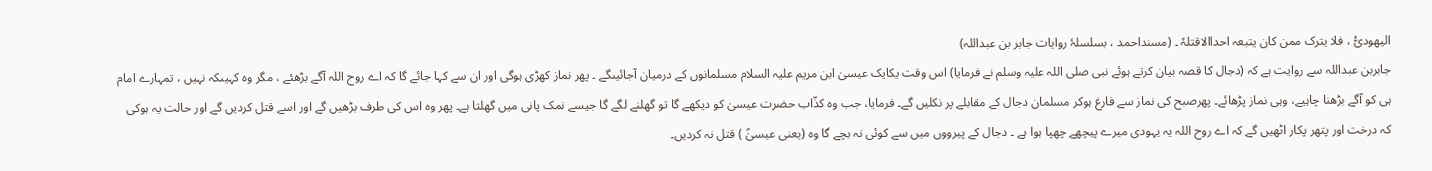الیھودیُّ ، فلا یترک ممن کان یتبعہ احداالاقتلہٗ ۔ (مسنداحمد ، بسلسلۂ روایات جابر بن عبداللہ)
جابربن عبداللہ سے روایت ہے کہ (دجال کا قصہ بیان کرتے ہوئے نبی صلی اللہ علیہ وسلم نے فرمایا) اس وقت یکایک عیسیٰ ابن مریم علیہ السلام مسلمانوں کے درمیان آجائیںگے ۔ پھر نماز کھڑی ہوگی اور ان سے کہا جائے گا کہ اے روح اللہ آگے بڑھئے ، مگر وہ کہیںکہ نہیں ، تمہارے امام ہی کو آگے بڑھنا چاہیے، وہی نماز پڑھائے۔ پھرصبح کی نماز سے فارغ ہوکر مسلمان دجال کے مقابلے پر نکلیں گے۔ فرمایا، جب وہ کذّاب حضرت عیسیٰ کو دیکھے گا تو گھلنے لگے گا جیسے نمک پانی میں گھلتا ہے۔ پھر وہ اس کی طرف بڑھیں گے اور اسے قتل کردیں گے اور حالت یہ ہوکی کہ درخت اور پتھر پکار اٹھیں گے کہ اے روح اللہ یہ یہودی میرے پیچھے چھپا ہوا ہے ۔ دجال کے پیرووں میں سے کوئی نہ بچے گا وہ (یعنی عیسیٰؑ ) قتل نہ کردیں۔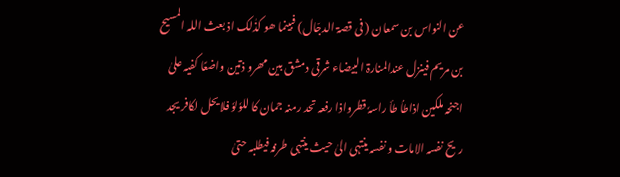عن النواس بن سمعان ( فی قصۃ الدجّال) فبینما ھو کذٰلک اذ بعث اللہ المسیح بن مریم فینزل عندالمنارۃ البیضاء شرقی دمشق بین مھرو ذتین واضعًا کفیہ علیٰ اجنحہ ملکین اذاطاُ طأ راسہٗ قطرواذا رفعہ تحد رمنہ جمان کا للوٗلوٗ فلایحل لکافر یجد ریح نفسہ الامات و نفسہ ینتہی الیٰ حیث ینتہی طرفہ فیطلبہ حتیٰ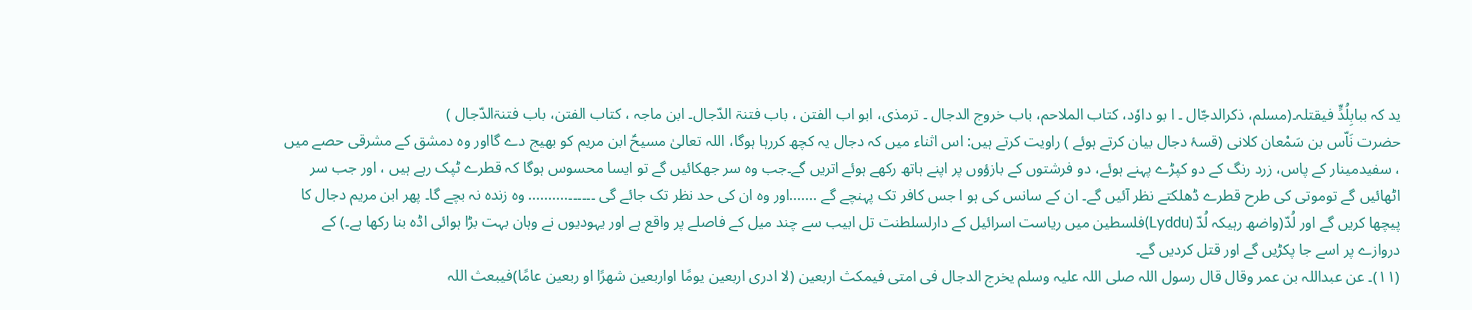ید کہ ببابِلُدٍّ فیقتلہ۔(مسلم، ذکرالدجّال ۔ ا بو داوٗد، کتاب الملاحم، باب خروج الدجال ۔ ترمذی، ابو اب الفتن ، باب فتنۃ الدّجال۔ ابن ماجہ ، کتاب الفتن، باب فتنۃالدّجال )
حضرت نَاّس بن سَمْعان کلانی (قسۂ دجال بیان کرتے ہوئے ) راویت کرتے ہیں: اس اثناء میں کہ دجال یہ کچھ کررہا ہوگا، اللہ تعالیٰ مسیحؑ ابن مریم کو بھیج دے گااور وہ دمشق کے مشرقی حصے میں ، سفیدمینار کے پاس، زرد رنگ کے دو کپڑے پہنے ہوئے، دو فرشتوں کے بازؤوں پر اپنے ہاتھ رکھے ہوئے اتریں گے۔جب وہ سر جھکائیں گے تو ایسا محسوس ہوگا کہ قطرے ٹپک رہے ہیں ، اور جب سر اٹھائیں گے توموتی کی طرح قطرے ڈھلکتے نظر آئیں گے۔ ان کے سانس کی ہو ا جس کافر تک پہنچے گے .......اور وہ ان کی حد نظر تک جائے گی ۔۔۔۔۔۔.......... وہ زندہ نہ بچے گا۔ پھر ابن مریم دجال کا پیچھا کریں گے اور لُدّ(واضھ رہیکہ لُدّ (Lyddu)فلسطین میں ریاست اسرائیل کے دارلسلطنت تل ابیب سے چند میل کے فاصلے پر واقع ہے اور یہودیوں نے وہان بہت بڑا ہوائی اڈہ بنا رکھا ہے۔) کے دروازے پر اسے جا پکڑیں گے اور قتل کردیں گے۔
(۱۱)۔ عن عبداللہ بن عمر وقال قال رسول اللہ صلی اللہ علیہ وسلم یخرج الدجال فی امتی فیمکث اربعین (لا ادری اربعین یومًا اواربعین شھرًا او ربعین عامًا)فیبعث اللہ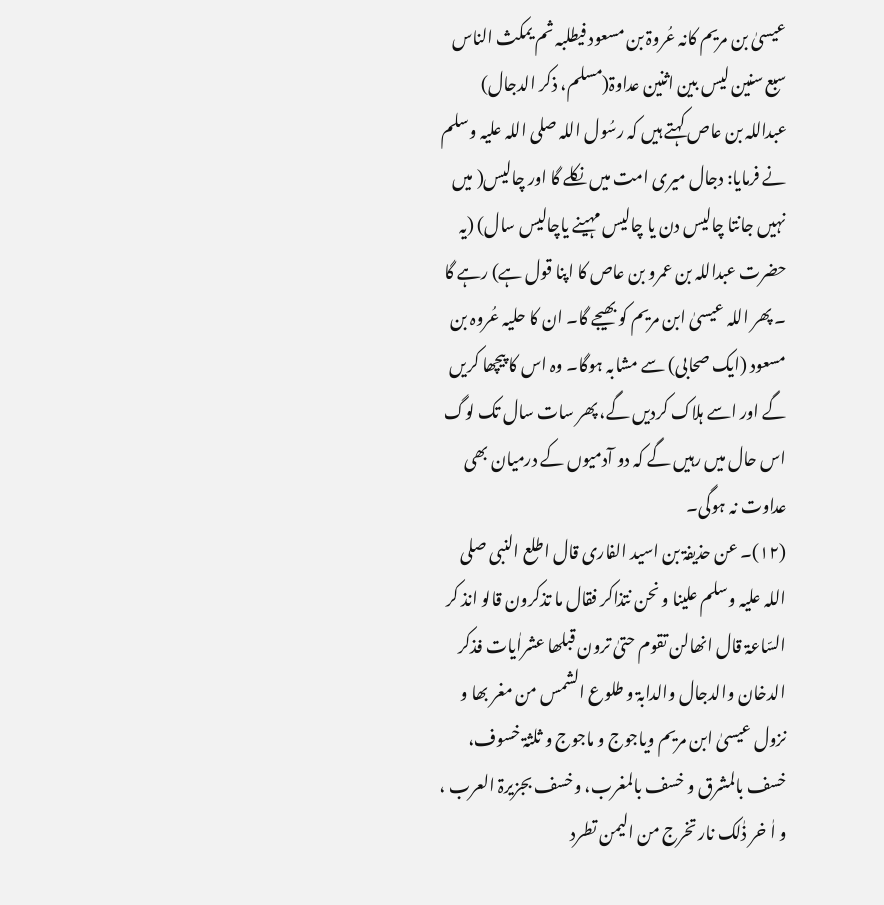عیسیٰ بن مریم کانہ عُروۃ بن مسعود فیطلبہ ثم یمکث الناس سبع سنین لیس بین اثنین عداوۃ(مسلم، ذکر الدجال)
عبداللہ بن عاص کہتے ہیں کہ رسُول اللہ صلی اللہ علیہ وسلم نے فرمایا: دجال میری امت میں نکلے گا اور چالیس( میں نہیں جانتا چالیس دن یا چالیس مہینے یاچالیس سال) (یہ حضرت عبداللہ بن عمرو بن عاص کا اپنا قول ہے) رہے گا ۔ پھر اللہ عیسیٰ ابن مریم کو بھیجے گا۔ ان کا حلیہ عُروہ بن مسعود (ایک صحابی) سے مشابہ ہوگا۔ وہ اس کا پیچھا کریں گے اور اسے ہلاک کردیں گے، پھر سات سال تک لوگ اس حال میں رہیں گے کہ دو آدمیوں کے درمیان بھی عداوت نہ ہوگی۔
(۱۲)۔ عن حذیفۃ بن اسید الفاری قال اطلع النبی صلی اللہ علیہ وسلم علینا و نحن نتذاکر فقال ما تذکرون قالو انذ کر السّاعۃ قال انھالن تقوم حتیٰ ترون قبلھا عشراٰیات فذکر الدخان والدجال والدابۃ و طلوع الشمس من مغر بھا و نزول عیسیٰ ابن مریم ویاجوج و ماجوج و ثلثۃ خسوف، خسف بالمشرق و خسف بالمغرب، وخسف بجزیرۃ العرب ، و اٰ خر ذٰلک نار تخرج من الیمن تطرد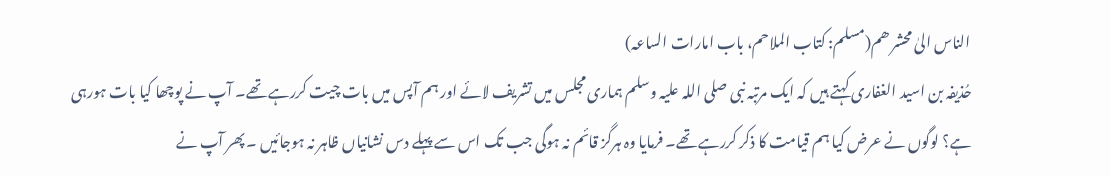الناس الیٰ محشر ھم(مسلم: کتاب الملاحم، باب امارات الساعہ)
حُذیفہ بن اسید الغفاری کہتے ہیں کہ ایک مرتبہ نبی صلی اللہ علیہ وسلم ہماری مجلس میں تشریف لائے اور ہم آپس میں بات چیت کررہے تھے۔ آپ نے پوچھا کیا بات ہورہی ہے؟ لوگوں نے عرض کیا ہم قیامت کا ذکر کررہے تھے۔ فرمایا وہ ہرگز قائم نہ ہوگی جب تک اس سے پہلے دس نشانیاں ظاہر نہ ہوجائیں ۔ پھر آپ نے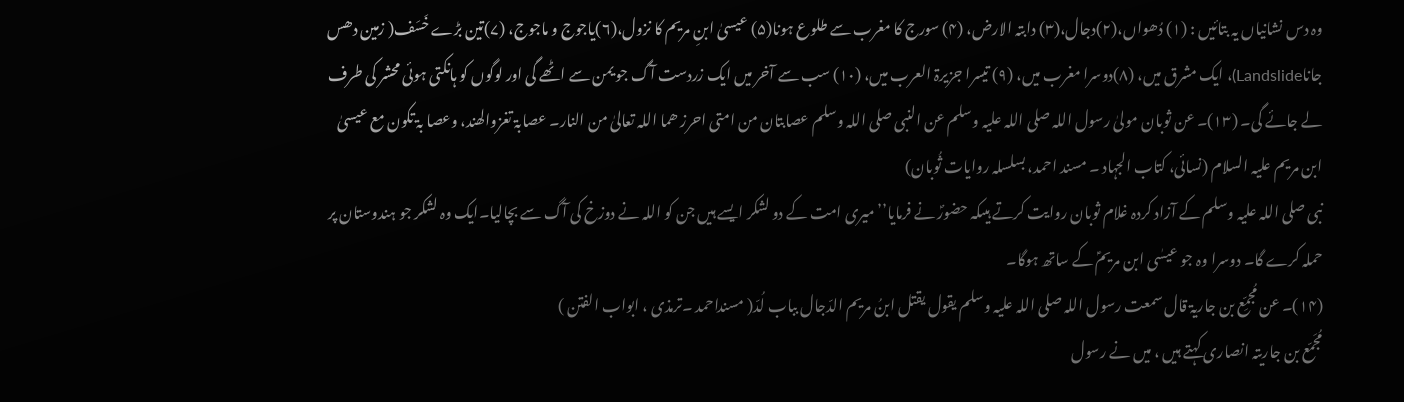وہ دس نشانیاں یہ بتائیں : (۱) دُھواں،(۲)دجال،(۳) دابتہ الارض، (۴) سورج کا مغرب سے طلوع ہونا(۵) عیسیٰ ابنِ مریم کا نزول،(۶)یاجوج و ماجوج، (۷)تین بڑے خَسَف( زمین دھس جاناLandslide)، ایک مشرق میں، (۸)دوسرا مغرب میں، (۹) تیسرا جزیرۃ العرب میں، (۱۰) سب سے آخر میں ایک زردست آگ جو یمن سے اٹھے گی اور لوگوں کو ہانکتی ہوئی محشر کی طرف لے جائے گی۔ (۱۳)۔ عن ثوبان مولیٰ رسول اللہ صلی اللہ علیہ وسلم عن النبی صلی اللہ وسلم عصابتان من امتی احرز ھما اللہ تعالیٰ من النار۔ عصابۃ تغزوالھند، وعصا بۃ تکون مع عیسیٰ ابن مریم علیہ السلام (نسائی، کتاب الجہاد ۔ مسند احمد، بسلسلہ روایات ثُوبان)
نبی صلی اللہ علیہ وسلم کے آزاد کردہ غلام ثوبان روایت کرتے ہیںکہ حضورؐ نے فرمایا’’ میری امت کے دو لشکر ایسے ہیں جن کو اللہ نے دوزخ کی آگ سے بچالیا۔ایک وہ لشکر جو ہندوستان پر حملہ کرے گا۔ دوسرا وہ جو عیسٰی ابن مریمؑ کے ساتھ ہوگا۔
(۱۴)۔ عن مُجمِّع بن جاریۃ قال سمعت رسول اللہ صلی اللہ علیہ وسلم یقول یقتل ابنُ مریم الدّجال بباب لُدّ( مسنداحمد ۔ترمذی ، ابواب الفتن )
مُجَمّع بن جاریتہ انصاری کہتے ہیں ، میں نے رسول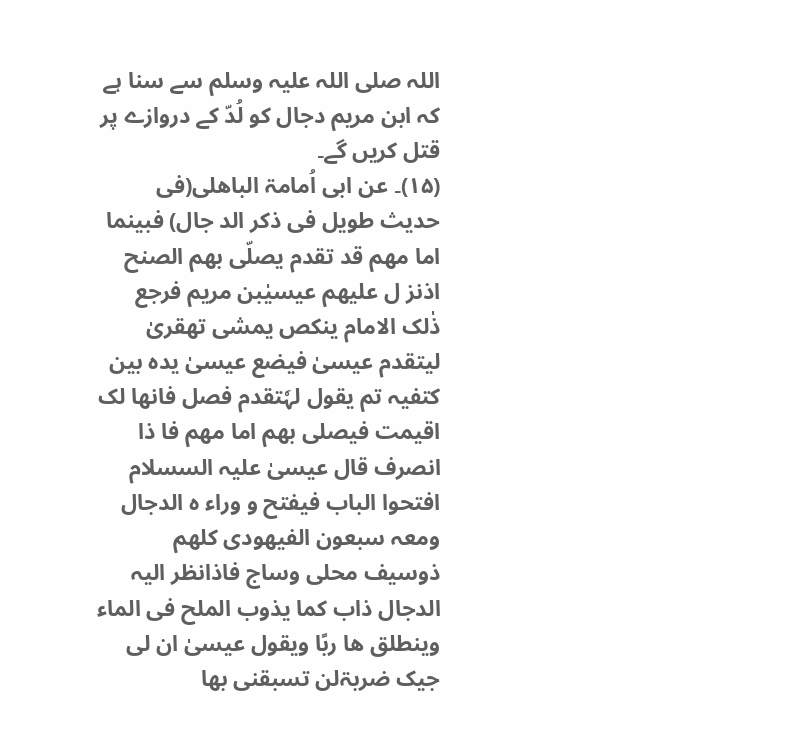اللہ صلی اللہ علیہ وسلم سے سنا ہے کہ ابن مریم دجال کو لُدّ کے دروازے پر قتل کریں گے۔
(۱۵)۔ عن ابی اُمامۃ الباھلی(فی حدیث طویل فی ذکر الد جال) فبینما اما مھم قد تقدم یصلّی بھم الصنح اذنز ل علیھم عیسیٰبن مریم فرجع ذٰلک الامام ینکص یمشی تھقریٰ لیتقدم عیسیٰ فیضع عیسیٰ یدہ بین کتفیہ تم یقول لہٗتقدم فصل فانھا لک اقیمت فیصلی بھم اما مھم فا ذا انصرف قال عیسیٰ علیہ السسلام افتحوا الباب فیفتح و وراء ہ الدجال ومعہ سبعون الفیھودی کلھم ذوسیف محلی وساج فاذانظر الیہ الدجال ذاب کما یذوب الملح فی الماء وینطلق ھا ربًا ویقول عیسیٰ ان لی جیک ضربۃلن تسبقنی بھا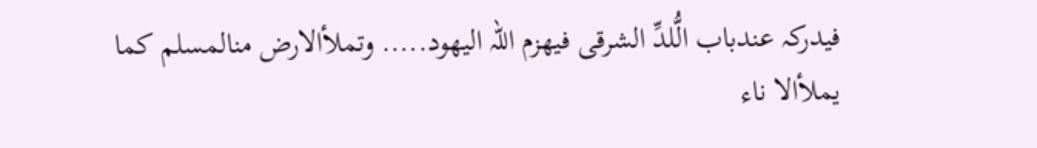فیدرکہ عندباب الُّلدِّ الشرقی فیھزم اللہ الیھود..... وتملأالارض منالمسلم کما یملأالا ناء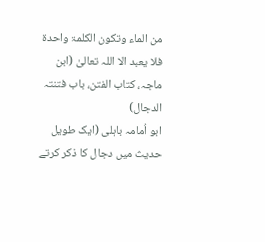من الماء وتکون الکلمۃ واحدۃ فلا یعبد الا اللہ تعالیٰ (ابن ماجہ، کتاب الفتن، باب فتنتہ الدجال)
ابو اُمامہ باہلی (ایک طویل حدیث میں دجال کا ذکر کرتے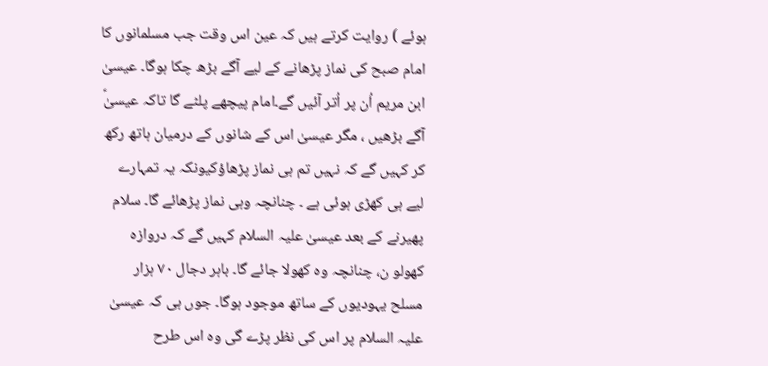ہوئے ) روایت کرتے ہیں کہ عین اس وقت جب مسلمانوں کا امام صبح کی نماز پڑھانے کے لیے آگے بڑھ چکا ہوگا۔ عیسیٰ ابن مریم اُن پر اُتر آئیں گے۔امام پیچھے پلٹے گا تاکہ عیسیٰؑ آگے بڑھیں ، مگر عیسیٰ اس کے شانوں کے درمیان ہاتھ رکھ کر کہیں گے کہ نہیں تم ہی نماز پڑھاؤکیونکہ یہ تمہارے لیے ہی کھڑی ہوئی ہے ۔ چنانچہ وہی نماز پڑھائے گا۔ سلام پھیرنے کے بعد عیسیٰ علیہ السلام کہیں گے کہ دروازہ کھولو ن، چنانچہ وہ کھولا جائے گا۔ باہر دجال ۷۰ ہزار مسلح یہودیوں کے ساتھ موجود ہوگا۔ جوں ہی کہ عیسیٰ علیہ السلام پر اس کی نظر پڑے گی وہ اس طرح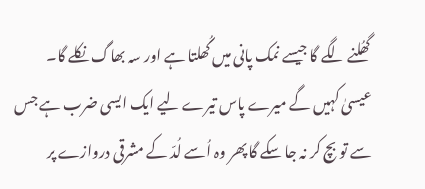گھُلنے لگے گا جیسے نمک پانی میں گُھلتا ہے اور سہ بھاگ نکلے گا۔ عیسیٰ کہیں گے میرے پاس تیرے لیے ایک ایسی ضرب ہے جس سے تو بچ کر نہ جا سکے گا پھر وہ اُسے لُدّ کے مشرقی دروازے پر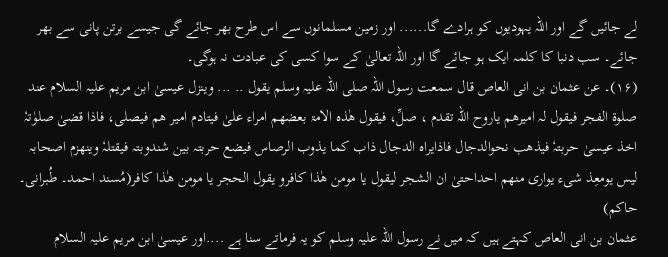لے جائیں گے اور اللہ یہودیوں کو ہرادے گا...... اور زمین مسلمانوں سے اس طرح بھر جائے گی جیسے برتن پانی سے بھر جائے۔ سب دنبا کا کلمہ ایک ہو جائے گا اور اللہ تعالیٰ کے سوا کسی کی عبادت نہ ہوگی۔
(۱۶)۔ عن عثمان بن انی العاص قال سمعت رسول اللہ صلی اللہ علیہ وسلم یقول .. ... وینزل عیسیٰ ابن مریم علیہ السلام عند صلوۃ الفجر فیقول لہ امیرھم یاروح اللہ تقدم ، صلِّ، فیقول ھٰذہ الامۃ بعضھم امراء علیٰ فیتادم امیر ھم فیصلی، فاذا قضیٰ صلوٰتہٗ اخذ عیسیٰ حربتہٗ فیذھب نحوالدجال فاذایراہ الدجال ذاب کما یذوب الرصاس فیضع حربتہ بین شندوبتہ فیقتلہٗ وینھزم اصحابہ لیس یومعِذ شیء یواری منھم احداحتیٰ ان الشجر لیقول یا مومن ھٰذا کافرو یقول الحجر یا مومن ھٰذا کافر(مُسند احمد۔ طُبرانی۔ حاکم)
عثمان بن انی العاص کہتے ہیں کہ میں نے رسول اللہ علیہ وسلم کو یہ فرماتے سنا ہے ....اور عیسیٰ ابن مریم علیہ السلام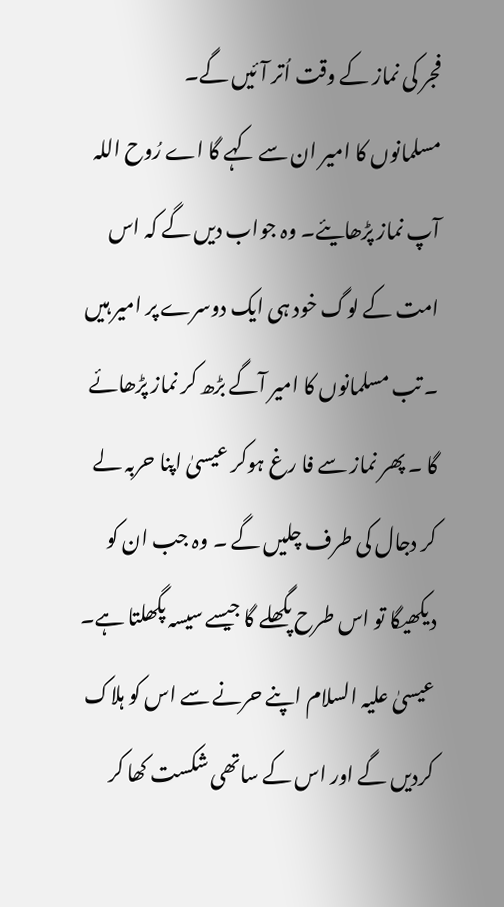فجر کی نماز کے وقت اُتر آئیں گے۔
مسلمانوں کا امیر ان سے کہے گا اے رُوح اللہ آپ نماز پڑھایئے۔ وہ جواب دیں گے کہ اس امت کے لوگ خود ہی ایک دوسرے پر امیر ہیں ۔ تب مسلمانوں کا امیر آگے بڑھ کر نماز پڑھائے گا ۔ پھر نماز سے فا رغ ہوکر عیسیٰ اپنا حربہ لے کر دجال کی طرف چلیں گے ۔ وہ جب ان کو دیکھیگا تو اس طرح پگھلے گا جیسے سیسہ پگھلتا ہے۔ عیسیٰ علیہ السلام اپنے حرنے سے اس کو ہلاک کردیں گے اور اس کے ساتھی شکست کھا کر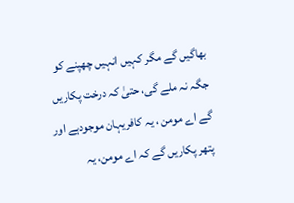بھاگیں گے مگر کہیں انہیں چھپنے کو جگہ نہ ملے گی، حتیٰ کہ درخت پکاریں گے اے مومن ، یہ کافریہان موجودہے اور پتھر پکاریں گے کہ اے مومن، یہ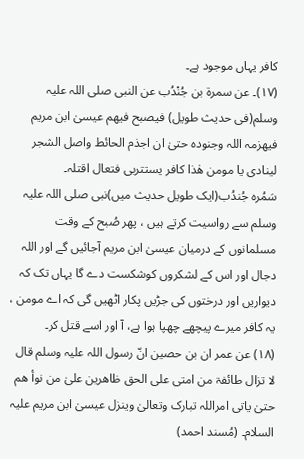کافر یہاں موجود ہے۔
(۱۷)۔ عن سمرۃ بن جُنْدُب عن النبی صلی اللہ علیہ وسلم(فی حدیث طویل) فیصبح فیھم عیسیٰ ابن مریم فیھزمہ اللہ وجنودہ حتیٰ ان اجذم الحائط واصل الشجر لینادی یا مومن ھٰذا کافر یستتربی فتعال اقتلہ۔
سَمُرہ جُندُب(ایک طویل حدیث میں)نبی صلی اللہ علیہ وسلم سے رواسیت کرتے ہیں ، پھر صُبح کے وقت مسلمانوں کے درمیان عیسیٰ ابن مریم آجائیں گے اور اللہ دجال اور اس کے لشکروں کوشکست دے گا یہاں تک کہ دیواریں اور درختوں کی جڑیں پکار اٹھیں گی کہ اے مومن ، یہ کافر میرے پیچھے چھپا ہوا ہے، آ اور اسے قتل کر۔
(۱۸) عن عمر ان بن حصین انّ رسول اللہ علیہ وسلم قال لا تزال طائفۃ من امتی علی الحق ظاھرین علیٰ من نوأ ھم حتیٰ یاتی امراللہ تبارک وتعالیٰ وینزل عیسیٰ ابن مریم علیہ السلام۔ (مُسند احمد)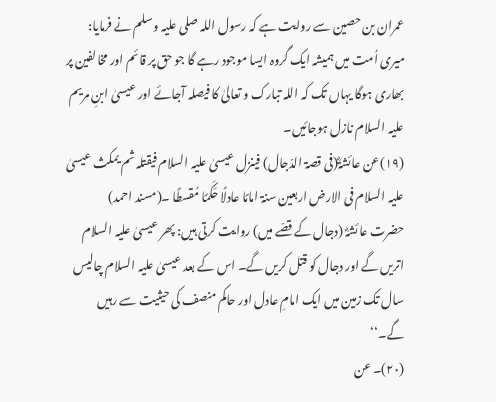عمران بن حصین سے روایت ہے کہ رسول اللہ صلی علیہ وسلم نے فرمایا: میری اُمت میں ہمیشہ ایک گروہ ایسا موجود رہے گا جو حق پر قائم اور مخالفین پر بھاری ہوگا یہاں تک کہ اللہ تبارک و تعالیٰ کا فیصلہ آجائے اور عیسیٰ ابنِ مریم علیہ السلام نازل ہوجائیں۔
(۱۹)عن عائشۃؓ(فی قصۃ الدّجال) فینزل عیسیٰ علیہ السلام فیقتلہ ثم یمکث عیسیٰ علیہ السلام فی الارض اربعین سنۃ امامًا عادلًا حَکَمًا مُقسطًا ۔(مسند احمد)
حضرت عائشہؓ (دجال کے قصّے میں) روایت کرتی ہیں: پھر عیسیٰ علیہ السلام اتریں گے اور دجال کو قتل کریں گے۔ اس کے بعد عیسیٰ علیہ السلام چالیس سال تک زمین میں ایک امامِ عادل اور حاکم منصف کی حیثیت سے رہیں گے۔‘‘
(۲۰)۔ عن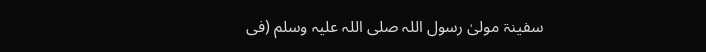سفینۃ مولیٰ رسول اللہ صلی اللہ علیہ وسلم (فی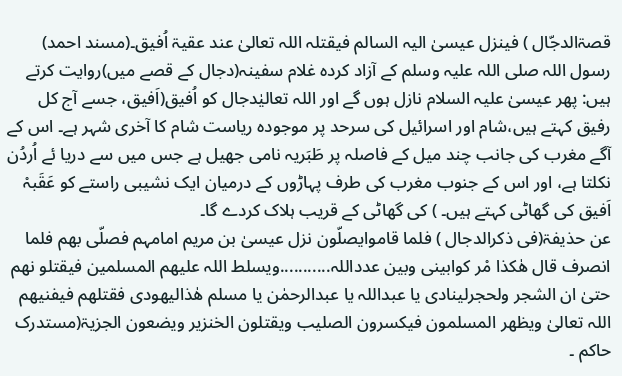قصۃالدجّال ) فینزل عیسیٰ الیہ السالم فیقتلہ اللہ تعالیٰ عند عقیۃ اُفیق۔(مسند احمد)
رسول اللہ صلی اللہ علیہ وسلم کے آزاد کردہ غلام سفینہ(دجال کے قصے میں)روایت کرتے ہیں: پھر عیسیٰ علیہ السلام نازل ہوں گے اور اللہ تعالیٰدجال کو اُفیق(اَفیق، جسے آج کل رفیق کہتے ہیں،شام اور اسرائیل کی سرحد پر موجودہ ریاست شام کا آخری شہر ہے۔ اس کے آگے مغرب کی جانب چند میل کے فاصلہ پر طَبَریہ نامی جھیل ہے جس میں سے دریا ئے اُردُن نکلتا ہے، اور اس کے جنوب مغرب کی طرف پہاڑوں کے درمیان ایک نشیبی راستے کو عَقَبہْ اَفیق کی گھاٹی کہتے ہیں۔ ) کی گھاٹی کے قریب ہلاک کردے گا۔
عن حذیفۃ(فی ذکرالدجال ) فلما قاموایصلّون نزل عیسیٰ بن مریم امامہم فصلّی بھم فلما انصرف قال ھٰکذا مْر کوابینی وبین عدداللہ...........ویسلط اللہ علیھم المسلمین فیقتلو نھم حتیٰ ان الشجر ولحجرلینادی یا عبداللہ یا عبدالرحمٰن یا مسلم ھٰذالیھودی فقتلھم فیفنیھم اللہ تعالیٰ ویظھر المسلمون فیکسرون الصلیب ویقتلون الخنزیر ویضعون الجزیۃ(مستدرک حاکم ۔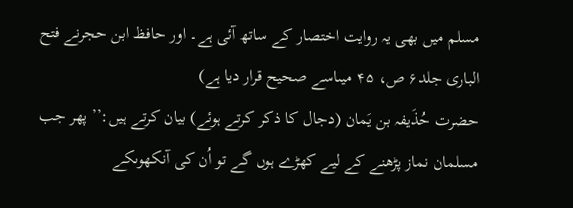مسلم میں بھی یہ روایت اختصار کے ساتھ آئی ہے۔ اور حافظ ابن حجرنے فتح الباری جلد۶ ص، ۴۵ میںاسے صحیح قرار دیا ہے)
حضرت حُذَیفہ بن یَمان (دجال کا ذکر کرتے ہوئے) بیان کرتے ہیں:’’ پھر جب مسلمان نماز پڑھنے کے لیے کھڑے ہوں گے تو اُن کی آنکھوںکے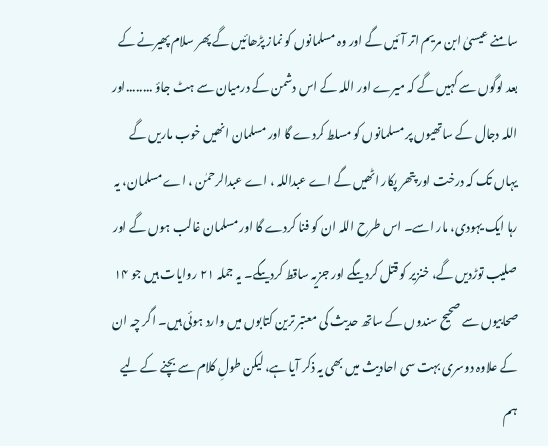سامنے عیسیٰ ابن مریم اتر آئیں گے اور وہ مسلمانوں کو نماز پڑھائیں گے پھر سلام پھیرنے کے بعد لوگوں سے کہیں گے کہ میرے اور اللہ کے اس دشمن کے درمیان سے ہٹ جاؤ ........اور اللہ دجال کے ساتھیوں پر مسلمانوں کو مسلط کردے گا اور مسلمان انھیں خوب ماریں گے یہاں تک کہ درخت اور پتھر پکار اٹھیں گے اے عبداللہ ، اے عبدالرحمٰن ، اے مسلمان، یہ رہا ایک یہودی، مار اسے۔ اس طرح اللہ ان کو فنا کردے گا اور مسلمان غالب ہوں گے اور صلیب توڑدیں گے، خنزیر کو قتل کردیںگے اور جزیہ ساقط کردیںگے۔ یہ جملہ ۲۱ روایات ہیں جو ۱۴ صحابیوں سے صحیح سندوں کے ساتھ حدیث کی معتبر ترین کتابوں میں وارد ہوئی ہیں۔ اگر چہ ان کے علاوہ دوسری بہت سی احادیث میں بھی یہ ذکر آیا ہے، لیکن طولِ کلام سے بچنے کے لیے ہم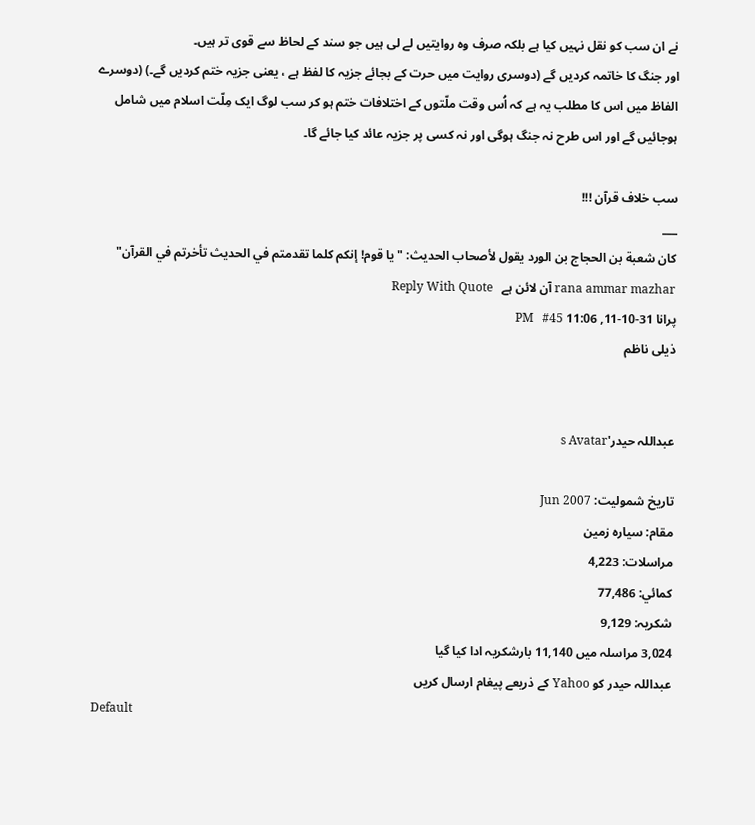نے ان سب کو نقل نہیں کیا ہے بلکہ صرف وہ روایتیں لے لی ہیں جو سند کے لحاظ سے قوی تر ہیں۔
اور جنگ کا خاتمہ کردیں گے (دوسری روایت میں حرت کے بجائے جزیہ کا لفظ ہے ، یعنی جزیہ ختم کردیں گے۔) (دوسرے الفاظ میں اس کا مطلب یہ ہے کہ اُس وقت ملّتوں کے اختلافات ختم ہو کر سب لوگ ایک مِلّت اسلام میں شامل ہوجائیں گے اور اس طرح نہ جنگ ہوگی اور نہ کسی پر جزیہ عائد کیا جائے گا۔

سب خلاف قرآن !!!
___
كان شعبة بن الحجاج بن الورد يقول لأصحاب الحديث: "يا قوم! إنكم كلما تقدمتم في الحديث تأخرتم في القرآن"
rana ammar mazhar آن لائن ہے   Reply With Quote
پرانا 31-10-11, 11:06 PM   #45
ذیلی ناظم


عبداللہ حیدر's Avatar

تاریخ شمولیت: Jun 2007
مقام: سیارہ زمین
مراسلات: 4,223
کمائي: 77,486
شکریہ: 9,129
3,024 مراسلہ میں 11,140 بارشکریہ ادا کیا گیا
عبداللہ حیدر کو Yahoo کے ذریعے پیغام ارسال کریں
Default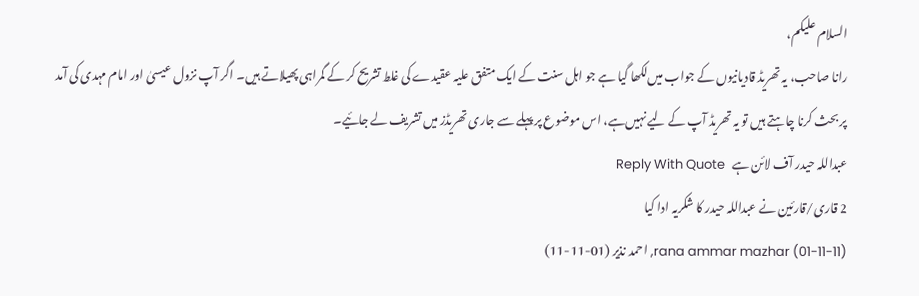السلام علیکم،
رانا صاحب، یہ تھریڈ قادیانیوں کے جواب میں‌لکھا گیا ہے جو اہل سنت کے ایک متفق علیہ عقیدے کی غلط تشریح کر کے گمراہی پھیلاتے ہیں۔ اگر آپ نزول عیسیٰ اور امام مہدی کی آمد پر بحث کرنا چاہتے ہیں تو یہ تھریڈ آپ کے لیے نہیں‌ہے، اس موضوع پر پہلے سے جاری تھریڈز میں تشریف لے جائیے۔
عبداللہ حیدر آف لائن ہے   Reply With Quote
2 قاری/قارئین نے عبداللہ حیدر کا شکریہ ادا کیا
rana ammar mazhar (01-11-11), احمد نذیر (01-11-11)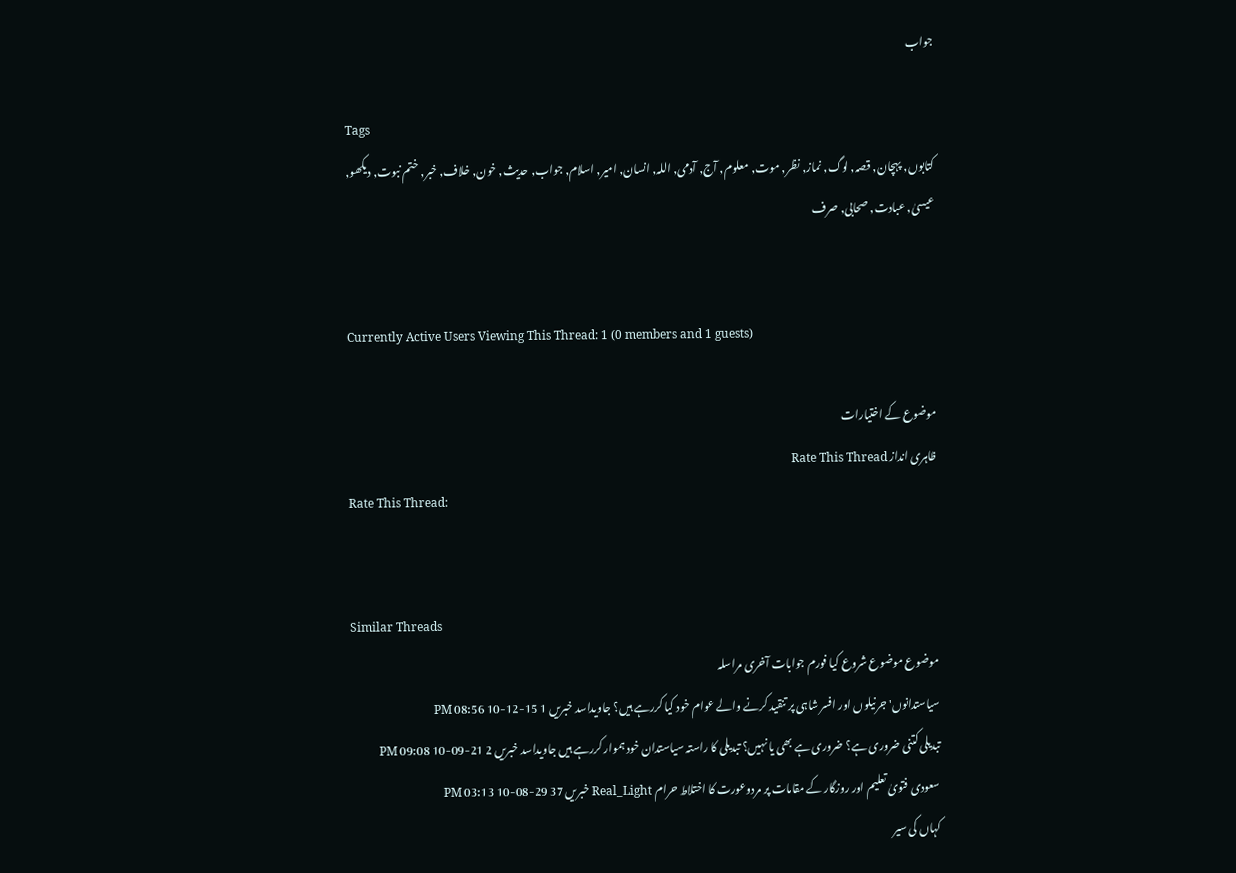جواب

Tags
کتابوں, پہچان, قصہ, لوگ, نماز, نظر, موت, معلوم, آج, آدمی, اللہ, انسان, امیر, اسلام, جواب, حدیث, خون, خلاف, خبر, ختم نبوت, دیکھو, عیسیٰ, عبادت, صحابی, صرف


Currently Active Users Viewing This Thread: 1 (0 members and 1 guests)

موضوع کے اختیارات
ظاہری انداز Rate This Thread
Rate This Thread:


Similar Threads
موضوع موضوع شروع کیا فورم جوابات آخری مراسلہ
سیاستدانوں' جرنیلوں اور افسر شاہی پر تنقید کرنے والے عوام خود کیا کررہے ہیں؟ جاویداسد خبریں 1 15-12-10 08:56 PM
تبدیلی کتنی ضروری ہے؟ ضروری ہے بھی یا نہیں؟ تبدیلی کا راستہ سیاستدان خود ہموار کررہے ہیں جاویداسد خبریں 2 21-09-10 09:08 PM
سعودی فتویٰ تعلیم اور روزگار کے مقامات پر مردوعورت کا اختلاط حرام Real_Light خبریں 37 29-08-10 03:13 PM
کہاں کی سیر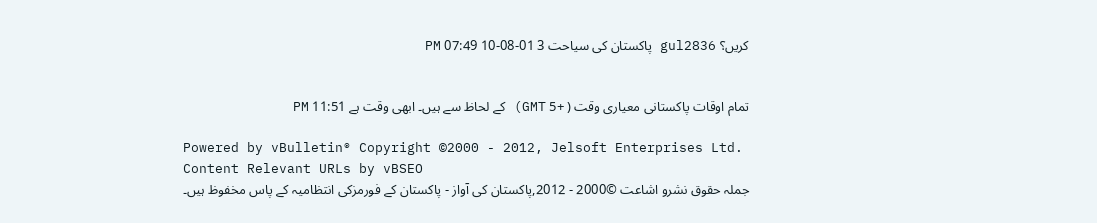کریں؟ gul2836 پاکستان کی سیاحت 3 01-08-10 07:49 PM


تمام اوقات پاکستانی معیاری وقت ( +5 GMT) کے لحاظ سے ہیں۔ ابھی وقت ہے 11:51 PM

Powered by vBulletin® Copyright ©2000 - 2012, Jelsoft Enterprises Ltd.
Content Relevant URLs by vBSEO
جملہ حقوق نشرو اشاعت ©2000 - 2012,پاکستان کی آواز - پاکستان کے فورمزکی انتظامیہ کے پاس مخفوظ ہیں۔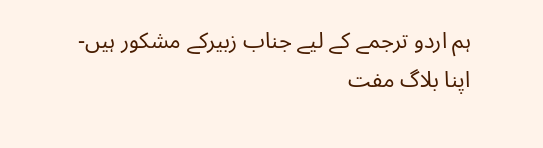ہم اردو ترجمے کے لیے جناب زبیرکے مشکور ہیں-
اپنا بلاگ مفت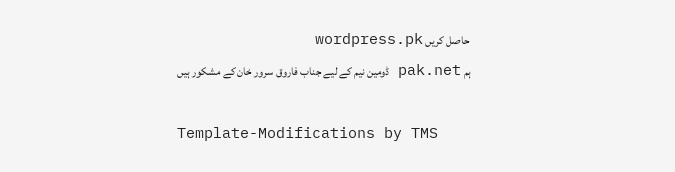حاصل کریں wordpress.pk
ہم pak.net ڈومین نیم کے لیے جناب فاروق سرور خان کے مشکور ہیں

Template-Modifications by TMS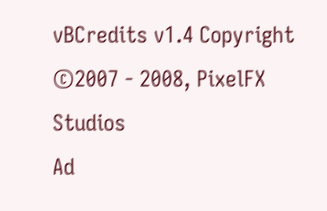vBCredits v1.4 Copyright ©2007 - 2008, PixelFX Studios
Ad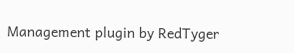Management plugin by RedTyger